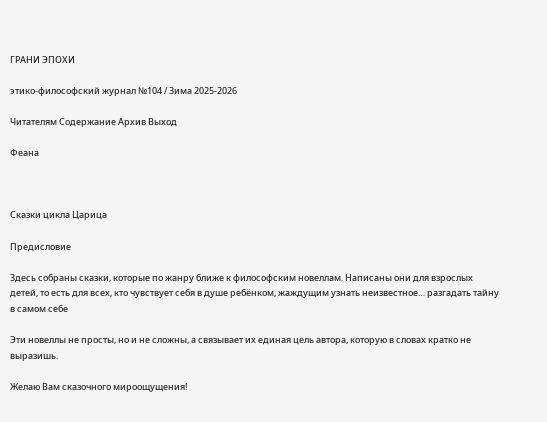ГРАНИ ЭПОХИ

этико-философский журнал №104 / Зима 2025-2026

Читателям Содержание Архив Выход

Феана



Сказки цикла Царица

Предисловие

Здесь собраны сказки, которые по жанру ближе к философским новеллам. Написаны они для взрослых детей, то есть для всех, кто чувствует себя в душе ребёнком, жаждущим узнать неизвестное… разгадать тайну в самом себе

Эти новеллы не просты, но и не сложны, а связывает их единая цель автора, которую в словах кратко не выразишь.

Желаю Вам сказочного мироощущения!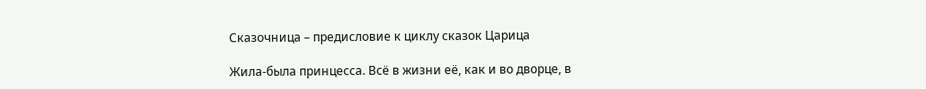Сказочница – предисловие к циклу сказок Царица

Жила-была принцесса. Всё в жизни её, как и во дворце, в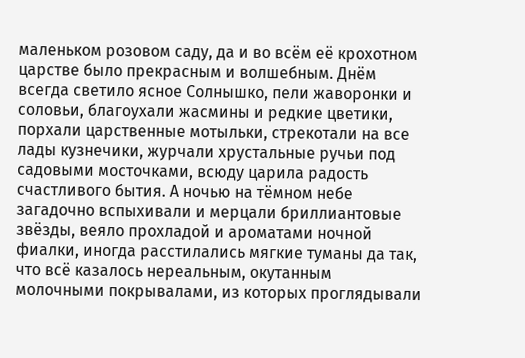маленьком розовом саду, да и во всём её крохотном царстве было прекрасным и волшебным. Днём всегда светило ясное Солнышко, пели жаворонки и соловьи, благоухали жасмины и редкие цветики, порхали царственные мотыльки, стрекотали на все лады кузнечики, журчали хрустальные ручьи под садовыми мосточками, всюду царила радость счастливого бытия. А ночью на тёмном небе загадочно вспыхивали и мерцали бриллиантовые звёзды, веяло прохладой и ароматами ночной фиалки, иногда расстилались мягкие туманы да так, что всё казалось нереальным, окутанным молочными покрывалами, из которых проглядывали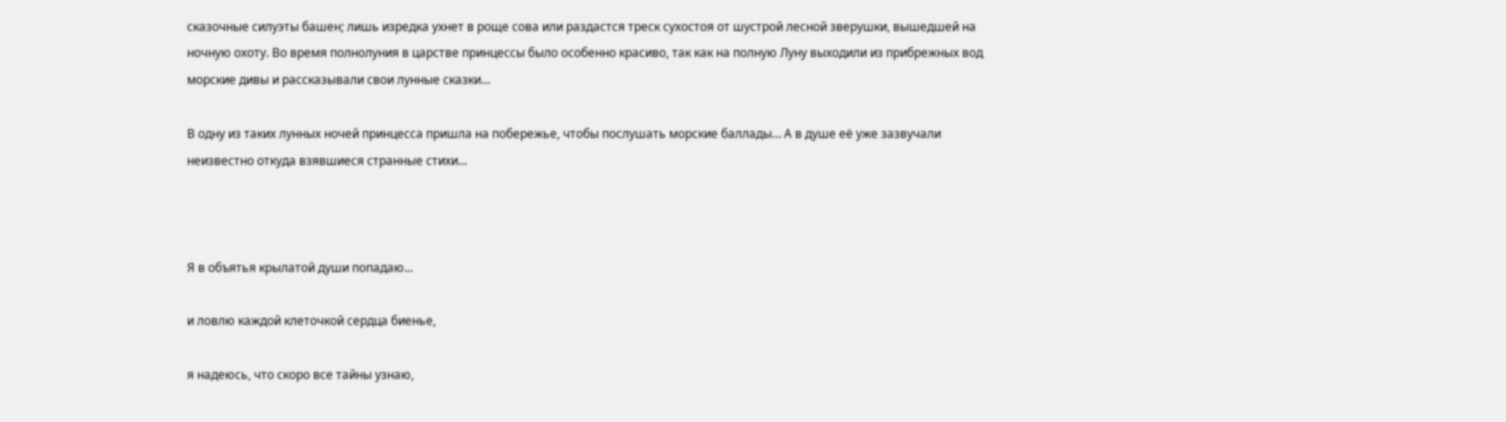сказочные силуэты башен; лишь изредка ухнет в роще сова или раздастся треск сухостоя от шустрой лесной зверушки, вышедшей на ночную охоту. Во время полнолуния в царстве принцессы было особенно красиво, так как на полную Луну выходили из прибрежных вод морские дивы и рассказывали свои лунные сказки…

В одну из таких лунных ночей принцесса пришла на побережье, чтобы послушать морские баллады… А в душе её уже зазвучали неизвестно откуда взявшиеся странные стихи...



Я в объятья крылатой души попадаю...

и ловлю каждой клеточкой сердца биенье,

я надеюсь, что скоро все тайны узнаю,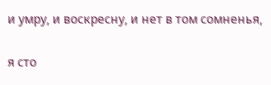и умру, и воскресну, и нет в том сомненья,

я сто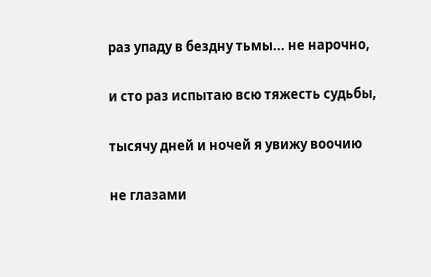раз упаду в бездну тьмы... не нарочно,

и сто раз испытаю всю тяжесть судьбы,

тысячу дней и ночей я увижу воочию

не глазами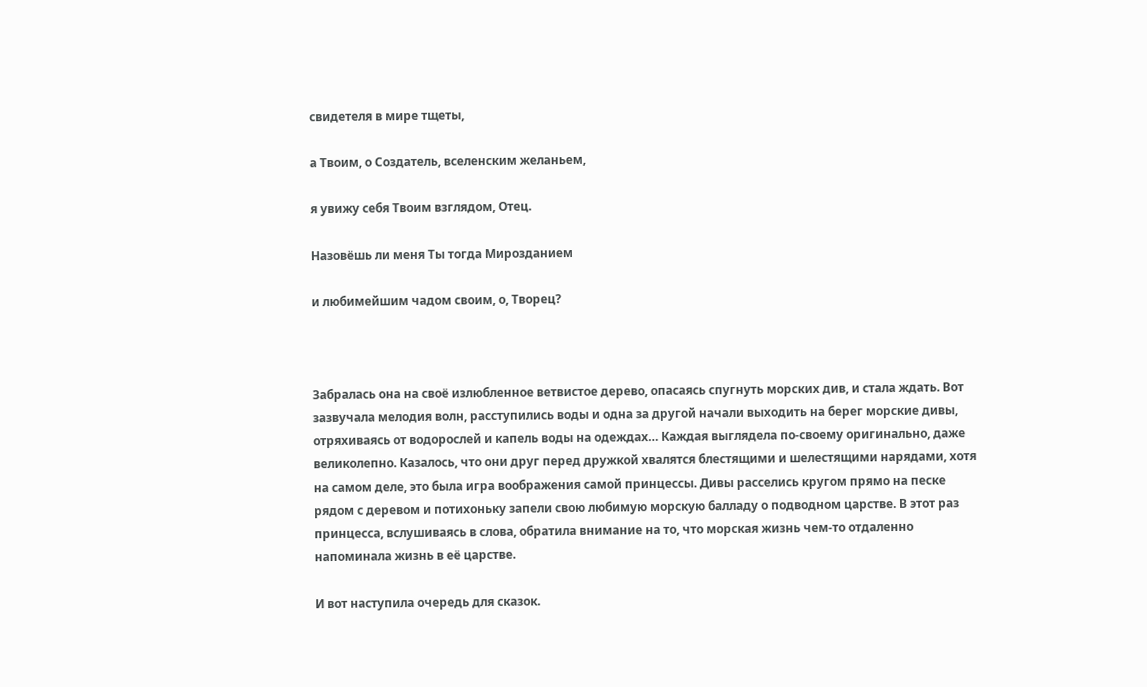свидетеля в мире тщеты,

а Твоим, о Создатель, вселенским желаньем,

я увижу себя Твоим взглядом, Отец.

Назовёшь ли меня Ты тогда Мирозданием

и любимейшим чадом своим, о, Творец?



Забралась она на своё излюбленное ветвистое дерево, опасаясь спугнуть морских див, и стала ждать. Вот зазвучала мелодия волн, расступились воды и одна за другой начали выходить на берег морские дивы, отряхиваясь от водорослей и капель воды на одеждах… Каждая выглядела по-своему оригинально, даже великолепно. Казалось, что они друг перед дружкой хвалятся блестящими и шелестящими нарядами, хотя на самом деле, это была игра воображения самой принцессы. Дивы расселись кругом прямо на песке рядом с деревом и потихоньку запели свою любимую морскую балладу о подводном царстве. В этот раз принцесса, вслушиваясь в слова, обратила внимание на то, что морская жизнь чем-то отдаленно напоминала жизнь в её царстве.

И вот наступила очередь для сказок.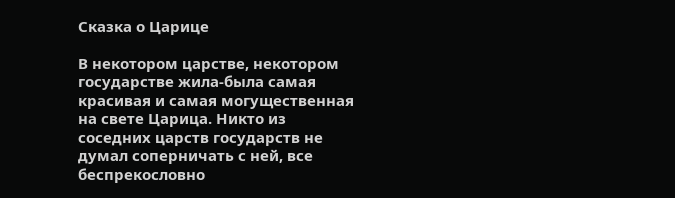Сказка о Царице

В некотором царстве, некотором государстве жила-была самая красивая и самая могущественная на свете Царица. Никто из соседних царств государств не думал соперничать с ней, все беспрекословно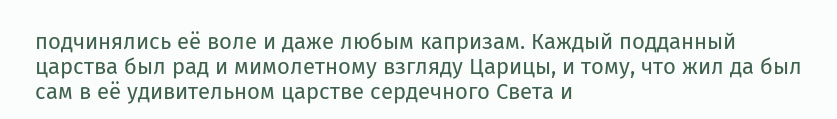подчинялись её воле и даже любым капризам. Каждый подданный царства был рад и мимолетному взгляду Царицы, и тому, что жил да был сам в её удивительном царстве сердечного Света и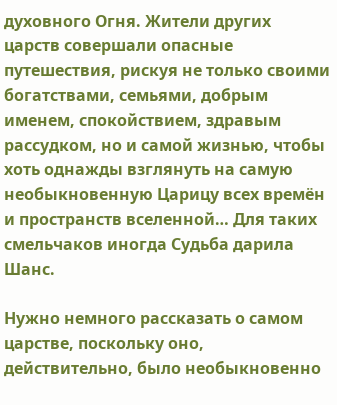духовного Огня. Жители других царств совершали опасные путешествия, рискуя не только своими богатствами, семьями, добрым именем, спокойствием, здравым рассудком, но и самой жизнью, чтобы хоть однажды взглянуть на самую необыкновенную Царицу всех времён и пространств вселенной… Для таких смельчаков иногда Судьба дарила Шанс.

Нужно немного рассказать о самом царстве, поскольку оно, действительно, было необыкновенно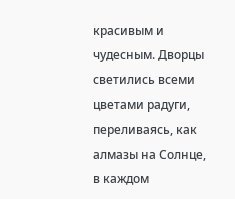красивым и чудесным. Дворцы светились всеми цветами радуги, переливаясь, как алмазы на Солнце, в каждом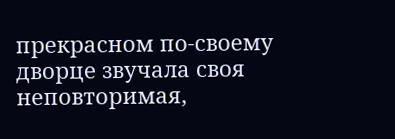прекрасном по-своему дворце звучала своя неповторимая,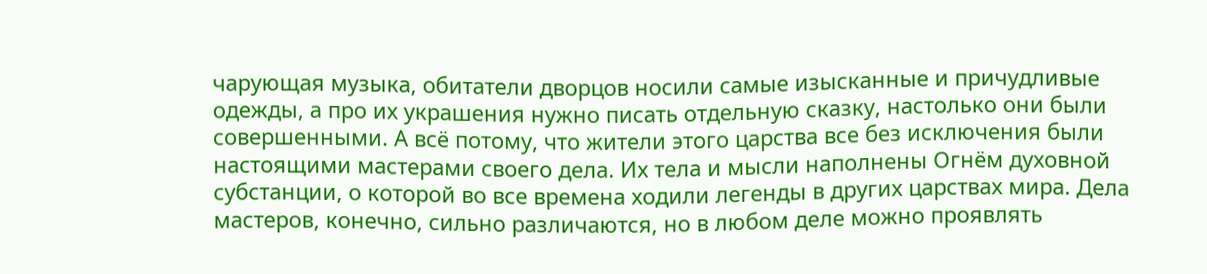чарующая музыка, обитатели дворцов носили самые изысканные и причудливые одежды, а про их украшения нужно писать отдельную сказку, настолько они были совершенными. А всё потому, что жители этого царства все без исключения были настоящими мастерами своего дела. Их тела и мысли наполнены Огнём духовной субстанции, о которой во все времена ходили легенды в других царствах мира. Дела мастеров, конечно, сильно различаются, но в любом деле можно проявлять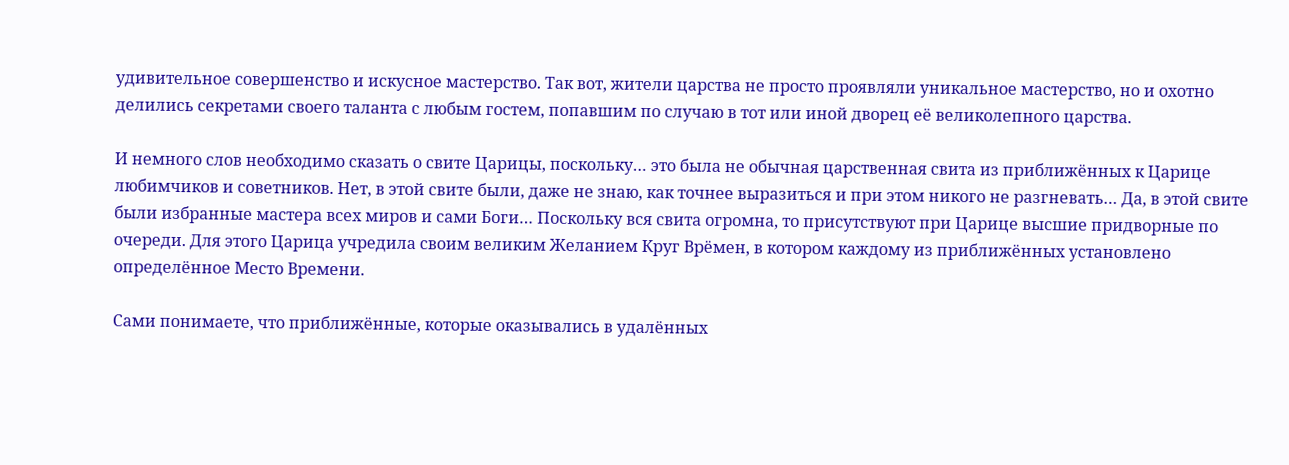удивительное совершенство и искусное мастерство. Так вот, жители царства не просто проявляли уникальное мастерство, но и охотно делились секретами своего таланта с любым гостем, попавшим по случаю в тот или иной дворец её великолепного царства.

И немного слов необходимо сказать о свите Царицы, поскольку… это была не обычная царственная свита из приближённых к Царице любимчиков и советников. Нет, в этой свите были, даже не знаю, как точнее выразиться и при этом никого не разгневать… Да, в этой свите были избранные мастера всех миров и сами Боги… Поскольку вся свита огромна, то присутствуют при Царице высшие придворные по очереди. Для этого Царица учредила своим великим Желанием Круг Врёмен, в котором каждому из приближённых установлено определённое Место Времени.

Сами понимаете, что приближённые, которые оказывались в удалённых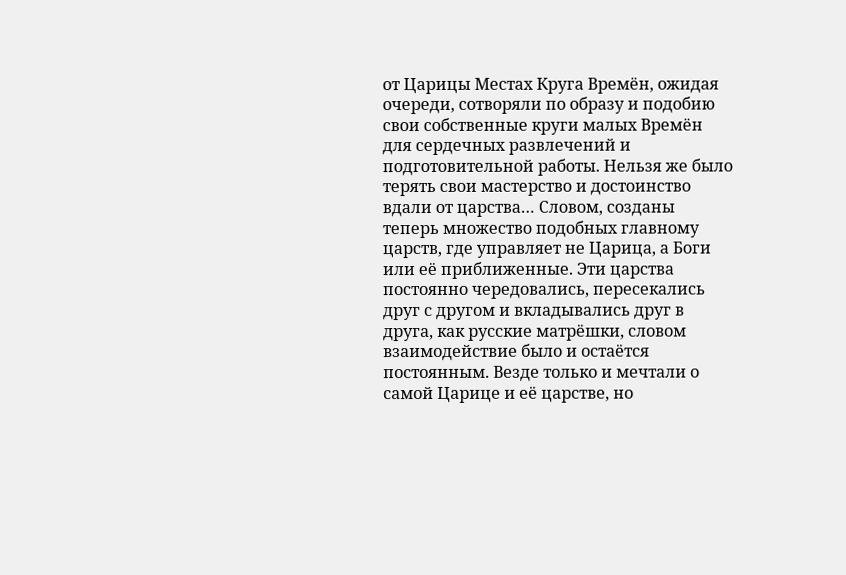от Царицы Местах Круга Времён, ожидая очереди, сотворяли по образу и подобию свои собственные круги малых Времён для сердечных развлечений и подготовительной работы. Нельзя же было терять свои мастерство и достоинство вдали от царства… Словом, созданы теперь множество подобных главному царств, где управляет не Царица, а Боги или её приближенные. Эти царства постоянно чередовались, пересекались друг с другом и вкладывались друг в друга, как русские матрёшки, словом взаимодействие было и остаётся постоянным. Везде только и мечтали о самой Царице и её царстве, но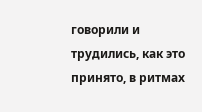говорили и трудились, как это принято, в ритмах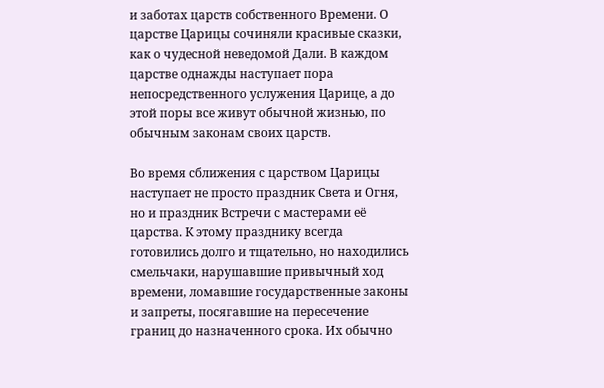и заботах царств собственного Времени. О царстве Царицы сочиняли красивые сказки, как о чудесной неведомой Дали. В каждом царстве однажды наступает пора непосредственного услужения Царице, а до этой поры все живут обычной жизнью, по обычным законам своих царств.

Во время сближения с царством Царицы наступает не просто праздник Света и Огня, но и праздник Встречи с мастерами её царства. К этому празднику всегда готовились долго и тщательно, но находились смельчаки, нарушавшие привычный ход времени, ломавшие государственные законы и запреты, посягавшие на пересечение границ до назначенного срока. Их обычно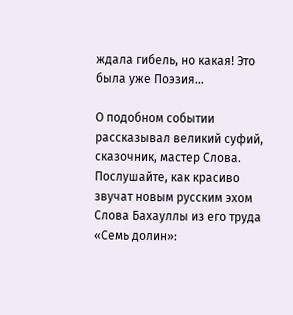ждала гибель, но какая! Это была уже Поэзия…

О подобном событии рассказывал великий суфий, сказочник, мастер Слова. Послушайте, как красиво звучат новым русским эхом Слова Бахауллы из его труда «Семь долин»: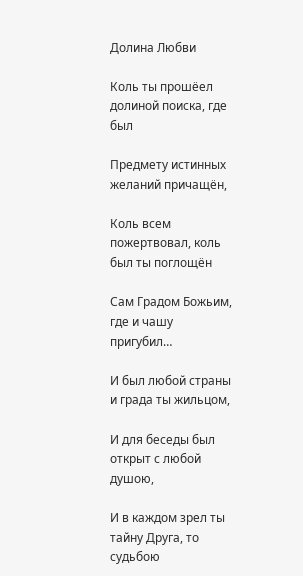Долина Любви

Коль ты прошёел долиной поиска, где был

Предмету истинных желаний причащён,

Коль всем пожертвовал, коль был ты поглощён

Сам Градом Божьим, где и чашу пригубил…

И был любой страны и града ты жильцом,

И для беседы был открыт с любой душою,

И в каждом зрел ты тайну Друга, то судьбою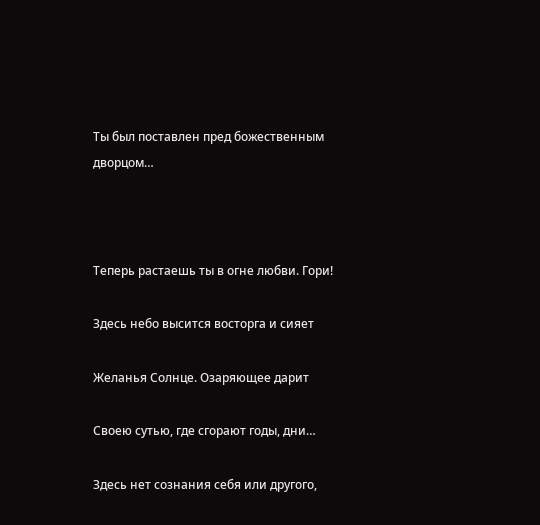Ты был поставлен пред божественным дворцом…



Теперь растаешь ты в огне любви. Гори!

Здесь небо высится восторга и сияет

Желанья Солнце. Озаряющее дарит

Своею сутью, где сгорают годы, дни…

Здесь нет сознания себя или другого,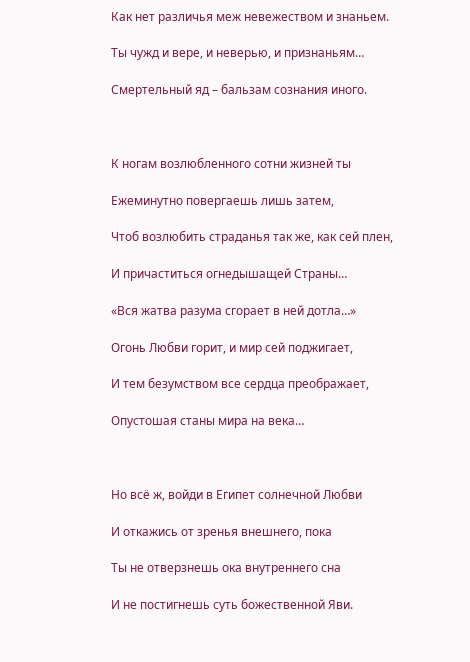Как нет различья меж невежеством и знаньем.

Ты чужд и вере, и неверью, и признаньям…

Смертельный яд – бальзам сознания иного.



К ногам возлюбленного сотни жизней ты

Ежеминутно повергаешь лишь затем,

Чтоб возлюбить страданья так же, как сей плен,

И причаститься огнедышащей Страны…

«Вся жатва разума сгорает в ней дотла…»

Огонь Любви горит, и мир сей поджигает,

И тем безумством все сердца преображает,

Опустошая станы мира на века…



Но всё ж, войди в Египет солнечной Любви

И откажись от зренья внешнего, пока

Ты не отверзнешь ока внутреннего сна

И не постигнешь суть божественной Яви.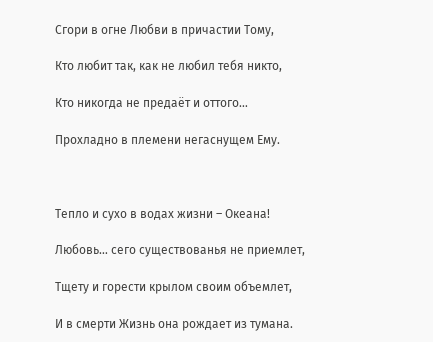Сгори в огне Любви в причастии Тому,

Кто любит так, как не любил тебя никто,

Кто никогда не предаёт и оттого…

Прохладно в племени негаснущем Ему.



Тепло и сухо в водах жизни – Океана!

Любовь… сего существованья не приемлет,

Тщету и горести крылом своим объемлет,

И в смерти Жизнь она рождает из тумана.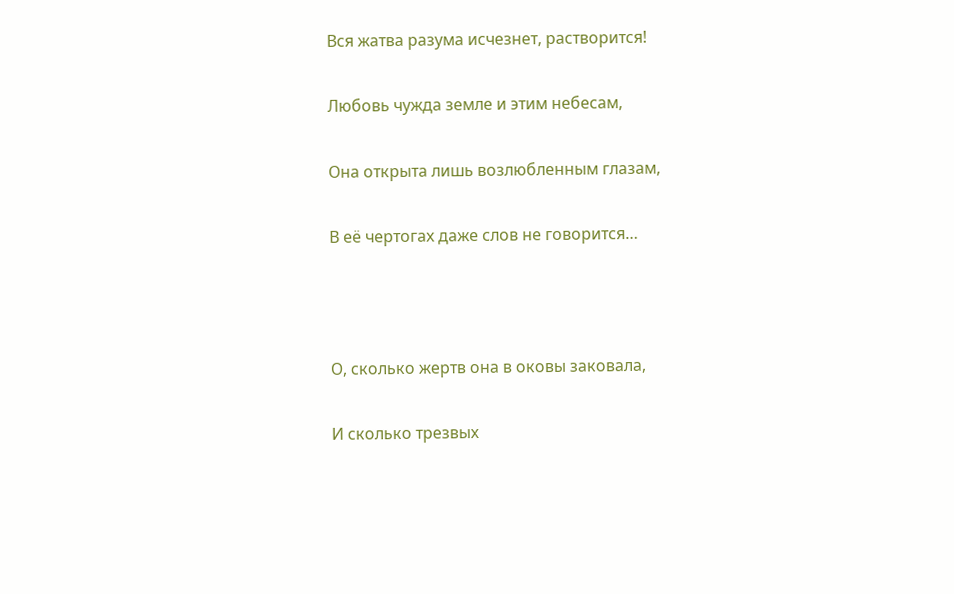Вся жатва разума исчезнет, растворится!

Любовь чужда земле и этим небесам,

Она открыта лишь возлюбленным глазам,

В её чертогах даже слов не говорится…



О, сколько жертв она в оковы заковала,

И сколько трезвых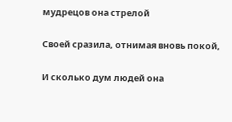мудрецов она стрелой

Своей сразила, отнимая вновь покой,

И сколько дум людей она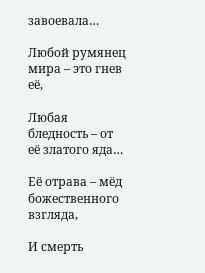завоевала…

Любой румянец мира – это гнев её,

Любая бледность – от её златого яда…

Её отрава – мёд божественного взгляда,

И смерть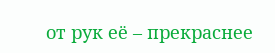от рук её – прекраснее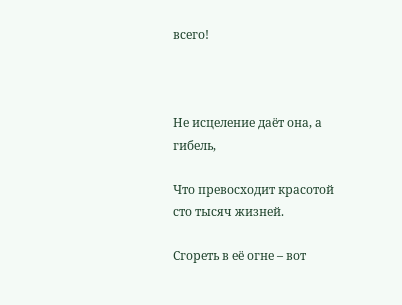всего!



Не исцеление даёт она, а гибель,

Что превосходит красотой сто тысяч жизней.

Сгореть в её огне – вот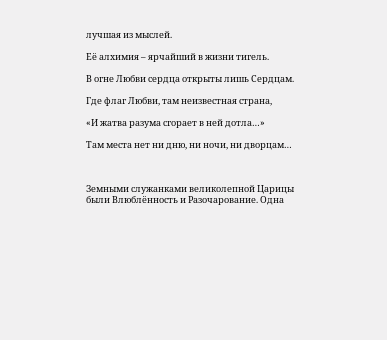лучшая из мыслей.

Её алхимия – ярчайший в жизни тигель.

В огне Любви сердца открыты лишь Сердцам.

Где флаг Любви, там неизвестная страна,

«И жатва разума сгорает в ней дотла…»

Там места нет ни дню, ни ночи, ни дворцам…



Земными служанками великолепной Царицы были Влюблённость и Разочарование. Одна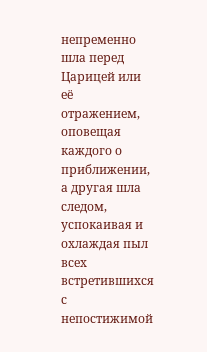непременно шла перед Царицей или её отражением, оповещая каждого о приближении, а другая шла следом, успокаивая и охлаждая пыл всех встретившихся с непостижимой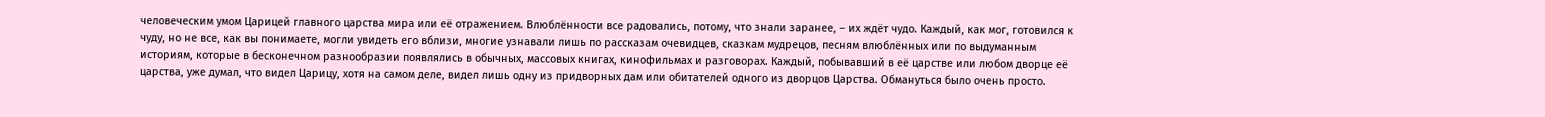человеческим умом Царицей главного царства мира или её отражением. Влюблённости все радовались, потому, что знали заранее, – их ждёт чудо. Каждый, как мог, готовился к чуду, но не все, как вы понимаете, могли увидеть его вблизи, многие узнавали лишь по рассказам очевидцев, сказкам мудрецов, песням влюблённых или по выдуманным историям, которые в бесконечном разнообразии появлялись в обычных, массовых книгах, кинофильмах и разговорах. Каждый, побывавший в её царстве или любом дворце её царства, уже думал, что видел Царицу, хотя на самом деле, видел лишь одну из придворных дам или обитателей одного из дворцов Царства. Обмануться было очень просто.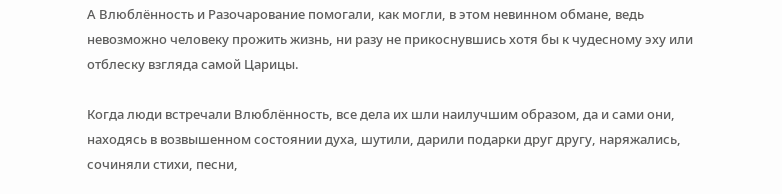А Влюблённость и Разочарование помогали, как могли, в этом невинном обмане, ведь невозможно человеку прожить жизнь, ни разу не прикоснувшись хотя бы к чудесному эху или отблеску взгляда самой Царицы.

Когда люди встречали Влюблённость, все дела их шли наилучшим образом, да и сами они, находясь в возвышенном состоянии духа, шутили, дарили подарки друг другу, наряжались, сочиняли стихи, песни,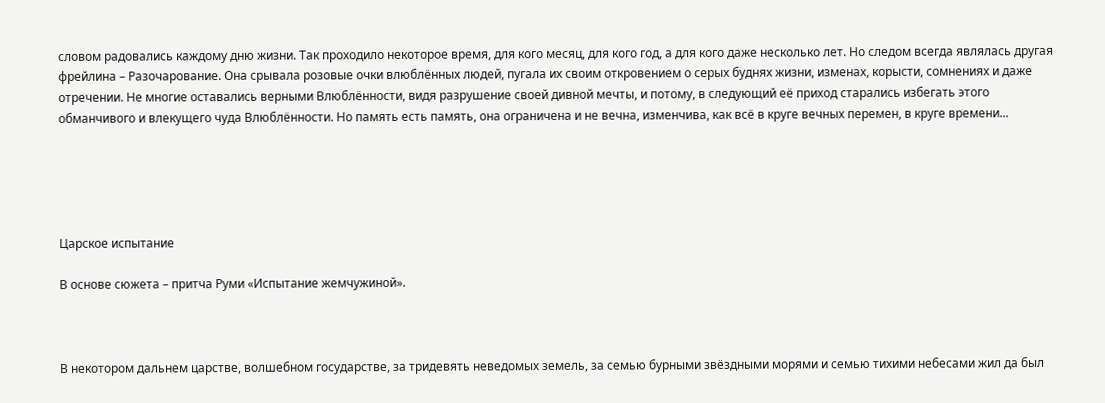словом радовались каждому дню жизни. Так проходило некоторое время, для кого месяц, для кого год, а для кого даже несколько лет. Но следом всегда являлась другая фрейлина – Разочарование. Она срывала розовые очки влюблённых людей, пугала их своим откровением о серых буднях жизни, изменах, корысти, сомнениях и даже отречении. Не многие оставались верными Влюблённости, видя разрушение своей дивной мечты, и потому, в следующий её приход старались избегать этого обманчивого и влекущего чуда Влюблённости. Но память есть память, она ограничена и не вечна, изменчива, как всё в круге вечных перемен, в круге времени...





Царское испытание

В основе сюжета – притча Руми «Испытание жемчужиной».



В некотором дальнем царстве, волшебном государстве, за тридевять неведомых земель, за семью бурными звёздными морями и семью тихими небесами жил да был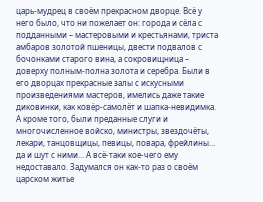царь-мудрец в своём прекрасном дворце. Всё у него было, что ни пожелает он: города и сёла с подданными – мастеровыми и крестьянами, триста амбаров золотой пшеницы, двести подвалов с бочонками старого вина, а сокровищница – доверху полным-полна золота и серебра. Были в его дворцах прекрасные залы с искусными произведениями мастеров, имелись даже такие диковинки, как ковёр-самолёт и шапка-невидимка. А кроме того, были преданные слуги и многочисленное войско, министры, звездочёты, лекари, танцовщицы, певицы, повара, фрейлины… да и шут с ними... А всё-таки кое-чего ему недоставало. Задумался он как-то раз о своём царском житье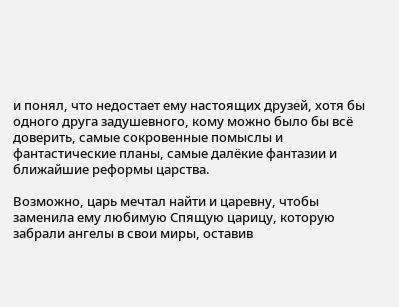и понял, что недостает ему настоящих друзей, хотя бы одного друга задушевного, кому можно было бы всё доверить, самые сокровенные помыслы и фантастические планы, самые далёкие фантазии и ближайшие реформы царства.

Возможно, царь мечтал найти и царевну, чтобы заменила ему любимую Спящую царицу, которую забрали ангелы в свои миры, оставив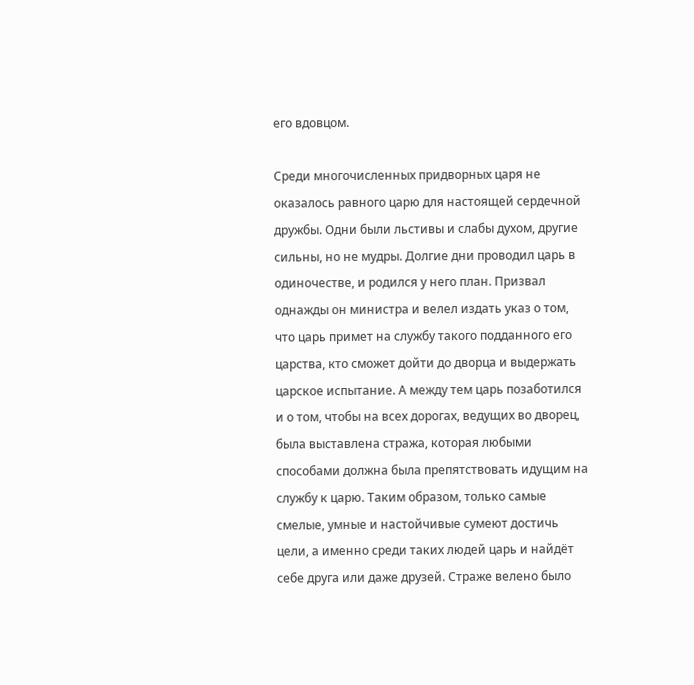его вдовцом.

Среди многочисленных придворных царя не оказалось равного царю для настоящей сердечной дружбы. Одни были льстивы и слабы духом, другие сильны, но не мудры. Долгие дни проводил царь в одиночестве, и родился у него план. Призвал однажды он министра и велел издать указ о том, что царь примет на службу такого подданного его царства, кто сможет дойти до дворца и выдержать царское испытание. А между тем царь позаботился и о том, чтобы на всех дорогах, ведущих во дворец, была выставлена стража, которая любыми способами должна была препятствовать идущим на службу к царю. Таким образом, только самые смелые, умные и настойчивые сумеют достичь цели, а именно среди таких людей царь и найдёт себе друга или даже друзей. Страже велено было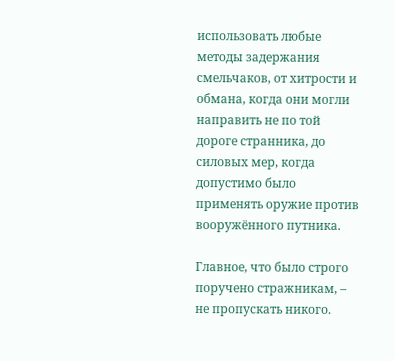использовать любые методы задержания смельчаков, от хитрости и обмана, когда они могли направить не по той дороге странника, до силовых мер, когда допустимо было применять оружие против вооружённого путника.

Главное, что было строго поручено стражникам, – не пропускать никого.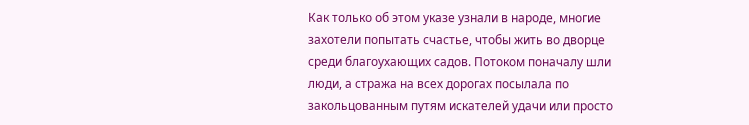Как только об этом указе узнали в народе, многие захотели попытать счастье, чтобы жить во дворце среди благоухающих садов. Потоком поначалу шли люди, а стража на всех дорогах посылала по закольцованным путям искателей удачи или просто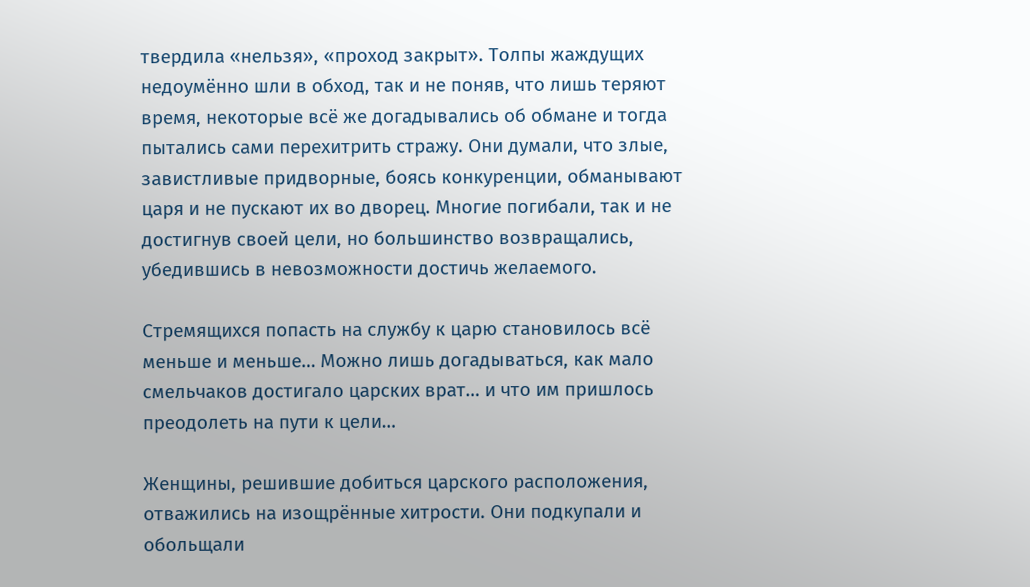твердила «нельзя», «проход закрыт». Толпы жаждущих недоумённо шли в обход, так и не поняв, что лишь теряют время, некоторые всё же догадывались об обмане и тогда пытались сами перехитрить стражу. Они думали, что злые, завистливые придворные, боясь конкуренции, обманывают царя и не пускают их во дворец. Многие погибали, так и не достигнув своей цели, но большинство возвращались, убедившись в невозможности достичь желаемого.

Стремящихся попасть на службу к царю становилось всё меньше и меньше… Можно лишь догадываться, как мало смельчаков достигало царских врат… и что им пришлось преодолеть на пути к цели…

Женщины, решившие добиться царского расположения, отважились на изощрённые хитрости. Они подкупали и обольщали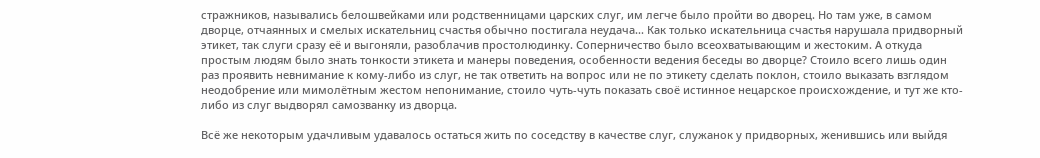стражников, назывались белошвейками или родственницами царских слуг, им легче было пройти во дворец. Но там уже, в самом дворце, отчаянных и смелых искательниц счастья обычно постигала неудача... Как только искательница счастья нарушала придворный этикет, так слуги сразу её и выгоняли, разоблачив простолюдинку. Соперничество было всеохватывающим и жестоким. А откуда простым людям было знать тонкости этикета и манеры поведения, особенности ведения беседы во дворце? Стоило всего лишь один раз проявить невнимание к кому-либо из слуг, не так ответить на вопрос или не по этикету сделать поклон, стоило выказать взглядом неодобрение или мимолётным жестом непонимание, стоило чуть-чуть показать своё истинное нецарское происхождение, и тут же кто-либо из слуг выдворял самозванку из дворца.

Всё же некоторым удачливым удавалось остаться жить по соседству в качестве слуг, служанок у придворных, женившись или выйдя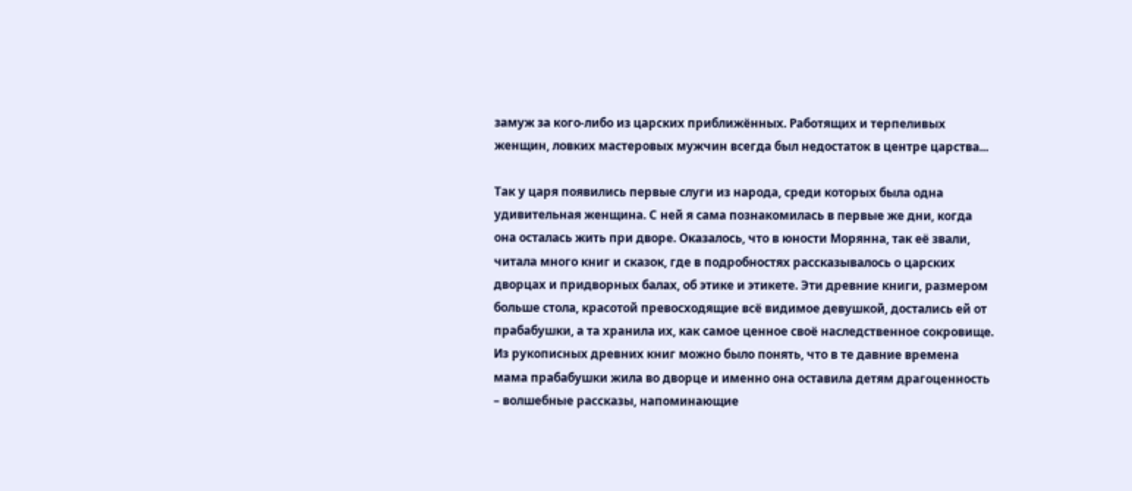замуж за кого-либо из царских приближённых. Работящих и терпеливых женщин, ловких мастеровых мужчин всегда был недостаток в центре царства...

Так у царя появились первые слуги из народа, среди которых была одна удивительная женщина. С ней я сама познакомилась в первые же дни, когда она осталась жить при дворе. Оказалось, что в юности Морянна, так её звали, читала много книг и сказок, где в подробностях рассказывалось о царских дворцах и придворных балах, об этике и этикете. Эти древние книги, размером больше стола, красотой превосходящие всё видимое девушкой, достались ей от прабабушки, а та хранила их, как самое ценное своё наследственное сокровище. Из рукописных древних книг можно было понять, что в те давние времена мама прабабушки жила во дворце и именно она оставила детям драгоценность – волшебные рассказы, напоминающие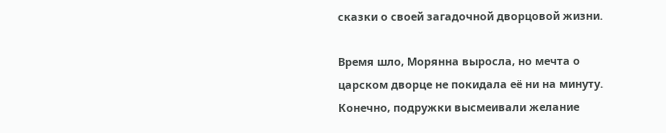сказки о своей загадочной дворцовой жизни.

Время шло, Морянна выросла, но мечта о царском дворце не покидала её ни на минуту. Конечно, подружки высмеивали желание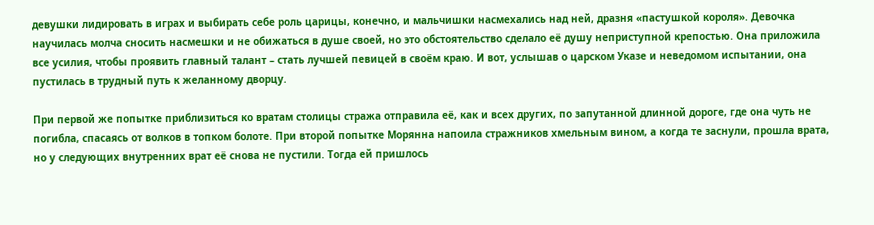девушки лидировать в играх и выбирать себе роль царицы, конечно, и мальчишки насмехались над ней, дразня «пастушкой короля». Девочка научилась молча сносить насмешки и не обижаться в душе своей, но это обстоятельство сделало её душу неприступной крепостью. Она приложила все усилия, чтобы проявить главный талант – стать лучшей певицей в своём краю. И вот, услышав о царском Указе и неведомом испытании, она пустилась в трудный путь к желанному дворцу.

При первой же попытке приблизиться ко вратам столицы стража отправила её, как и всех других, по запутанной длинной дороге, где она чуть не погибла, спасаясь от волков в топком болоте. При второй попытке Морянна напоила стражников хмельным вином, а когда те заснули, прошла врата, но у следующих внутренних врат её снова не пустили. Тогда ей пришлось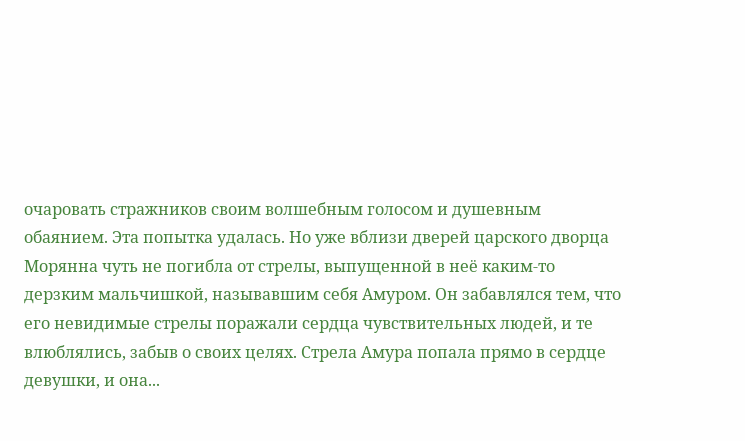очаровать стражников своим волшебным голосом и душевным обаянием. Эта попытка удалась. Но уже вблизи дверей царского дворца Морянна чуть не погибла от стрелы, выпущенной в неё каким-то дерзким мальчишкой, называвшим себя Амуром. Он забавлялся тем, что его невидимые стрелы поражали сердца чувствительных людей, и те влюблялись, забыв о своих целях. Стрела Амура попала прямо в сердце девушки, и она...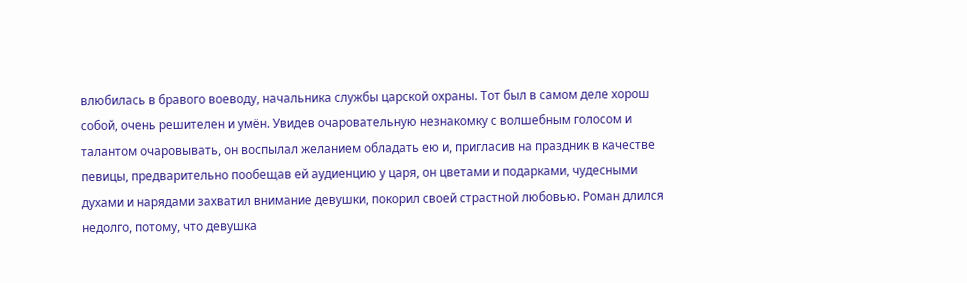влюбилась в бравого воеводу, начальника службы царской охраны. Тот был в самом деле хорош собой, очень решителен и умён. Увидев очаровательную незнакомку с волшебным голосом и талантом очаровывать, он воспылал желанием обладать ею и, пригласив на праздник в качестве певицы, предварительно пообещав ей аудиенцию у царя, он цветами и подарками, чудесными духами и нарядами захватил внимание девушки, покорил своей страстной любовью. Роман длился недолго, потому, что девушка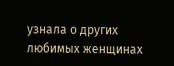узнала о других любимых женщинах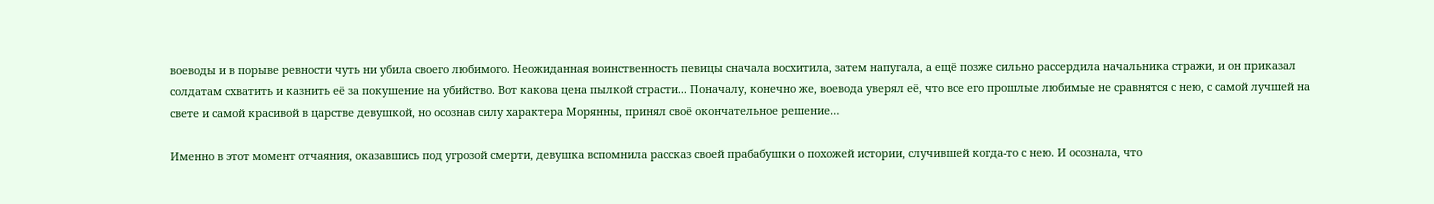воеводы и в порыве ревности чуть ни убила своего любимого. Неожиданная воинственность певицы сначала восхитила, затем напугала, а ещё позже сильно рассердила начальника стражи, и он приказал солдатам схватить и казнить её за покушение на убийство. Вот какова цена пылкой страсти... Поначалу, конечно же, воевода уверял её, что все его прошлые любимые не сравнятся с нею, с самой лучшей на свете и самой красивой в царстве девушкой, но осознав силу характера Морянны, принял своё окончательное решение…

Именно в этот момент отчаяния, оказавшись под угрозой смерти, девушка вспомнила рассказ своей прабабушки о похожей истории, случившей когда-то с нею. И осознала, что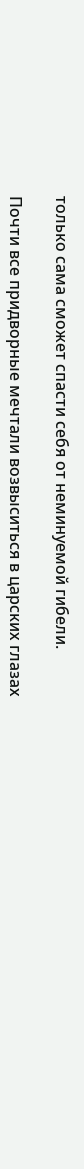только сама сможет спасти себя от неминуемой гибели.

Почти все придворные мечтали возвыситься в царских глазах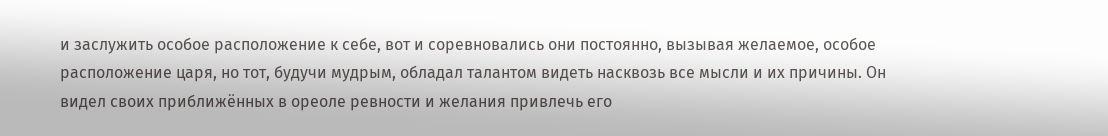и заслужить особое расположение к себе, вот и соревновались они постоянно, вызывая желаемое, особое расположение царя, но тот, будучи мудрым, обладал талантом видеть насквозь все мысли и их причины. Он видел своих приближённых в ореоле ревности и желания привлечь его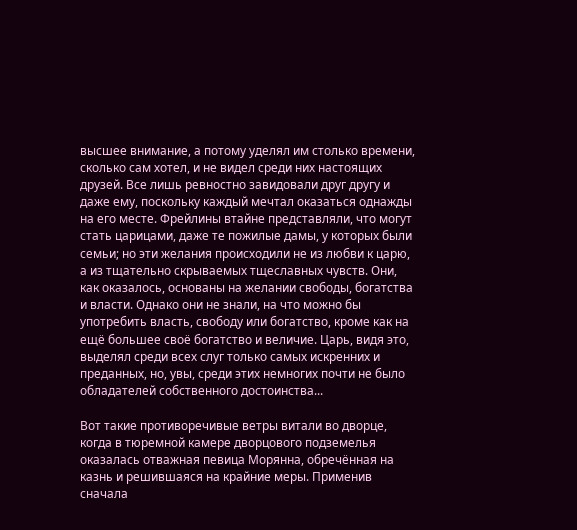высшее внимание, а потому уделял им столько времени, сколько сам хотел, и не видел среди них настоящих друзей. Все лишь ревностно завидовали друг другу и даже ему, поскольку каждый мечтал оказаться однажды на его месте. Фрейлины втайне представляли, что могут стать царицами, даже те пожилые дамы, у которых были семьи; но эти желания происходили не из любви к царю, а из тщательно скрываемых тщеславных чувств. Они, как оказалось, основаны на желании свободы, богатства и власти. Однако они не знали, на что можно бы употребить власть, свободу или богатство, кроме как на ещё большее своё богатство и величие. Царь, видя это, выделял среди всех слуг только самых искренних и преданных, но, увы, среди этих немногих почти не было обладателей собственного достоинства...

Вот такие противоречивые ветры витали во дворце, когда в тюремной камере дворцового подземелья оказалась отважная певица Морянна, обречённая на казнь и решившаяся на крайние меры. Применив сначала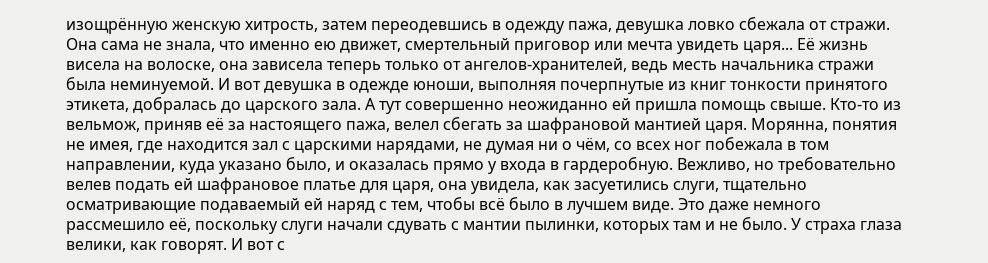изощрённую женскую хитрость, затем переодевшись в одежду пажа, девушка ловко сбежала от стражи. Она сама не знала, что именно ею движет, смертельный приговор или мечта увидеть царя... Её жизнь висела на волоске, она зависела теперь только от ангелов-хранителей, ведь месть начальника стражи была неминуемой. И вот девушка в одежде юноши, выполняя почерпнутые из книг тонкости принятого этикета, добралась до царского зала. А тут совершенно неожиданно ей пришла помощь свыше. Кто-то из вельмож, приняв её за настоящего пажа, велел сбегать за шафрановой мантией царя. Морянна, понятия не имея, где находится зал с царскими нарядами, не думая ни о чём, со всех ног побежала в том направлении, куда указано было, и оказалась прямо у входа в гардеробную. Вежливо, но требовательно велев подать ей шафрановое платье для царя, она увидела, как засуетились слуги, тщательно осматривающие подаваемый ей наряд с тем, чтобы всё было в лучшем виде. Это даже немного рассмешило её, поскольку слуги начали сдувать с мантии пылинки, которых там и не было. У страха глаза велики, как говорят. И вот с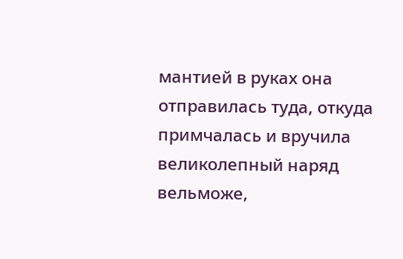мантией в руках она отправилась туда, откуда примчалась и вручила великолепный наряд вельможе,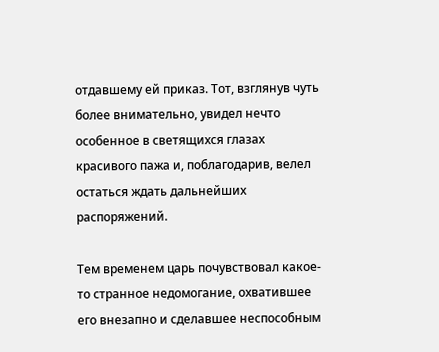отдавшему ей приказ. Тот, взглянув чуть более внимательно, увидел нечто особенное в светящихся глазах красивого пажа и, поблагодарив, велел остаться ждать дальнейших распоряжений.

Тем временем царь почувствовал какое-то странное недомогание, охватившее его внезапно и сделавшее неспособным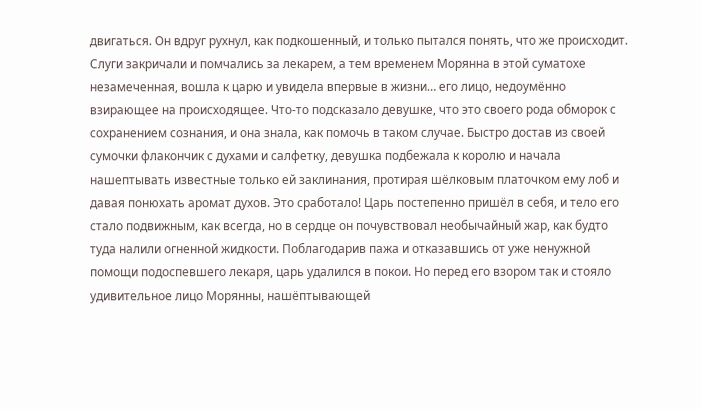двигаться. Он вдруг рухнул, как подкошенный, и только пытался понять, что же происходит. Слуги закричали и помчались за лекарем, а тем временем Морянна в этой суматохе незамеченная, вошла к царю и увидела впервые в жизни… его лицо, недоумённо взирающее на происходящее. Что-то подсказало девушке, что это своего рода обморок с сохранением сознания, и она знала, как помочь в таком случае. Быстро достав из своей сумочки флакончик с духами и салфетку, девушка подбежала к королю и начала нашептывать известные только ей заклинания, протирая шёлковым платочком ему лоб и давая понюхать аромат духов. Это сработало! Царь постепенно пришёл в себя, и тело его стало подвижным, как всегда, но в сердце он почувствовал необычайный жар, как будто туда налили огненной жидкости. Поблагодарив пажа и отказавшись от уже ненужной помощи подоспевшего лекаря, царь удалился в покои. Но перед его взором так и стояло удивительное лицо Морянны, нашёптывающей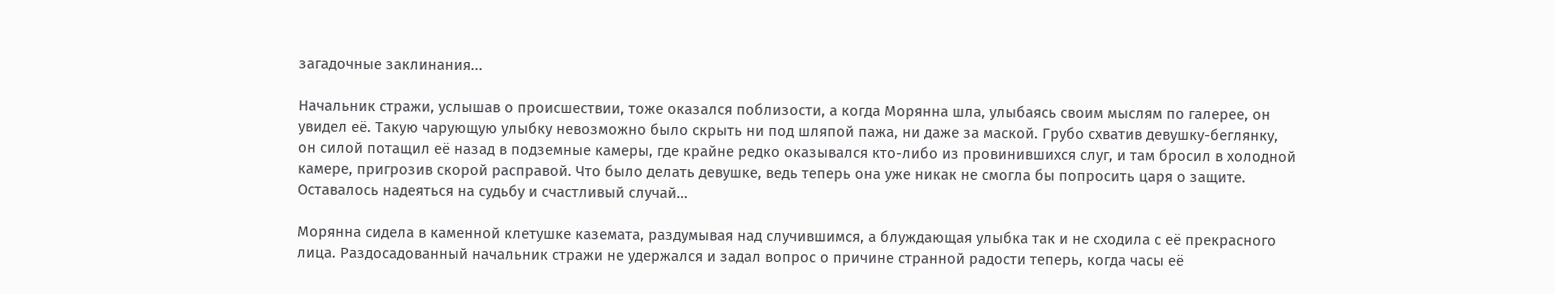загадочные заклинания...

Начальник стражи, услышав о происшествии, тоже оказался поблизости, а когда Морянна шла, улыбаясь своим мыслям по галерее, он увидел её. Такую чарующую улыбку невозможно было скрыть ни под шляпой пажа, ни даже за маской. Грубо схватив девушку-беглянку, он силой потащил её назад в подземные камеры, где крайне редко оказывался кто-либо из провинившихся слуг, и там бросил в холодной камере, пригрозив скорой расправой. Что было делать девушке, ведь теперь она уже никак не смогла бы попросить царя о защите. Оставалось надеяться на судьбу и счастливый случай…

Морянна сидела в каменной клетушке каземата, раздумывая над случившимся, а блуждающая улыбка так и не сходила с её прекрасного лица. Раздосадованный начальник стражи не удержался и задал вопрос о причине странной радости теперь, когда часы её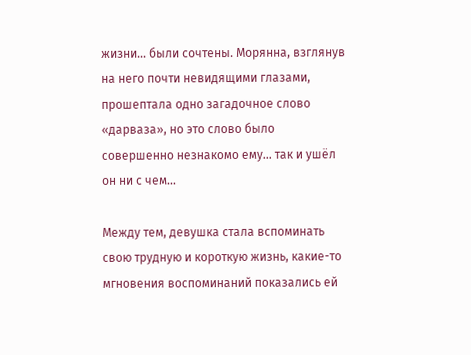жизни… были сочтены. Морянна, взглянув на него почти невидящими глазами, прошептала одно загадочное слово «дарваза», но это слово было совершенно незнакомо ему... так и ушёл он ни с чем…

Между тем, девушка стала вспоминать свою трудную и короткую жизнь, какие-то мгновения воспоминаний показались ей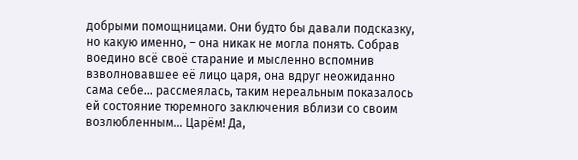добрыми помощницами. Они будто бы давали подсказку, но какую именно, – она никак не могла понять. Собрав воедино всё своё старание и мысленно вспомнив взволновавшее её лицо царя, она вдруг неожиданно сама себе… рассмеялась, таким нереальным показалось ей состояние тюремного заключения вблизи со своим возлюбленным… Царём! Да,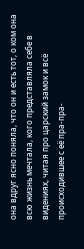она вдруг ясно поняла, что он и есть тот, о ком она всю жизнь мечтала, кого представляла себе в видениях, читая про царский замок и всё происходившее с её пра-пра-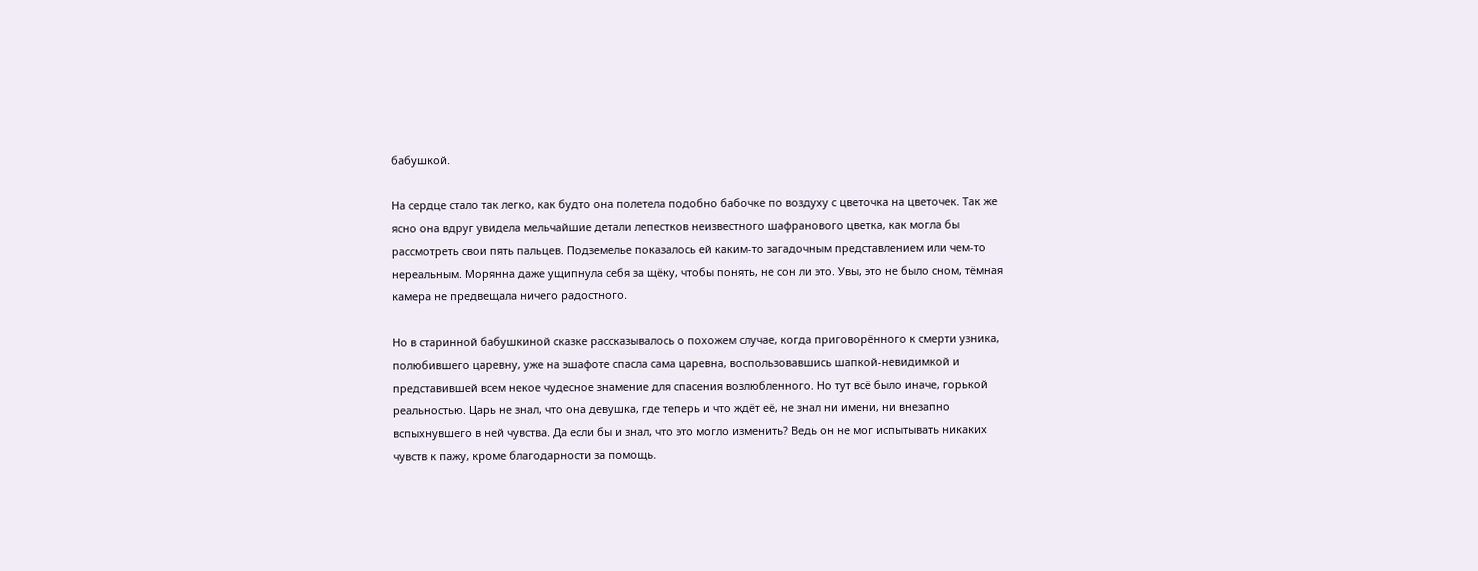бабушкой.

На сердце стало так легко, как будто она полетела подобно бабочке по воздуху с цветочка на цветочек. Так же ясно она вдруг увидела мельчайшие детали лепестков неизвестного шафранового цветка, как могла бы рассмотреть свои пять пальцев. Подземелье показалось ей каким-то загадочным представлением или чем-то нереальным. Морянна даже ущипнула себя за щёку, чтобы понять, не сон ли это. Увы, это не было сном, тёмная камера не предвещала ничего радостного.

Но в старинной бабушкиной сказке рассказывалось о похожем случае, когда приговорённого к смерти узника, полюбившего царевну, уже на эшафоте спасла сама царевна, воспользовавшись шапкой-невидимкой и представившей всем некое чудесное знамение для спасения возлюбленного. Но тут всё было иначе, горькой реальностью. Царь не знал, что она девушка, где теперь и что ждёт её, не знал ни имени, ни внезапно вспыхнувшего в ней чувства. Да если бы и знал, что это могло изменить? Ведь он не мог испытывать никаких чувств к пажу, кроме благодарности за помощь.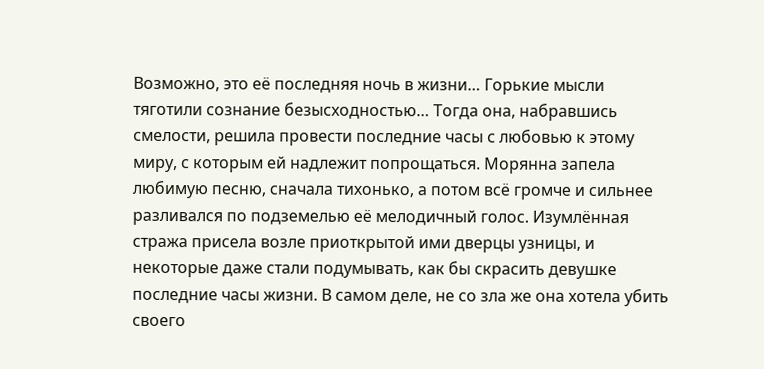Возможно, это её последняя ночь в жизни… Горькие мысли тяготили сознание безысходностью… Тогда она, набравшись смелости, решила провести последние часы с любовью к этому миру, с которым ей надлежит попрощаться. Морянна запела любимую песню, сначала тихонько, а потом всё громче и сильнее разливался по подземелью её мелодичный голос. Изумлённая стража присела возле приоткрытой ими дверцы узницы, и некоторые даже стали подумывать, как бы скрасить девушке последние часы жизни. В самом деле, не со зла же она хотела убить своего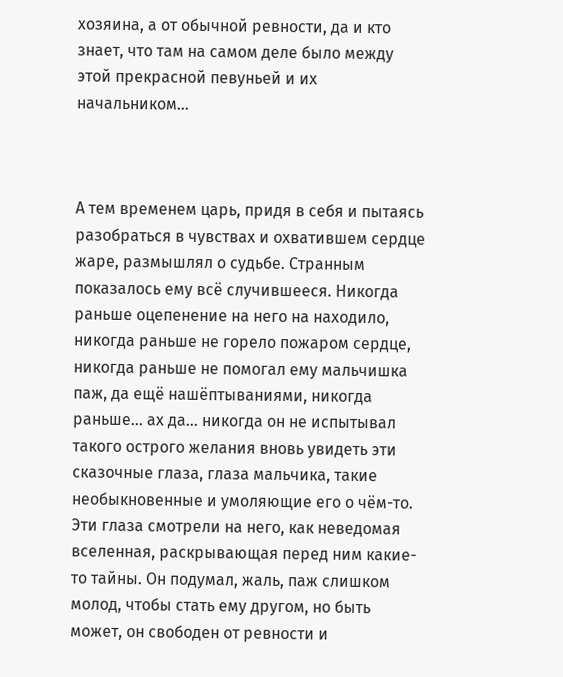хозяина, а от обычной ревности, да и кто знает, что там на самом деле было между этой прекрасной певуньей и их начальником…



А тем временем царь, придя в себя и пытаясь разобраться в чувствах и охватившем сердце жаре, размышлял о судьбе. Странным показалось ему всё случившееся. Никогда раньше оцепенение на него на находило, никогда раньше не горело пожаром сердце, никогда раньше не помогал ему мальчишка паж, да ещё нашёптываниями, никогда раньше... ах да... никогда он не испытывал такого острого желания вновь увидеть эти сказочные глаза, глаза мальчика, такие необыкновенные и умоляющие его о чём-то. Эти глаза смотрели на него, как неведомая вселенная, раскрывающая перед ним какие-то тайны. Он подумал, жаль, паж слишком молод, чтобы стать ему другом, но быть может, он свободен от ревности и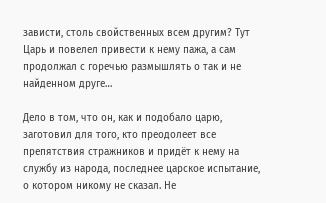зависти, столь свойственных всем другим? Тут Царь и повелел привести к нему пажа, а сам продолжал с горечью размышлять о так и не найденном друге…

Дело в том, что он, как и подобало царю, заготовил для того, кто преодолеет все препятствия стражников и придёт к нему на службу из народа, последнее царское испытание, о котором никому не сказал. Не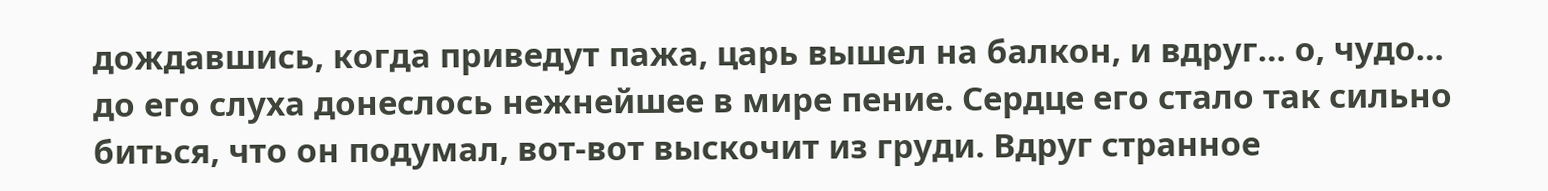дождавшись, когда приведут пажа, царь вышел на балкон, и вдруг… о, чудо… до его слуха донеслось нежнейшее в мире пение. Сердце его стало так сильно биться, что он подумал, вот-вот выскочит из груди. Вдруг странное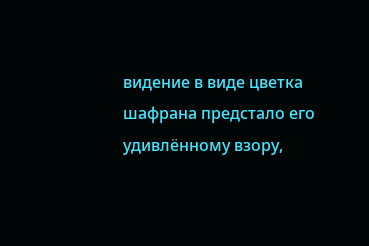видение в виде цветка шафрана предстало его удивлённому взору,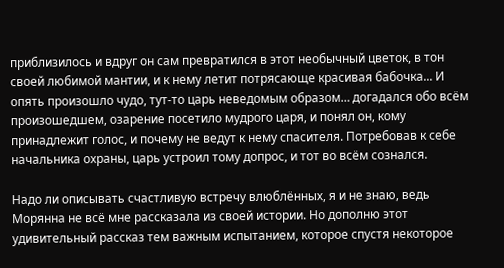приблизилось и вдруг он сам превратился в этот необычный цветок, в тон своей любимой мантии, и к нему летит потрясающе красивая бабочка... И опять произошло чудо, тут-то царь неведомым образом… догадался обо всём произошедшем, озарение посетило мудрого царя, и понял он, кому принадлежит голос, и почему не ведут к нему спасителя. Потребовав к себе начальника охраны, царь устроил тому допрос, и тот во всём сознался.

Надо ли описывать счастливую встречу влюблённых, я и не знаю, ведь Морянна не всё мне рассказала из своей истории. Но дополню этот удивительный рассказ тем важным испытанием, которое спустя некоторое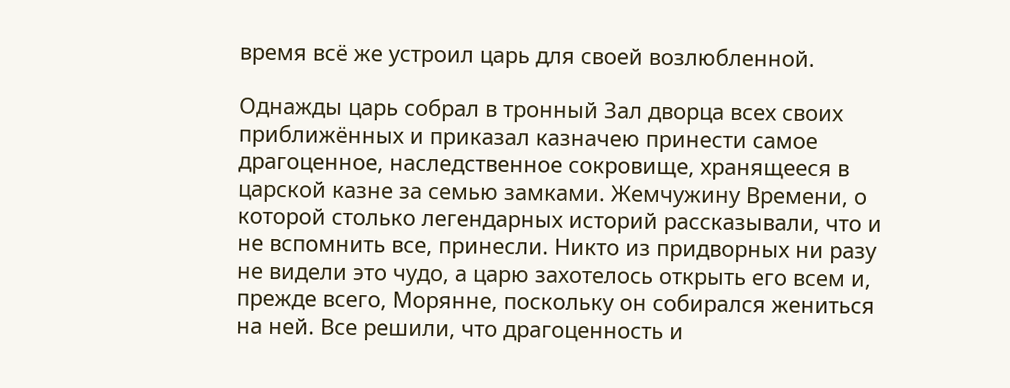время всё же устроил царь для своей возлюбленной.

Однажды царь собрал в тронный Зал дворца всех своих приближённых и приказал казначею принести самое драгоценное, наследственное сокровище, хранящееся в царской казне за семью замками. Жемчужину Времени, о которой столько легендарных историй рассказывали, что и не вспомнить все, принесли. Никто из придворных ни разу не видели это чудо, а царю захотелось открыть его всем и, прежде всего, Морянне, поскольку он собирался жениться на ней. Все решили, что драгоценность и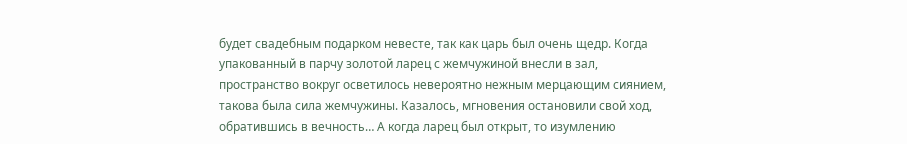будет свадебным подарком невесте, так как царь был очень щедр. Когда упакованный в парчу золотой ларец с жемчужиной внесли в зал, пространство вокруг осветилось невероятно нежным мерцающим сиянием, такова была сила жемчужины. Казалось, мгновения остановили свой ход, обратившись в вечность… А когда ларец был открыт, то изумлению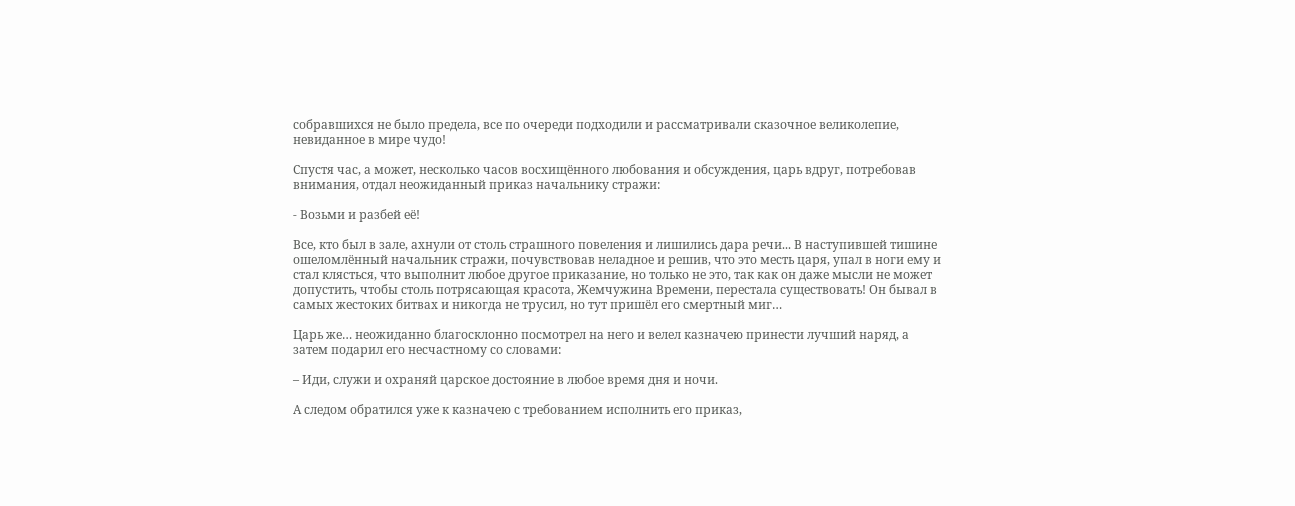собравшихся не было предела, все по очереди подходили и рассматривали сказочное великолепие, невиданное в мире чудо!

Спустя час, а может, несколько часов восхищённого любования и обсуждения, царь вдруг, потребовав внимания, отдал неожиданный приказ начальнику стражи:

- Возьми и разбей её!

Все, кто был в зале, ахнули от столь страшного повеления и лишились дара речи... В наступившей тишине ошеломлённый начальник стражи, почувствовав неладное и решив, что это месть царя, упал в ноги ему и стал клясться, что выполнит любое другое приказание, но только не это, так как он даже мысли не может допустить, чтобы столь потрясающая красота, Жемчужина Времени, перестала существовать! Он бывал в самых жестоких битвах и никогда не трусил, но тут пришёл его смертный миг…

Царь же… неожиданно благосклонно посмотрел на него и велел казначею принести лучший наряд, а затем подарил его несчастному со словами:

– Иди, служи и охраняй царское достояние в любое время дня и ночи.

А следом обратился уже к казначею с требованием исполнить его приказ,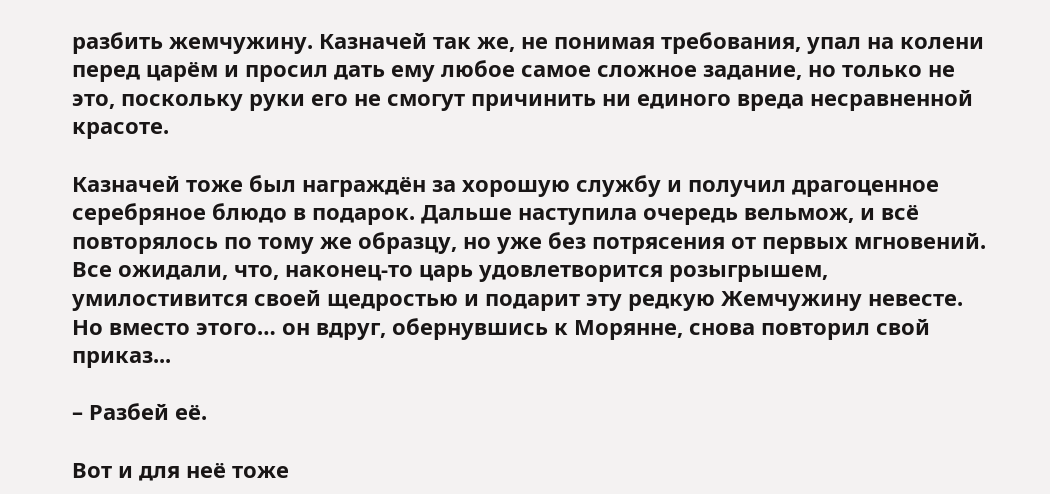разбить жемчужину. Казначей так же, не понимая требования, упал на колени перед царём и просил дать ему любое самое сложное задание, но только не это, поскольку руки его не смогут причинить ни единого вреда несравненной красоте.

Казначей тоже был награждён за хорошую службу и получил драгоценное серебряное блюдо в подарок. Дальше наступила очередь вельмож, и всё повторялось по тому же образцу, но уже без потрясения от первых мгновений. Все ожидали, что, наконец-то царь удовлетворится розыгрышем, умилостивится своей щедростью и подарит эту редкую Жемчужину невесте. Но вместо этого… он вдруг, обернувшись к Морянне, снова повторил свой приказ...

– Разбей её.

Вот и для неё тоже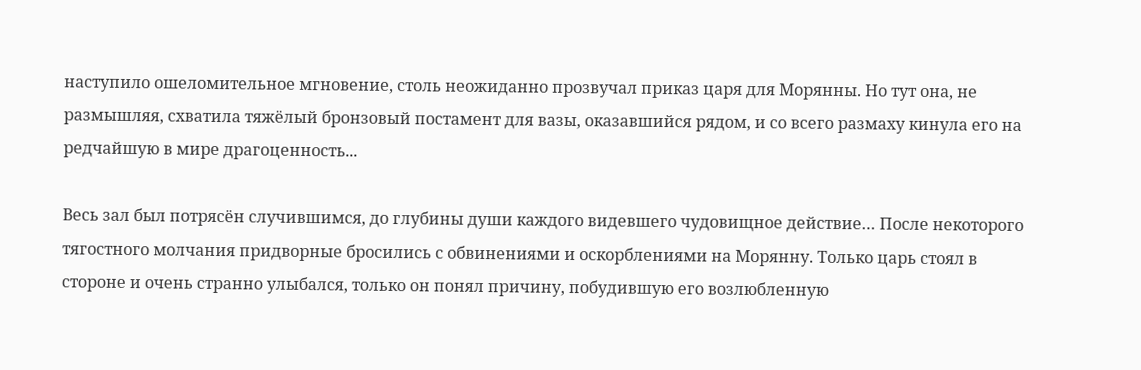наступило ошеломительное мгновение, столь неожиданно прозвучал приказ царя для Морянны. Но тут она, не размышляя, схватила тяжёлый бронзовый постамент для вазы, оказавшийся рядом, и со всего размаху кинула его на редчайшую в мире драгоценность...

Весь зал был потрясён случившимся, до глубины души каждого видевшего чудовищное действие… После некоторого тягостного молчания придворные бросились с обвинениями и оскорблениями на Морянну. Только царь стоял в стороне и очень странно улыбался, только он понял причину, побудившую его возлюбленную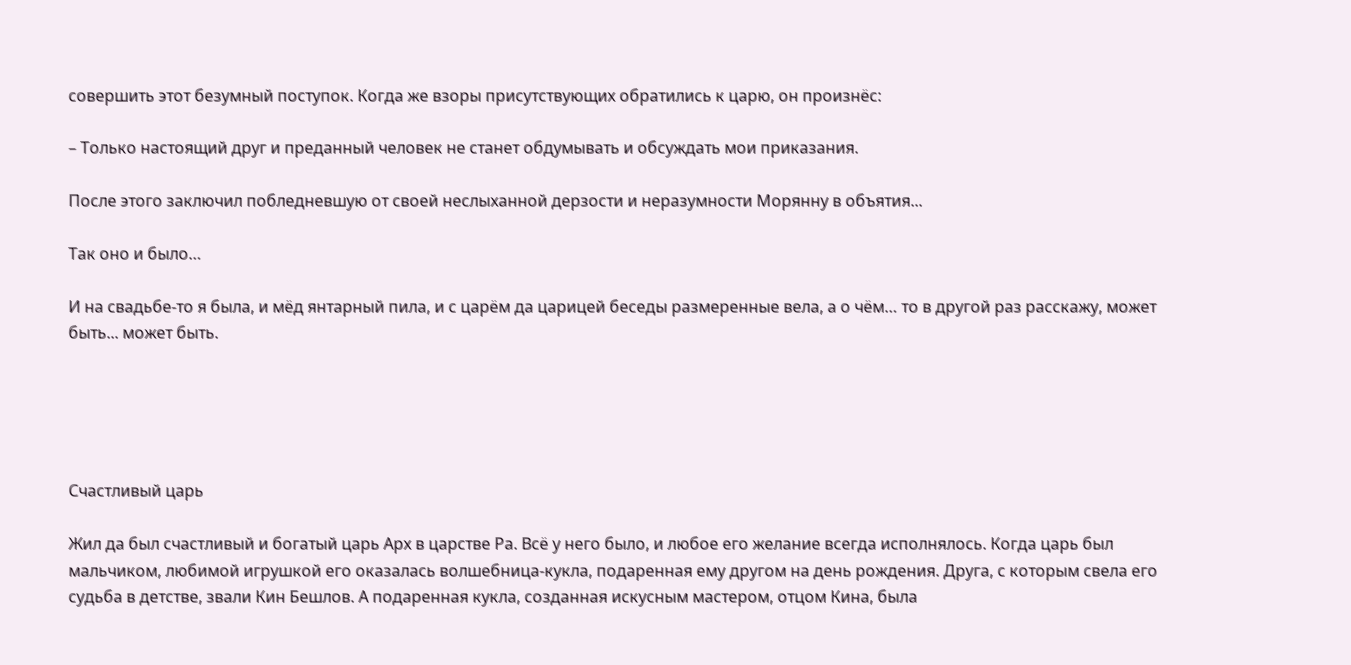совершить этот безумный поступок. Когда же взоры присутствующих обратились к царю, он произнёс:

– Только настоящий друг и преданный человек не станет обдумывать и обсуждать мои приказания.

После этого заключил побледневшую от своей неслыханной дерзости и неразумности Морянну в объятия...

Так оно и было…

И на свадьбе-то я была, и мёд янтарный пила, и с царём да царицей беседы размеренные вела, а о чём… то в другой раз расскажу, может быть... может быть.





Счастливый царь

Жил да был счастливый и богатый царь Арх в царстве Ра. Всё у него было, и любое его желание всегда исполнялось. Когда царь был мальчиком, любимой игрушкой его оказалась волшебница-кукла, подаренная ему другом на день рождения. Друга, с которым свела его судьба в детстве, звали Кин Бешлов. А подаренная кукла, созданная искусным мастером, отцом Кина, была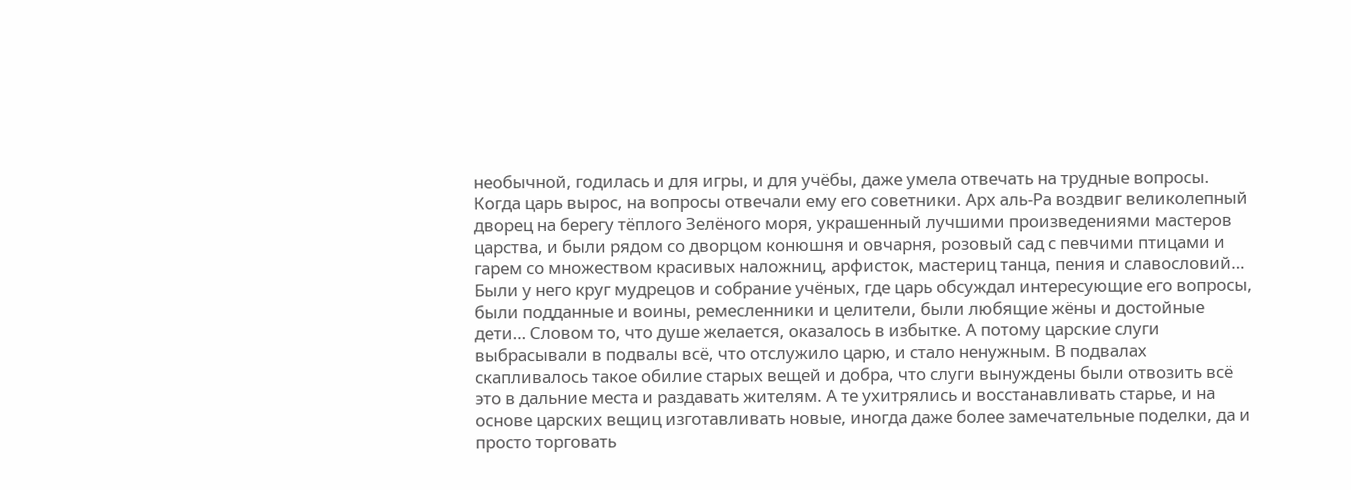необычной, годилась и для игры, и для учёбы, даже умела отвечать на трудные вопросы. Когда царь вырос, на вопросы отвечали ему его советники. Арх аль-Ра воздвиг великолепный дворец на берегу тёплого Зелёного моря, украшенный лучшими произведениями мастеров царства, и были рядом со дворцом конюшня и овчарня, розовый сад с певчими птицами и гарем со множеством красивых наложниц, арфисток, мастериц танца, пения и славословий… Были у него круг мудрецов и собрание учёных, где царь обсуждал интересующие его вопросы, были подданные и воины, ремесленники и целители, были любящие жёны и достойные дети… Словом то, что душе желается, оказалось в избытке. А потому царские слуги выбрасывали в подвалы всё, что отслужило царю, и стало ненужным. В подвалах скапливалось такое обилие старых вещей и добра, что слуги вынуждены были отвозить всё это в дальние места и раздавать жителям. А те ухитрялись и восстанавливать старье, и на основе царских вещиц изготавливать новые, иногда даже более замечательные поделки, да и просто торговать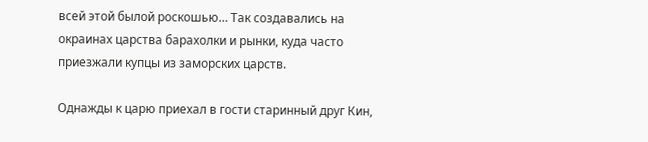всей этой былой роскошью… Так создавались на окраинах царства барахолки и рынки, куда часто приезжали купцы из заморских царств.

Однажды к царю приехал в гости старинный друг Кин,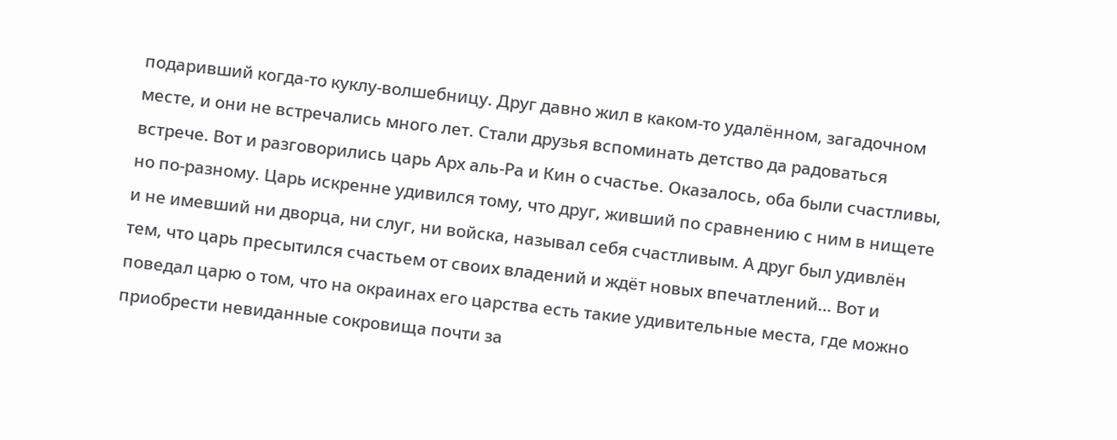подаривший когда-то куклу-волшебницу. Друг давно жил в каком-то удалённом, загадочном месте, и они не встречались много лет. Стали друзья вспоминать детство да радоваться встрече. Вот и разговорились царь Арх аль-Ра и Кин о счастье. Оказалось, оба были счастливы, но по-разному. Царь искренне удивился тому, что друг, живший по сравнению с ним в нищете и не имевший ни дворца, ни слуг, ни войска, называл себя счастливым. А друг был удивлён тем, что царь пресытился счастьем от своих владений и ждёт новых впечатлений… Вот и поведал царю о том, что на окраинах его царства есть такие удивительные места, где можно приобрести невиданные сокровища почти за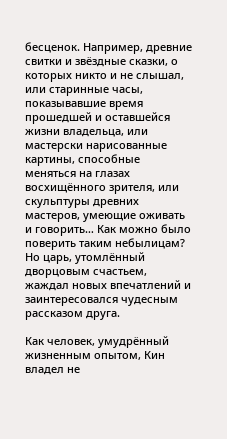бесценок. Например, древние свитки и звёздные сказки, о которых никто и не слышал, или старинные часы, показывавшие время прошедшей и оставшейся жизни владельца, или мастерски нарисованные картины, способные меняться на глазах восхищённого зрителя, или скульптуры древних мастеров, умеющие оживать и говорить… Как можно было поверить таким небылицам? Но царь, утомлённый дворцовым счастьем, жаждал новых впечатлений и заинтересовался чудесным рассказом друга.

Как человек, умудрённый жизненным опытом, Кин владел не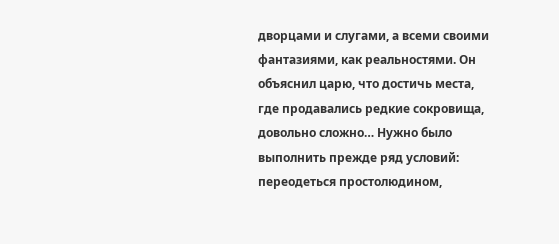дворцами и слугами, а всеми своими фантазиями, как реальностями. Он объяснил царю, что достичь места, где продавались редкие сокровища, довольно сложно… Нужно было выполнить прежде ряд условий: переодеться простолюдином,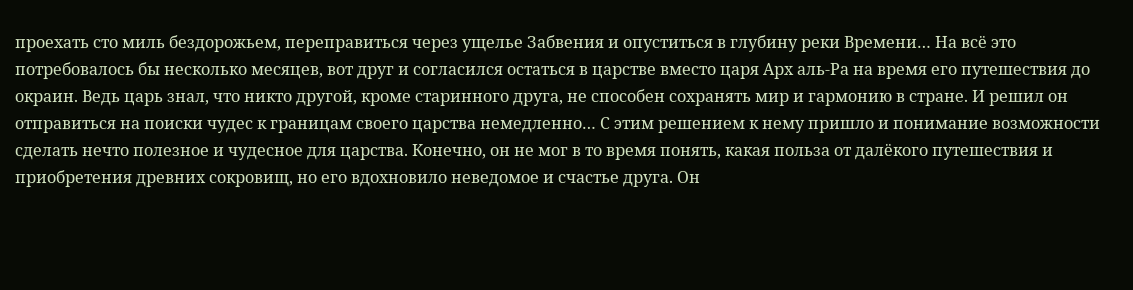проехать сто миль бездорожьем, переправиться через ущелье Забвения и опуститься в глубину реки Времени… На всё это потребовалось бы несколько месяцев, вот друг и согласился остаться в царстве вместо царя Арх аль-Ра на время его путешествия до окраин. Ведь царь знал, что никто другой, кроме старинного друга, не способен сохранять мир и гармонию в стране. И решил он отправиться на поиски чудес к границам своего царства немедленно… С этим решением к нему пришло и понимание возможности сделать нечто полезное и чудесное для царства. Конечно, он не мог в то время понять, какая польза от далёкого путешествия и приобретения древних сокровищ, но его вдохновило неведомое и счастье друга. Он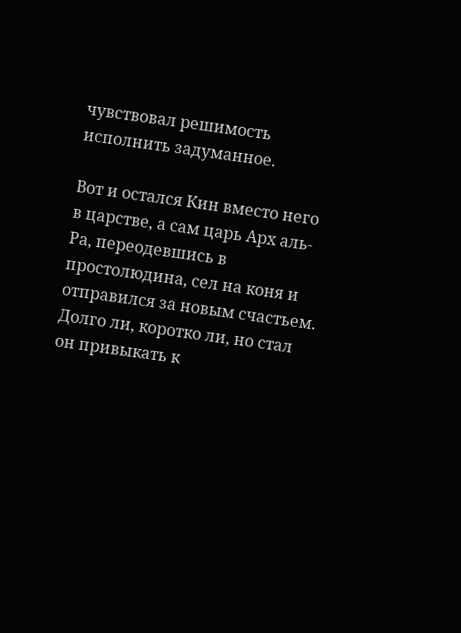чувствовал решимость исполнить задуманное.

Вот и остался Кин вместо него в царстве, а сам царь Арх аль-Ра, переодевшись в простолюдина, сел на коня и отправился за новым счастьем. Долго ли, коротко ли, но стал он привыкать к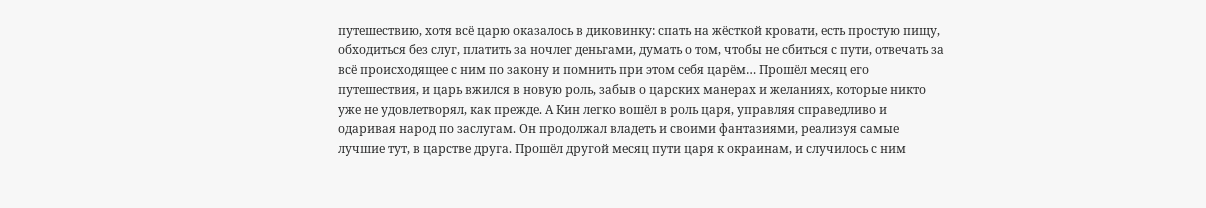путешествию, хотя всё царю оказалось в диковинку: спать на жёсткой кровати, есть простую пищу, обходиться без слуг, платить за ночлег деньгами, думать о том, чтобы не сбиться с пути, отвечать за всё происходящее с ним по закону и помнить при этом себя царём… Прошёл месяц его путешествия, и царь вжился в новую роль, забыв о царских манерах и желаниях, которые никто уже не удовлетворял, как прежде. А Кин легко вошёл в роль царя, управляя справедливо и одаривая народ по заслугам. Он продолжал владеть и своими фантазиями, реализуя самые лучшие тут, в царстве друга. Прошёл другой месяц пути царя к окраинам, и случилось с ним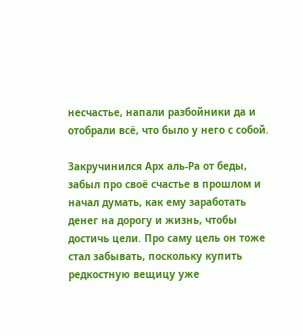несчастье, напали разбойники да и отобрали всё, что было у него с собой.

Закручинился Арх аль-Ра от беды, забыл про своё счастье в прошлом и начал думать, как ему заработать денег на дорогу и жизнь, чтобы достичь цели. Про саму цель он тоже стал забывать, поскольку купить редкостную вещицу уже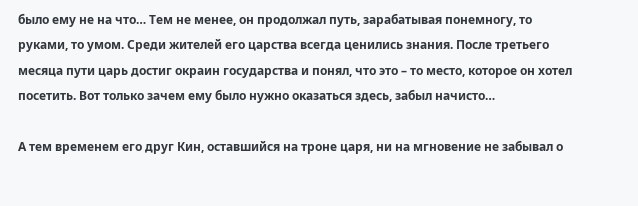было ему не на что… Тем не менее, он продолжал путь, зарабатывая понемногу, то руками, то умом. Среди жителей его царства всегда ценились знания. После третьего месяца пути царь достиг окраин государства и понял, что это – то место, которое он хотел посетить. Вот только зачем ему было нужно оказаться здесь, забыл начисто…

А тем временем его друг Кин, оставшийся на троне царя, ни на мгновение не забывал о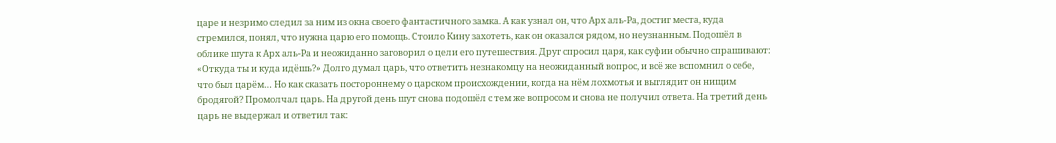царе и незримо следил за ним из окна своего фантастичного замка. А как узнал он, что Арх аль-Ра, достиг места, куда стремился, понял, что нужна царю его помощь. Стоило Кину захотеть, как он оказался рядом, но неузнанным. Подошёл в облике шута к Арх аль-Ра и неожиданно заговорил о цели его путешествия. Друг спросил царя, как суфии обычно спрашивают: «Откуда ты и куда идёшь?» Долго думал царь, что ответить незнакомцу на неожиданный вопрос, и всё же вспомнил о себе, что был царём… Но как сказать постороннему о царском происхождении, когда на нём лохмотья и выглядит он нищим бродягой? Промолчал царь. На другой день шут снова подошёл с тем же вопросом и снова не получил ответа. На третий день царь не выдержал и ответил так: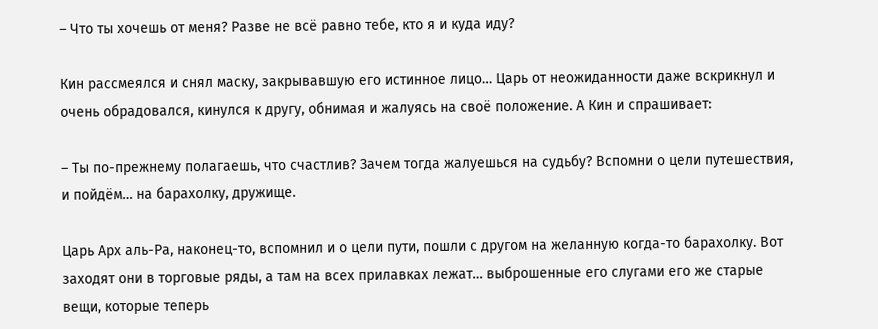– Что ты хочешь от меня? Разве не всё равно тебе, кто я и куда иду?

Кин рассмеялся и снял маску, закрывавшую его истинное лицо… Царь от неожиданности даже вскрикнул и очень обрадовался, кинулся к другу, обнимая и жалуясь на своё положение. А Кин и спрашивает:

– Ты по-прежнему полагаешь, что счастлив? Зачем тогда жалуешься на судьбу? Вспомни о цели путешествия, и пойдём… на барахолку, дружище.

Царь Арх аль-Ра, наконец-то, вспомнил и о цели пути, пошли с другом на желанную когда-то барахолку. Вот заходят они в торговые ряды, а там на всех прилавках лежат… выброшенные его слугами его же старые вещи, которые теперь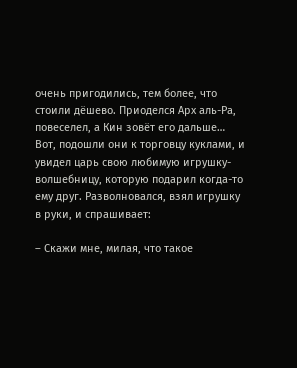очень пригодились, тем более, что стоили дёшево. Приоделся Арх аль-Ра, повеселел, а Кин зовёт его дальше… Вот, подошли они к торговцу куклами, и увидел царь свою любимую игрушку-волшебницу, которую подарил когда-то ему друг. Разволновался, взял игрушку в руки, и спрашивает:

– Скажи мне, милая, что такое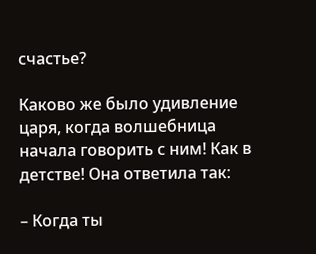счастье?

Каково же было удивление царя, когда волшебница начала говорить с ним! Как в детстве! Она ответила так:

– Когда ты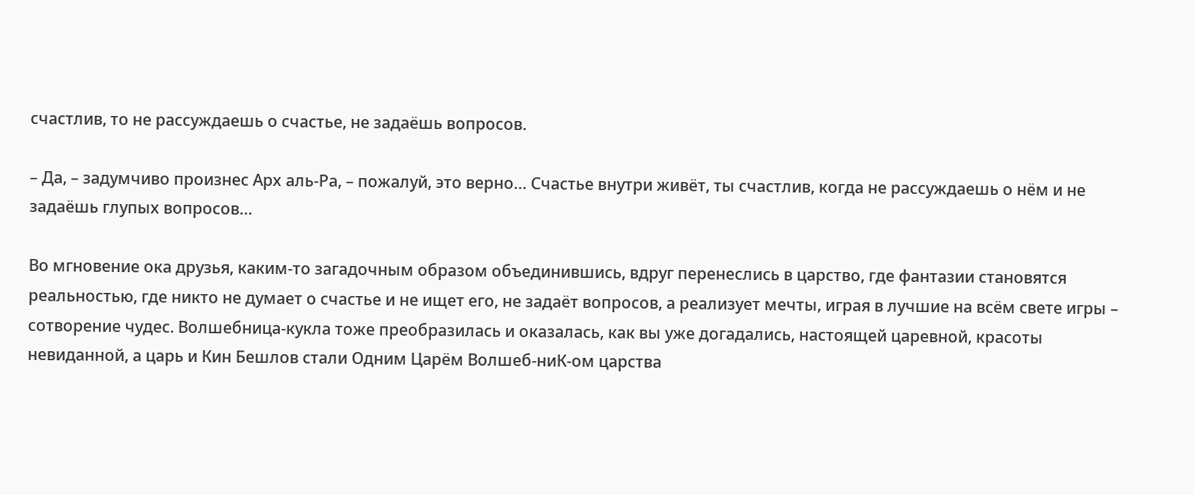счастлив, то не рассуждаешь о счастье, не задаёшь вопросов.

– Да, – задумчиво произнес Арх аль-Ра, – пожалуй, это верно… Счастье внутри живёт, ты счастлив, когда не рассуждаешь о нём и не задаёшь глупых вопросов…

Во мгновение ока друзья, каким-то загадочным образом объединившись, вдруг перенеслись в царство, где фантазии становятся реальностью, где никто не думает о счастье и не ищет его, не задаёт вопросов, а реализует мечты, играя в лучшие на всём свете игры – сотворение чудес. Волшебница-кукла тоже преобразилась и оказалась, как вы уже догадались, настоящей царевной, красоты невиданной, а царь и Кин Бешлов стали Одним Царём Волшеб-ниК-ом царства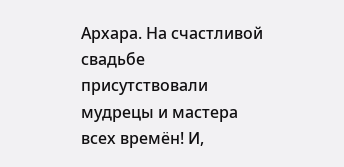Архара. На счастливой свадьбе присутствовали мудрецы и мастера всех времён! И,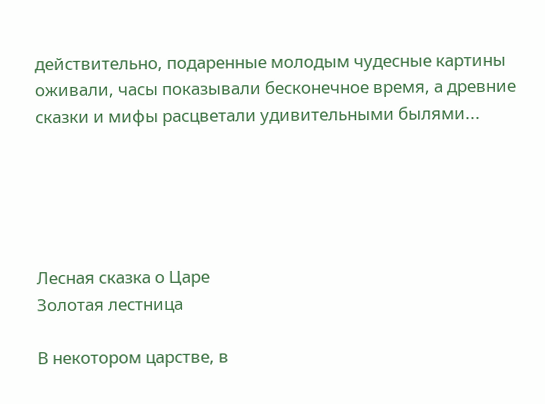действительно, подаренные молодым чудесные картины оживали, часы показывали бесконечное время, а древние сказки и мифы расцветали удивительными былями...





Лесная сказка о Царе
Золотая лестница

В некотором царстве, в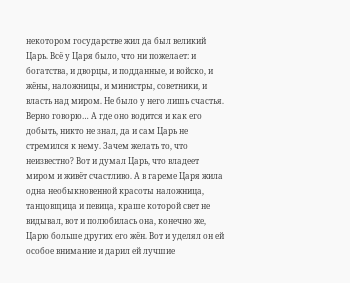некотором государстве жил да был великий Царь. Всё у Царя было, что ни пожелает: и богатства, и дворцы, и подданные, и войско, и жёны, наложницы, и министры, советники, и власть над миром. Не было у него лишь счастья. Верно говорю… А где оно водится и как его добыть, никто не знал, да и сам Царь не стремился к нему. Зачем желать то, что неизвестно? Вот и думал Царь, что владеет миром и живёт счастливо. А в гареме Царя жила одна необыкновенной красоты наложница, танцовщица и певица, краше которой свет не видывал, вот и полюбилась она, конечно же, Царю больше других его жён. Вот и уделял он ей особое внимание и дарил ей лучшие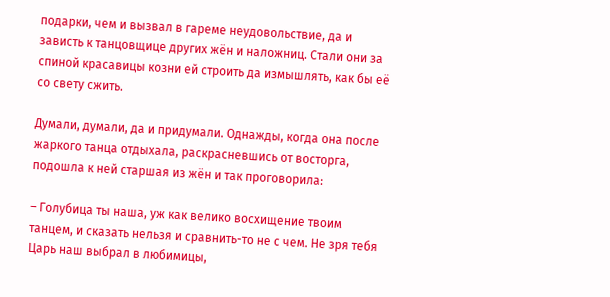подарки, чем и вызвал в гареме неудовольствие, да и зависть к танцовщице других жён и наложниц. Стали они за спиной красавицы козни ей строить да измышлять, как бы её со свету сжить.

Думали, думали, да и придумали. Однажды, когда она после жаркого танца отдыхала, раскрасневшись от восторга, подошла к ней старшая из жён и так проговорила:

– Голубица ты наша, уж как велико восхищение твоим танцем, и сказать нельзя и сравнить-то не с чем. Не зря тебя Царь наш выбрал в любимицы,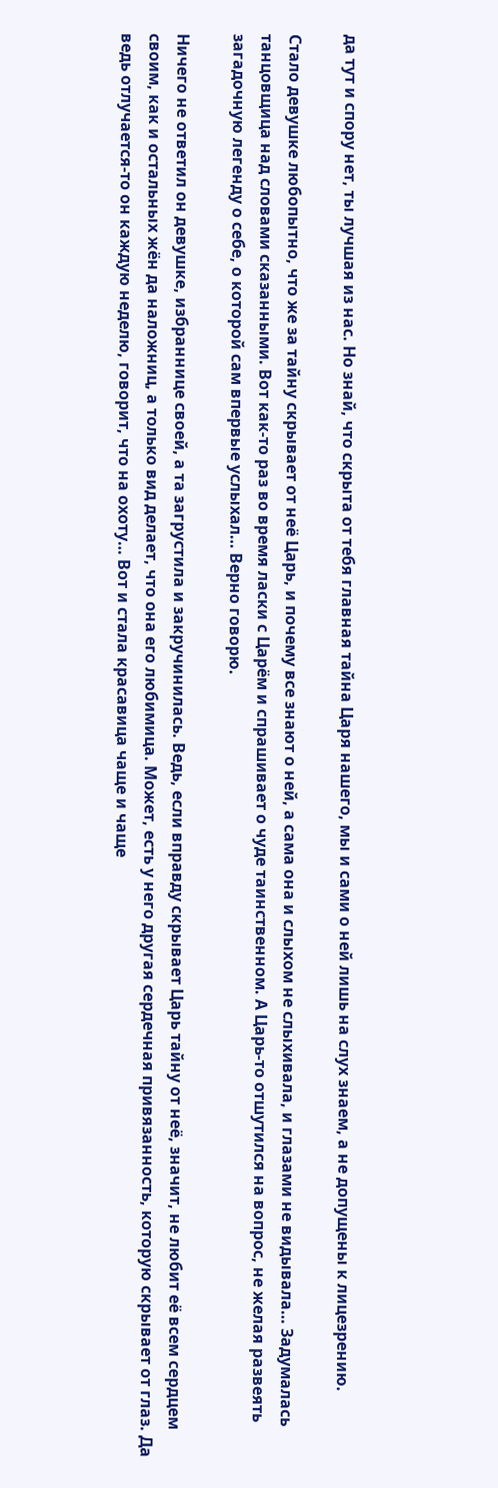да тут и спору нет, ты лучшая из нас. Но знай, что скрыта от тебя главная тайна Царя нашего, мы и сами о ней лишь на слух знаем, а не допущены к лицезрению.

Стало девушке любопытно, что же за тайну скрывает от неё Царь, и почему все знают о ней, а сама она и слыхом не слыхивала, и глазами не видывала… Задумалась танцовщица над словами сказанными. Вот как-то раз во время ласки с Царём и спрашивает о чуде таинственном. А Царь-то отшутился на вопрос, не желая развеять загадочную легенду о себе, о которой сам впервые услыхал… Верно говорю.

Ничего не ответил он девушке, избраннице своей, а та загрустила и закручинилась. Ведь, если вправду скрывает Царь тайну от неё, значит, не любит её всем сердцем своим, как и остальных жён да наложниц, а только вид делает, что она его любимица. Может, есть у него другая сердечная привязанность, которую скрывает от глаз. Да ведь отлучается-то он каждую неделю, говорит, что на охоту… Вот и стала красавица чаще и чаще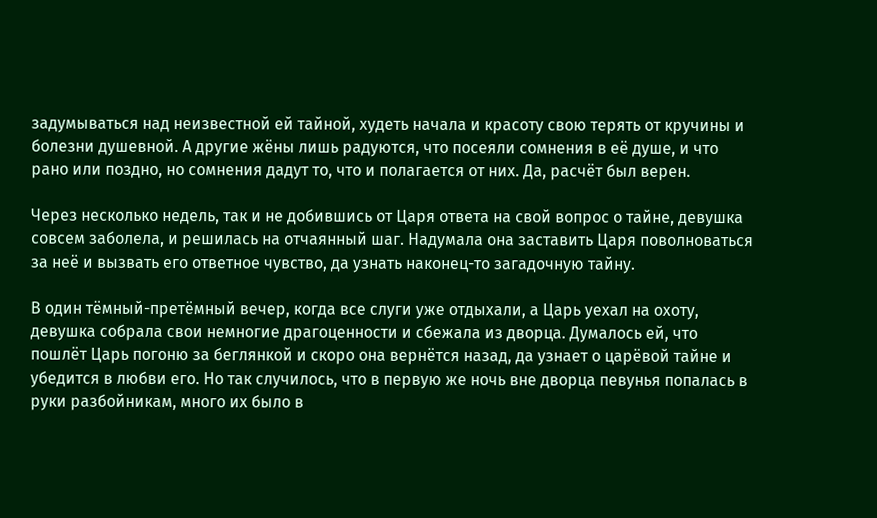задумываться над неизвестной ей тайной, худеть начала и красоту свою терять от кручины и болезни душевной. А другие жёны лишь радуются, что посеяли сомнения в её душе, и что рано или поздно, но сомнения дадут то, что и полагается от них. Да, расчёт был верен.

Через несколько недель, так и не добившись от Царя ответа на свой вопрос о тайне, девушка совсем заболела, и решилась на отчаянный шаг. Надумала она заставить Царя поволноваться за неё и вызвать его ответное чувство, да узнать наконец-то загадочную тайну.

В один тёмный-претёмный вечер, когда все слуги уже отдыхали, а Царь уехал на охоту, девушка собрала свои немногие драгоценности и сбежала из дворца. Думалось ей, что пошлёт Царь погоню за беглянкой и скоро она вернётся назад, да узнает о царёвой тайне и убедится в любви его. Но так случилось, что в первую же ночь вне дворца певунья попалась в руки разбойникам, много их было в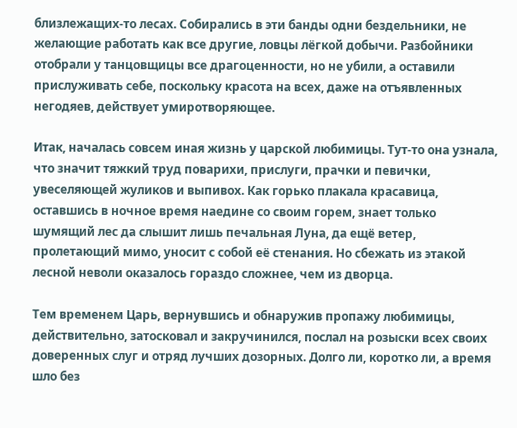близлежащих-то лесах. Собирались в эти банды одни бездельники, не желающие работать как все другие, ловцы лёгкой добычи. Разбойники отобрали у танцовщицы все драгоценности, но не убили, а оставили прислуживать себе, поскольку красота на всех, даже на отъявленных негодяев, действует умиротворяющее.

Итак, началась совсем иная жизнь у царской любимицы. Тут-то она узнала, что значит тяжкий труд поварихи, прислуги, прачки и певички, увеселяющей жуликов и выпивох. Как горько плакала красавица, оставшись в ночное время наедине со своим горем, знает только шумящий лес да слышит лишь печальная Луна, да ещё ветер, пролетающий мимо, уносит с собой её стенания. Но сбежать из этакой лесной неволи оказалось гораздо сложнее, чем из дворца.

Тем временем Царь, вернувшись и обнаружив пропажу любимицы, действительно, затосковал и закручинился, послал на розыски всех своих доверенных слуг и отряд лучших дозорных. Долго ли, коротко ли, а время шло без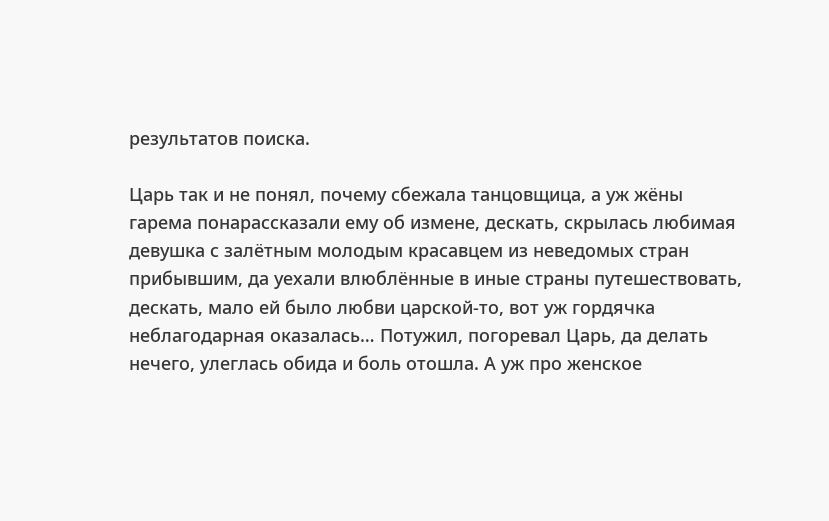результатов поиска.

Царь так и не понял, почему сбежала танцовщица, а уж жёны гарема понарассказали ему об измене, дескать, скрылась любимая девушка с залётным молодым красавцем из неведомых стран прибывшим, да уехали влюблённые в иные страны путешествовать, дескать, мало ей было любви царской-то, вот уж гордячка неблагодарная оказалась… Потужил, погоревал Царь, да делать нечего, улеглась обида и боль отошла. А уж про женское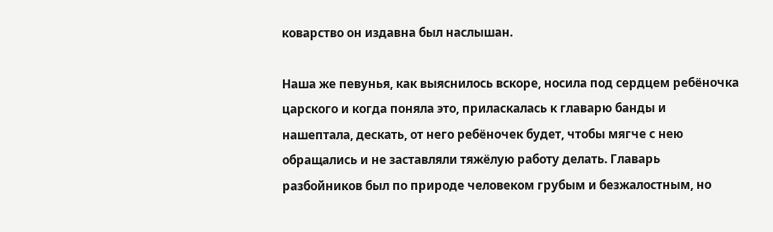коварство он издавна был наслышан.

Наша же певунья, как выяснилось вскоре, носила под сердцем ребёночка царского и когда поняла это, приласкалась к главарю банды и нашептала, дескать, от него ребёночек будет, чтобы мягче с нею обращались и не заставляли тяжёлую работу делать. Главарь разбойников был по природе человеком грубым и безжалостным, но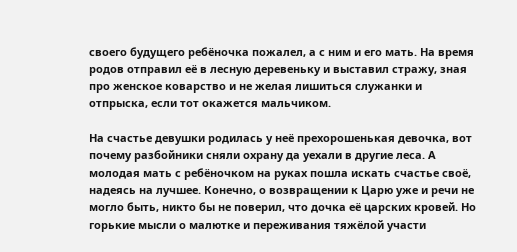своего будущего ребёночка пожалел, а с ним и его мать. На время родов отправил её в лесную деревеньку и выставил стражу, зная про женское коварство и не желая лишиться служанки и отпрыска, если тот окажется мальчиком.

На счастье девушки родилась у неё прехорошенькая девочка, вот почему разбойники сняли охрану да уехали в другие леса. А молодая мать с ребёночком на руках пошла искать счастье своё, надеясь на лучшее. Конечно, о возвращении к Царю уже и речи не могло быть, никто бы не поверил, что дочка её царских кровей. Но горькие мысли о малютке и переживания тяжёлой участи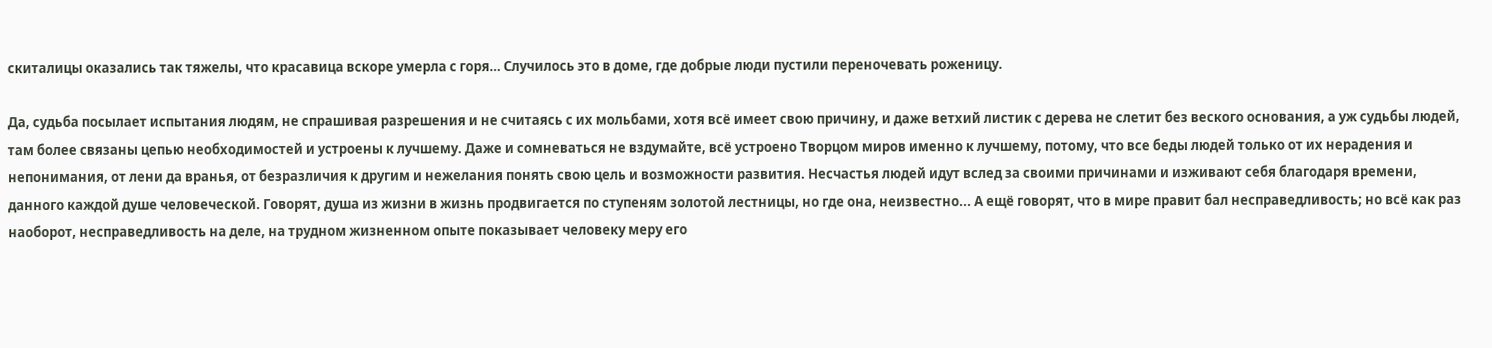скиталицы оказались так тяжелы, что красавица вскоре умерла с горя… Случилось это в доме, где добрые люди пустили переночевать роженицу.

Да, судьба посылает испытания людям, не спрашивая разрешения и не считаясь с их мольбами, хотя всё имеет свою причину, и даже ветхий листик с дерева не слетит без веского основания, а уж судьбы людей, там более связаны цепью необходимостей и устроены к лучшему. Даже и сомневаться не вздумайте, всё устроено Творцом миров именно к лучшему, потому, что все беды людей только от их нерадения и непонимания, от лени да вранья, от безразличия к другим и нежелания понять свою цель и возможности развития. Несчастья людей идут вслед за своими причинами и изживают себя благодаря времени, данного каждой душе человеческой. Говорят, душа из жизни в жизнь продвигается по ступеням золотой лестницы, но где она, неизвестно... А ещё говорят, что в мире правит бал несправедливость; но всё как раз наоборот, несправедливость на деле, на трудном жизненном опыте показывает человеку меру его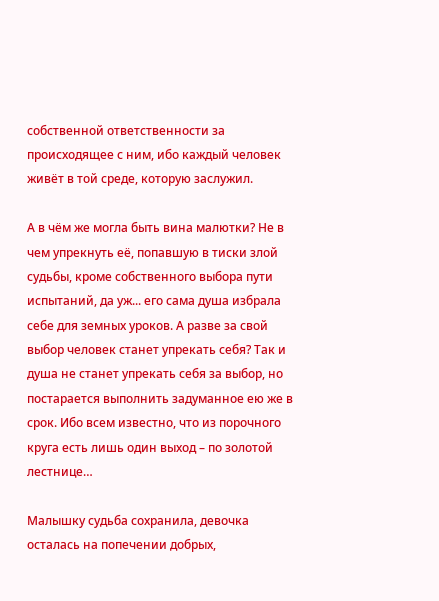собственной ответственности за происходящее с ним, ибо каждый человек живёт в той среде, которую заслужил.

А в чём же могла быть вина малютки? Не в чем упрекнуть её, попавшую в тиски злой судьбы, кроме собственного выбора пути испытаний, да уж... его сама душа избрала себе для земных уроков. А разве за свой выбор человек станет упрекать себя? Так и душа не станет упрекать себя за выбор, но постарается выполнить задуманное ею же в срок. Ибо всем известно, что из порочного круга есть лишь один выход – по золотой лестнице…

Малышку судьба сохранила, девочка осталась на попечении добрых,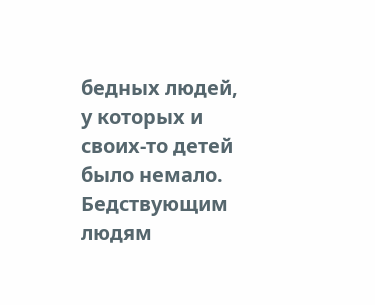бедных людей, у которых и своих-то детей было немало. Бедствующим людям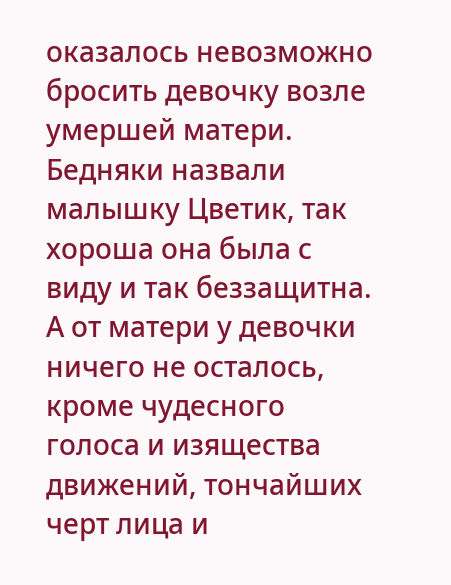оказалось невозможно бросить девочку возле умершей матери. Бедняки назвали малышку Цветик, так хороша она была с виду и так беззащитна. А от матери у девочки ничего не осталось, кроме чудесного голоса и изящества движений, тончайших черт лица и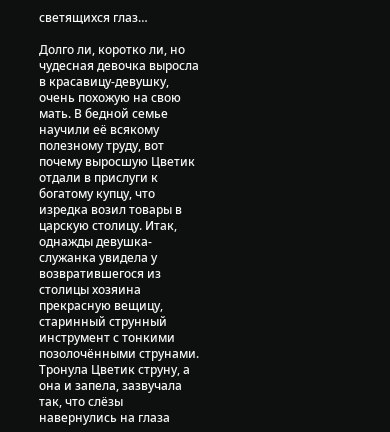светящихся глаз…

Долго ли, коротко ли, но чудесная девочка выросла в красавицу-девушку, очень похожую на свою мать. В бедной семье научили её всякому полезному труду, вот почему выросшую Цветик отдали в прислуги к богатому купцу, что изредка возил товары в царскую столицу. Итак, однажды девушка-служанка увидела у возвратившегося из столицы хозяина прекрасную вещицу, старинный струнный инструмент с тонкими позолочёнными струнами. Тронула Цветик струну, а она и запела, зазвучала так, что слёзы навернулись на глаза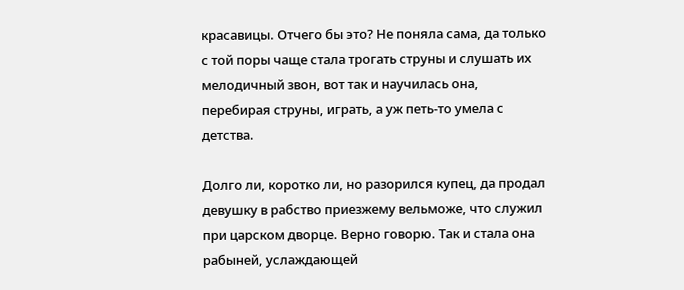красавицы. Отчего бы это? Не поняла сама, да только с той поры чаще стала трогать струны и слушать их мелодичный звон, вот так и научилась она, перебирая струны, играть, а уж петь-то умела с детства.

Долго ли, коротко ли, но разорился купец, да продал девушку в рабство приезжему вельможе, что служил при царском дворце. Верно говорю. Так и стала она рабыней, услаждающей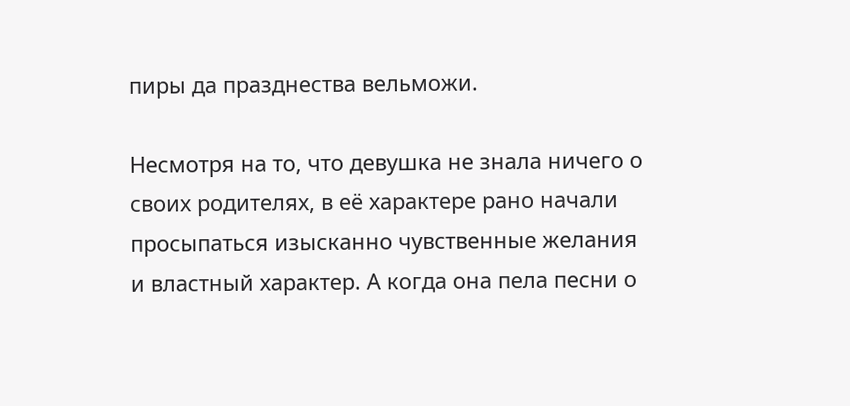пиры да празднества вельможи.

Несмотря на то, что девушка не знала ничего о своих родителях, в её характере рано начали просыпаться изысканно чувственные желания и властный характер. А когда она пела песни о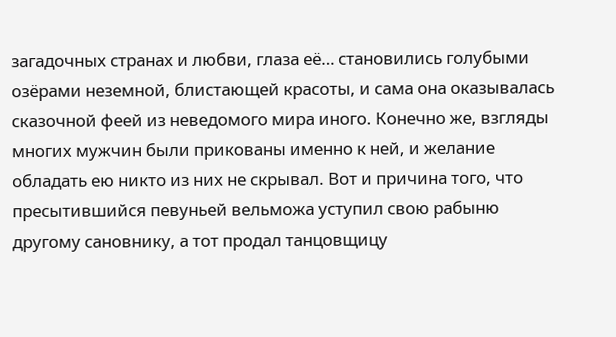загадочных странах и любви, глаза её… становились голубыми озёрами неземной, блистающей красоты, и сама она оказывалась сказочной феей из неведомого мира иного. Конечно же, взгляды многих мужчин были прикованы именно к ней, и желание обладать ею никто из них не скрывал. Вот и причина того, что пресытившийся певуньей вельможа уступил свою рабыню другому сановнику, а тот продал танцовщицу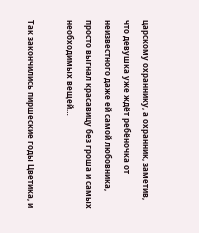царскому охраннику, а охранник, заметив, что девушка уже ждёт ребёночка от неизвестного даже ей самой любовника, просто выгнал красавицу без гроша и самых необходимых вещей…

Так закончились пиршеские годы Цветика, и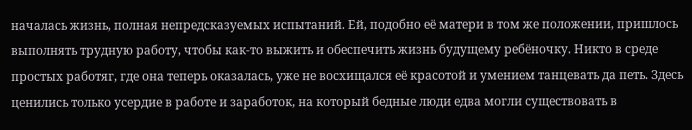началась жизнь, полная непредсказуемых испытаний. Ей, подобно её матери в том же положении, пришлось выполнять трудную работу, чтобы как-то выжить и обеспечить жизнь будущему ребёночку. Никто в среде простых работяг, где она теперь оказалась, уже не восхищался её красотой и умением танцевать да петь. Здесь ценились только усердие в работе и заработок, на который бедные люди едва могли существовать в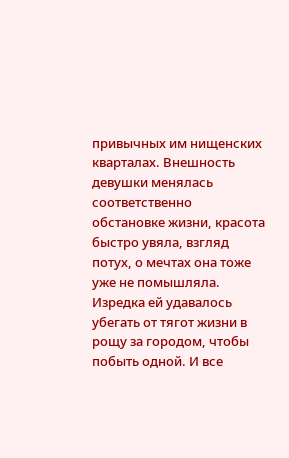привычных им нищенских кварталах. Внешность девушки менялась соответственно обстановке жизни, красота быстро увяла, взгляд потух, о мечтах она тоже уже не помышляла. Изредка ей удавалось убегать от тягот жизни в рощу за городом, чтобы побыть одной. И все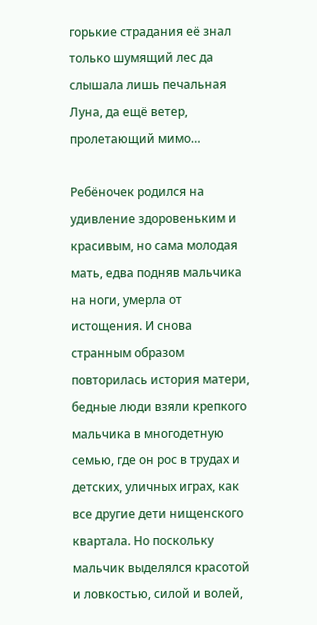горькие страдания её знал только шумящий лес да слышала лишь печальная Луна, да ещё ветер, пролетающий мимо…

Ребёночек родился на удивление здоровеньким и красивым, но сама молодая мать, едва подняв мальчика на ноги, умерла от истощения. И снова странным образом повторилась история матери, бедные люди взяли крепкого мальчика в многодетную семью, где он рос в трудах и детских, уличных играх, как все другие дети нищенского квартала. Но поскольку мальчик выделялся красотой и ловкостью, силой и волей,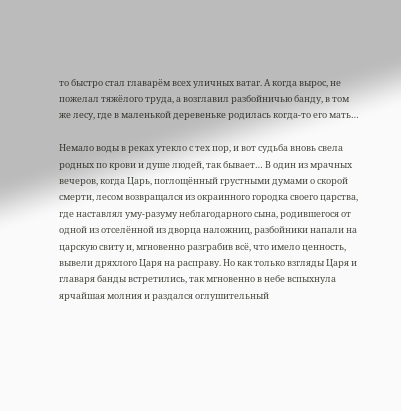то быстро стал главарём всех уличных ватаг. А когда вырос, не пожелал тяжёлого труда, а возглавил разбойничью банду, в том же лесу, где в маленькой деревеньке родилась когда-то его мать…

Немало воды в реках утекло с тех пор, и вот судьба вновь свела родных по крови и душе людей, так бывает… В один из мрачных вечеров, когда Царь, поглощённый грустными думами о скорой смерти, лесом возвращался из окраинного городка своего царства, где наставлял уму-разуму неблагодарного сына, родившегося от одной из отселённой из дворца наложниц, разбойники напали на царскую свиту и, мгновенно разграбив всё, что имело ценность, вывели дряхлого Царя на расправу. Но как только взгляды Царя и главаря банды встретились, так мгновенно в небе вспыхнула ярчайшая молния и раздался оглушительный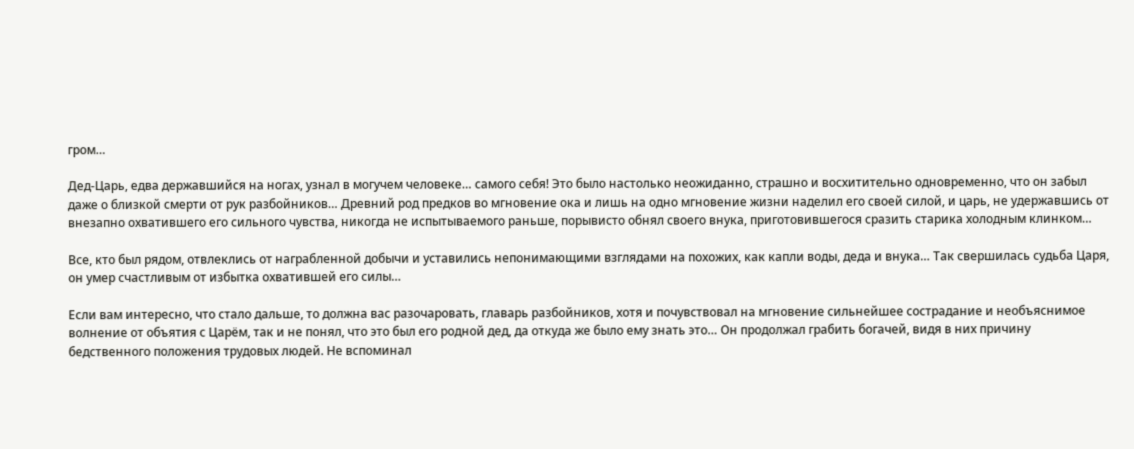гром…

Дед-Царь, едва державшийся на ногах, узнал в могучем человеке… самого себя! Это было настолько неожиданно, страшно и восхитительно одновременно, что он забыл даже о близкой смерти от рук разбойников… Древний род предков во мгновение ока и лишь на одно мгновение жизни наделил его своей силой, и царь, не удержавшись от внезапно охватившего его сильного чувства, никогда не испытываемого раньше, порывисто обнял своего внука, приготовившегося сразить старика холодным клинком…

Все, кто был рядом, отвлеклись от награбленной добычи и уставились непонимающими взглядами на похожих, как капли воды, деда и внука… Так свершилась судьба Царя, он умер счастливым от избытка охватившей его силы…

Если вам интересно, что стало дальше, то должна вас разочаровать, главарь разбойников, хотя и почувствовал на мгновение сильнейшее сострадание и необъяснимое волнение от объятия с Царём, так и не понял, что это был его родной дед, да откуда же было ему знать это… Он продолжал грабить богачей, видя в них причину бедственного положения трудовых людей. Не вспоминал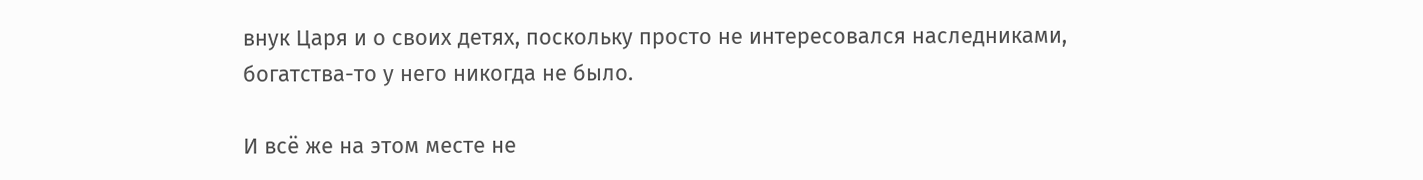внук Царя и о своих детях, поскольку просто не интересовался наследниками, богатства-то у него никогда не было.

И всё же на этом месте не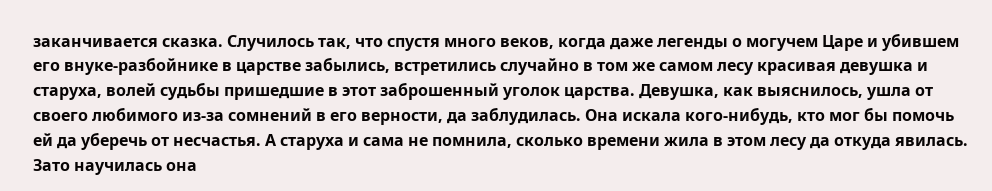заканчивается сказка. Случилось так, что спустя много веков, когда даже легенды о могучем Царе и убившем его внуке-разбойнике в царстве забылись, встретились случайно в том же самом лесу красивая девушка и старуха, волей судьбы пришедшие в этот заброшенный уголок царства. Девушка, как выяснилось, ушла от своего любимого из-за сомнений в его верности, да заблудилась. Она искала кого-нибудь, кто мог бы помочь ей да уберечь от несчастья. А старуха и сама не помнила, сколько времени жила в этом лесу да откуда явилась. Зато научилась она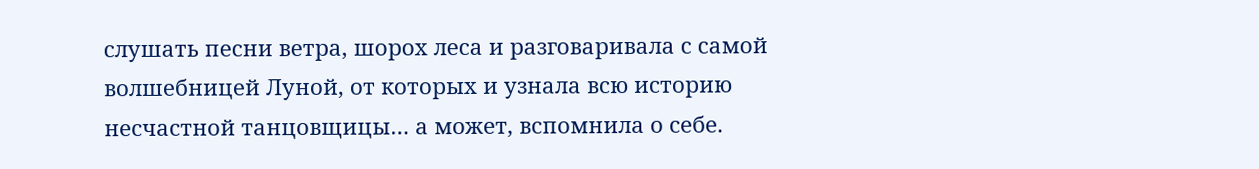слушать песни ветра, шорох леса и разговаривала с самой волшебницей Луной, от которых и узнала всю историю несчастной танцовщицы… а может, вспомнила о себе.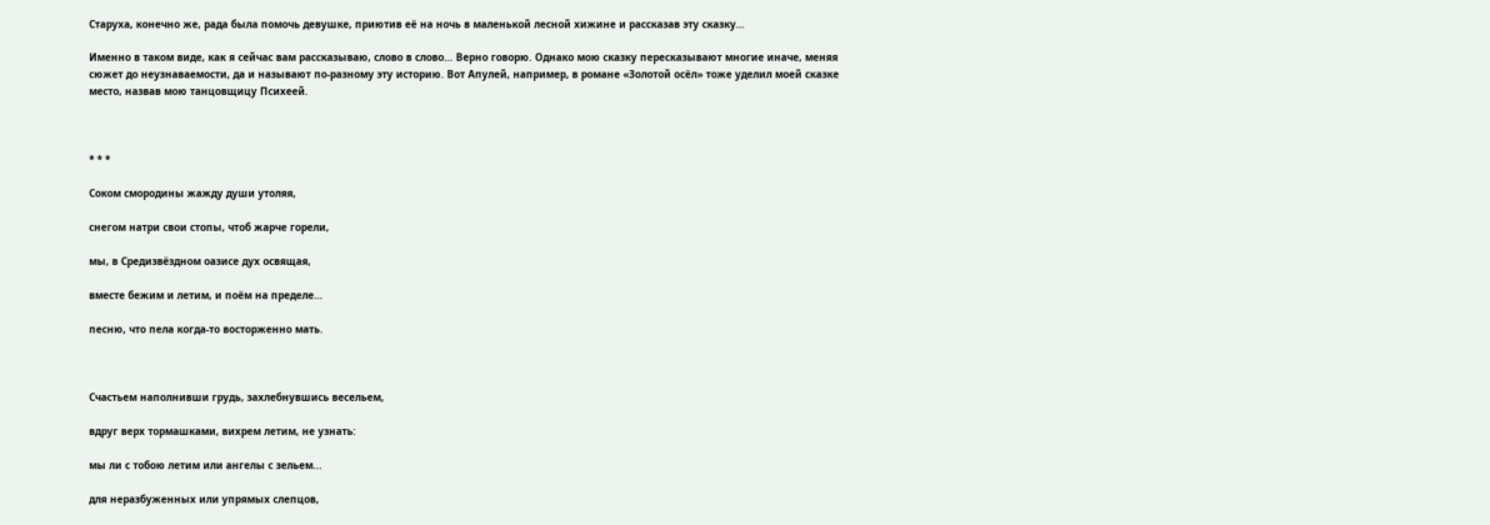Старуха, конечно же, рада была помочь девушке, приютив её на ночь в маленькой лесной хижине и рассказав эту сказку…

Именно в таком виде, как я сейчас вам рассказываю, слово в слово… Верно говорю. Однако мою сказку пересказывают многие иначе, меняя сюжет до неузнаваемости, да и называют по-разному эту историю. Вот Апулей, например, в романе «Золотой осёл» тоже уделил моей сказке место, назвав мою танцовщицу Психеей.



* * *

Соком смородины жажду души утоляя,

снегом натри свои стопы, чтоб жарче горели,

мы, в Средизвёздном оазисе дух освящая,

вместе бежим и летим, и поём на пределе…

песню, что пела когда-то восторженно мать.



Счастьем наполнивши грудь, захлебнувшись весельем,

вдруг верх тормашками, вихрем летим, не узнать:

мы ли с тобою летим или ангелы с зельем...

для неразбуженных или упрямых слепцов,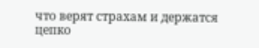что верят страхам и держатся цепко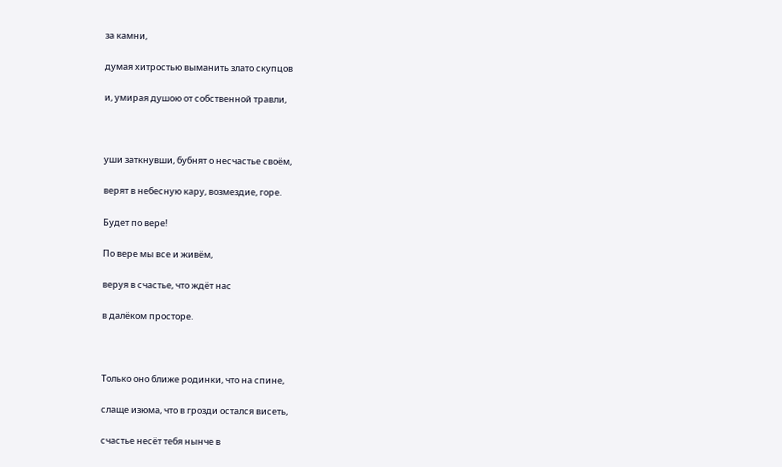за камни,

думая хитростью выманить злато скупцов

и, умирая душою от собственной травли,



уши заткнувши, бубнят о несчастье своём,

верят в небесную кару, возмездие, горе.

Будет по вере!

По вере мы все и живём,

веруя в счастье, что ждёт нас

в далёком просторе.



Только оно ближе родинки, что на спине,

слаще изюма, что в грозди остался висеть,

счастье несёт тебя нынче в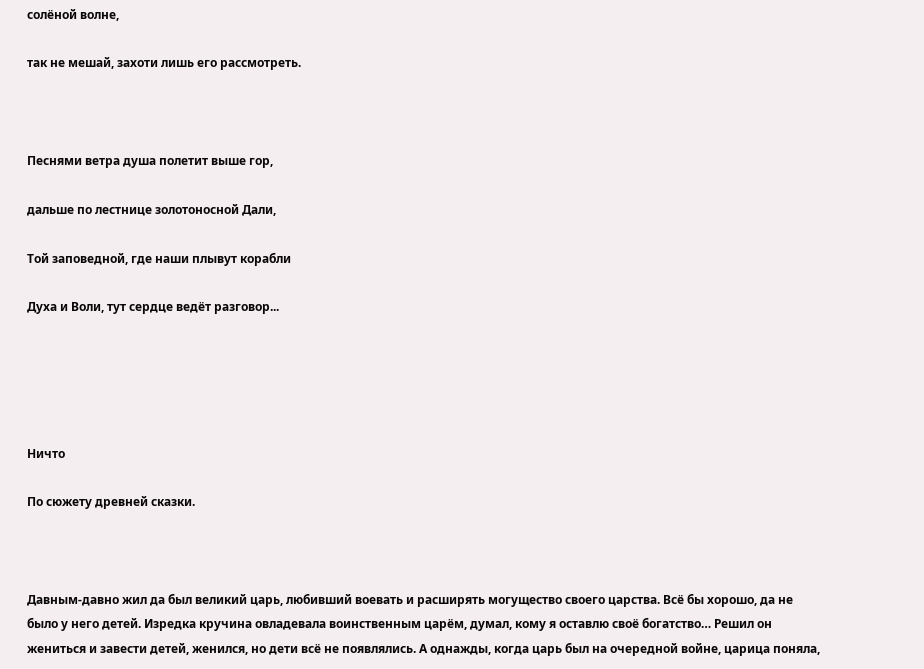солёной волне,

так не мешай, захоти лишь его рассмотреть.



Песнями ветра душа полетит выше гор,

дальше по лестнице золотоносной Дали,

Той заповедной, где наши плывут корабли

Духа и Воли, тут сердце ведёт разговор...





Ничто

По сюжету древней сказки.



Давным-давно жил да был великий царь, любивший воевать и расширять могущество своего царства. Всё бы хорошо, да не было у него детей. Изредка кручина овладевала воинственным царём, думал, кому я оставлю своё богатство… Решил он жениться и завести детей, женился, но дети всё не появлялись. А однажды, когда царь был на очередной войне, царица поняла,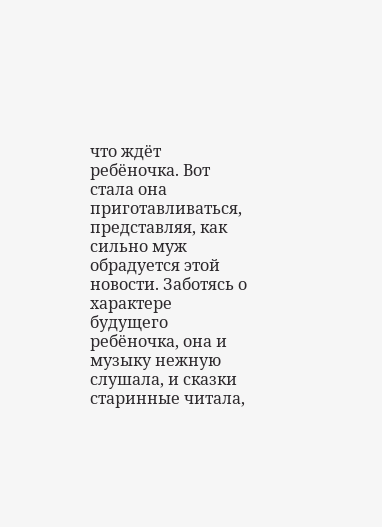что ждёт ребёночка. Вот стала она приготавливаться, представляя, как сильно муж обрадуется этой новости. Заботясь о характере будущего ребёночка, она и музыку нежную слушала, и сказки старинные читала,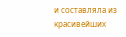и составляла из красивейших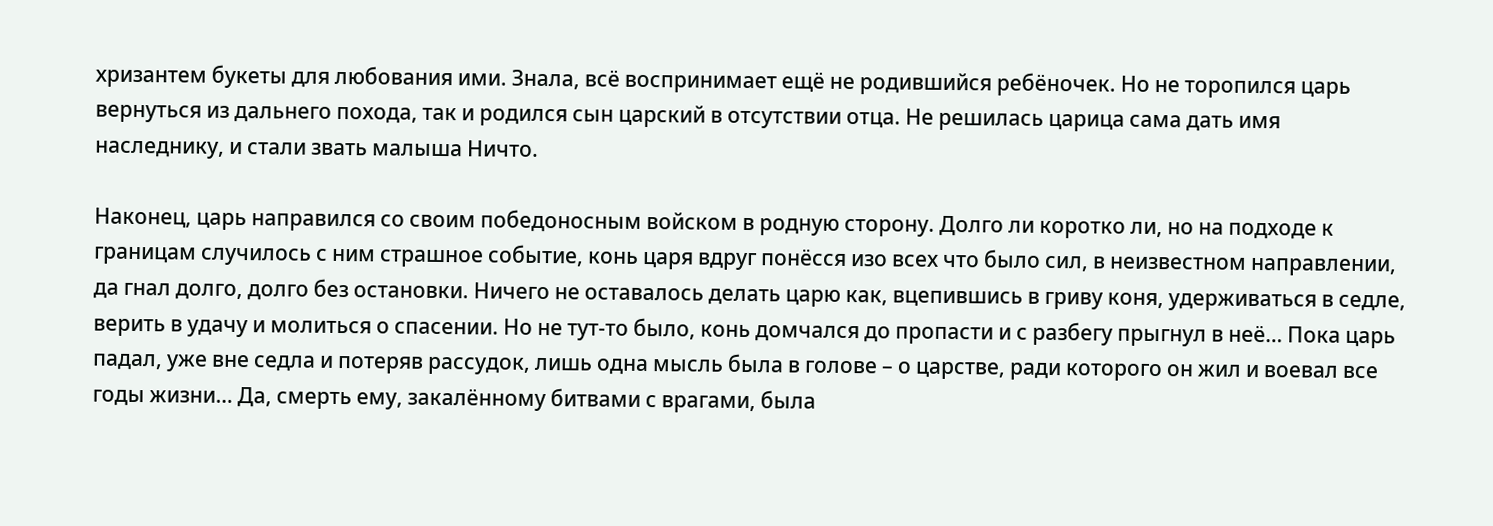хризантем букеты для любования ими. Знала, всё воспринимает ещё не родившийся ребёночек. Но не торопился царь вернуться из дальнего похода, так и родился сын царский в отсутствии отца. Не решилась царица сама дать имя наследнику, и стали звать малыша Ничто.

Наконец, царь направился со своим победоносным войском в родную сторону. Долго ли коротко ли, но на подходе к границам случилось с ним страшное событие, конь царя вдруг понёсся изо всех что было сил, в неизвестном направлении, да гнал долго, долго без остановки. Ничего не оставалось делать царю как, вцепившись в гриву коня, удерживаться в седле, верить в удачу и молиться о спасении. Но не тут-то было, конь домчался до пропасти и с разбегу прыгнул в неё… Пока царь падал, уже вне седла и потеряв рассудок, лишь одна мысль была в голове – о царстве, ради которого он жил и воевал все годы жизни… Да, смерть ему, закалённому битвами с врагами, была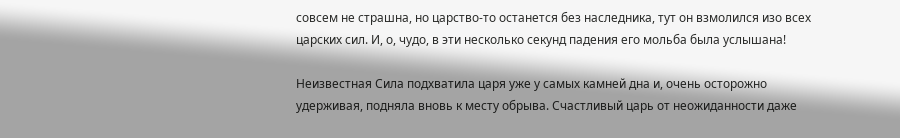совсем не страшна, но царство-то останется без наследника, тут он взмолился изо всех царских сил. И, о, чудо, в эти несколько секунд падения его мольба была услышана!

Неизвестная Сила подхватила царя уже у самых камней дна и, очень осторожно удерживая, подняла вновь к месту обрыва. Счастливый царь от неожиданности даже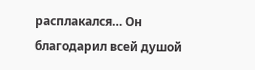расплакался… Он благодарил всей душой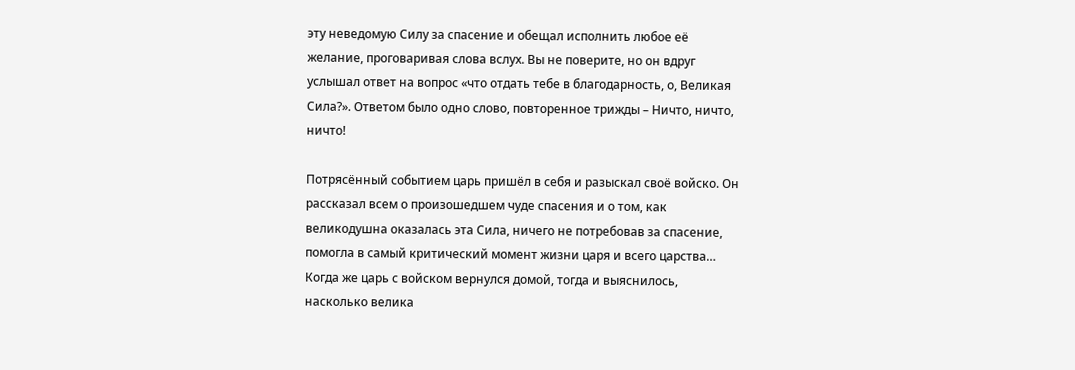эту неведомую Силу за спасение и обещал исполнить любое её желание, проговаривая слова вслух. Вы не поверите, но он вдруг услышал ответ на вопрос «что отдать тебе в благодарность, о, Великая Сила?». Ответом было одно слово, повторенное трижды – Ничто, ничто, ничто!

Потрясённый событием царь пришёл в себя и разыскал своё войско. Он рассказал всем о произошедшем чуде спасения и о том, как великодушна оказалась эта Сила, ничего не потребовав за спасение, помогла в самый критический момент жизни царя и всего царства… Когда же царь с войском вернулся домой, тогда и выяснилось, насколько велика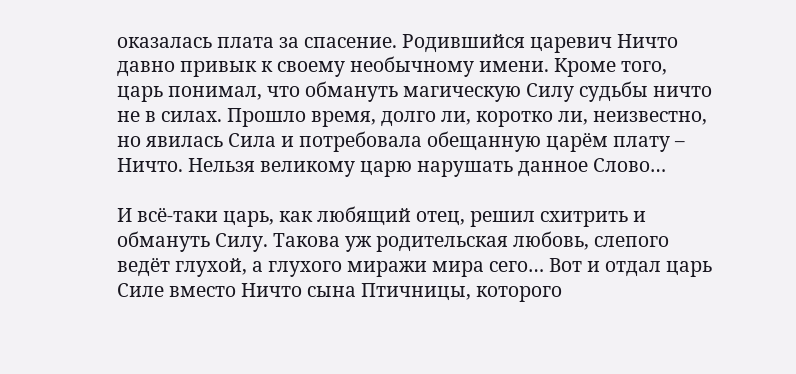оказалась плата за спасение. Родившийся царевич Ничто давно привык к своему необычному имени. Кроме того, царь понимал, что обмануть магическую Силу судьбы ничто не в силах. Прошло время, долго ли, коротко ли, неизвестно, но явилась Сила и потребовала обещанную царём плату – Ничто. Нельзя великому царю нарушать данное Слово…

И всё-таки царь, как любящий отец, решил схитрить и обмануть Силу. Такова уж родительская любовь, слепого ведёт глухой, а глухого миражи мира сего… Вот и отдал царь Силе вместо Ничто сына Птичницы, которого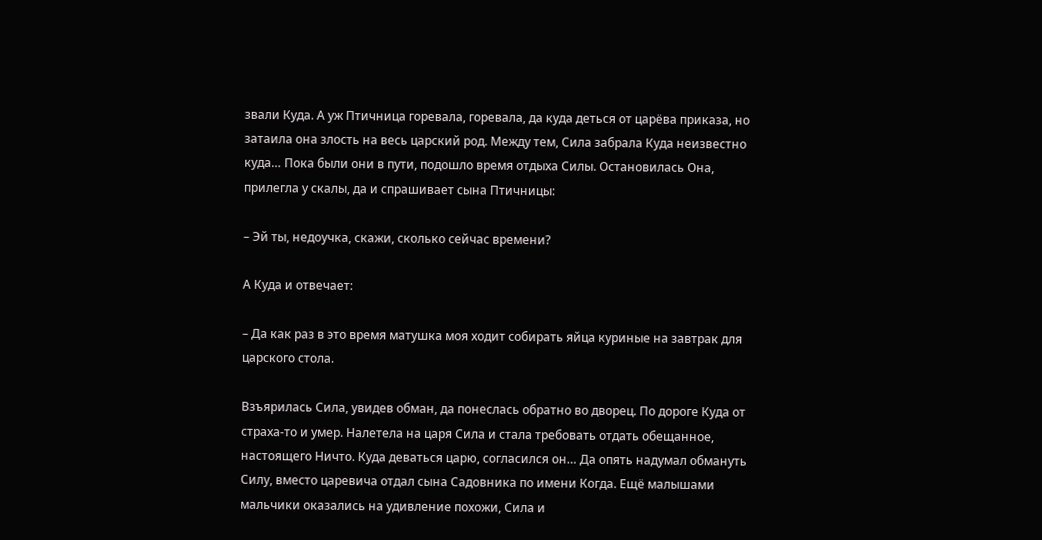звали Куда. А уж Птичница горевала, горевала, да куда деться от царёва приказа, но затаила она злость на весь царский род. Между тем, Сила забрала Куда неизвестно куда… Пока были они в пути, подошло время отдыха Силы. Остановилась Она, прилегла у скалы, да и спрашивает сына Птичницы:

– Эй ты, недоучка, скажи, сколько сейчас времени?

А Куда и отвечает:

– Да как раз в это время матушка моя ходит собирать яйца куриные на завтрак для царского стола.

Взъярилась Сила, увидев обман, да понеслась обратно во дворец. По дороге Куда от страха-то и умер. Налетела на царя Сила и стала требовать отдать обещанное, настоящего Ничто. Куда деваться царю, согласился он… Да опять надумал обмануть Силу, вместо царевича отдал сына Садовника по имени Когда. Ещё малышами мальчики оказались на удивление похожи, Сила и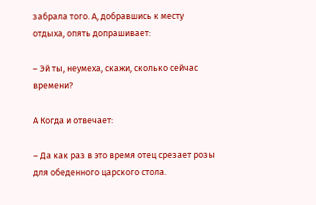забрала того. А, добравшись к месту отдыха, опять допрашивает:

– Эй ты, неумеха, скажи, сколько сейчас времени?

А Когда и отвечает:

– Да как раз в это время отец срезает розы для обеденного царского стола.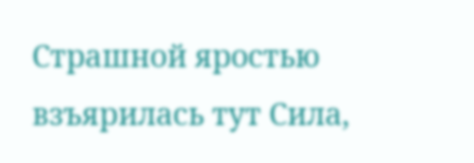Страшной яростью взъярилась тут Сила,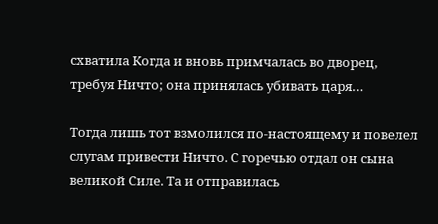схватила Когда и вновь примчалась во дворец, требуя Ничто; она принялась убивать царя…

Тогда лишь тот взмолился по-настоящему и повелел слугам привести Ничто. С горечью отдал он сына великой Силе. Та и отправилась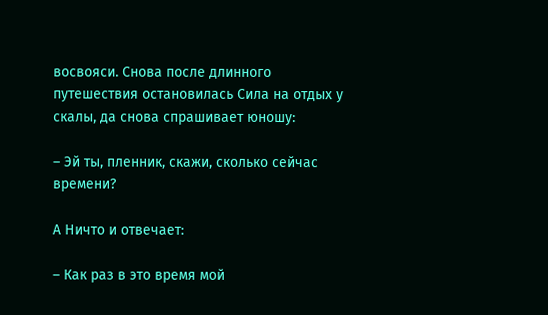восвояси. Снова после длинного путешествия остановилась Сила на отдых у скалы, да снова спрашивает юношу:

– Эй ты, пленник, скажи, сколько сейчас времени?

А Ничто и отвечает:

– Как раз в это время мой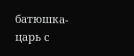батюшка-царь с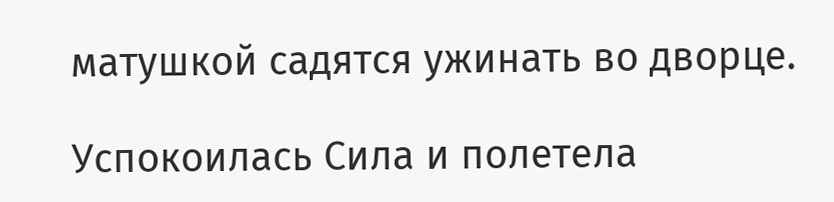матушкой садятся ужинать во дворце.

Успокоилась Сила и полетела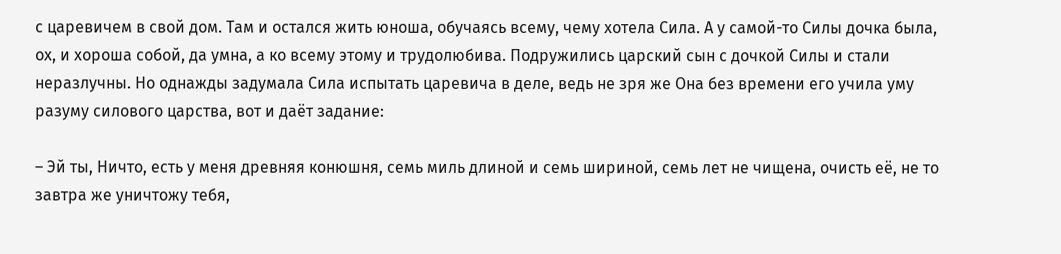с царевичем в свой дом. Там и остался жить юноша, обучаясь всему, чему хотела Сила. А у самой-то Силы дочка была, ох, и хороша собой, да умна, а ко всему этому и трудолюбива. Подружились царский сын с дочкой Силы и стали неразлучны. Но однажды задумала Сила испытать царевича в деле, ведь не зря же Она без времени его учила уму разуму силового царства, вот и даёт задание:

– Эй ты, Ничто, есть у меня древняя конюшня, семь миль длиной и семь шириной, семь лет не чищена, очисть её, не то завтра же уничтожу тебя,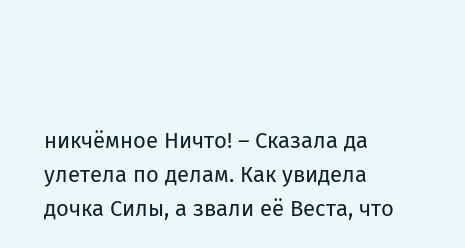никчёмное Ничто! – Сказала да улетела по делам. Как увидела дочка Силы, а звали её Веста, что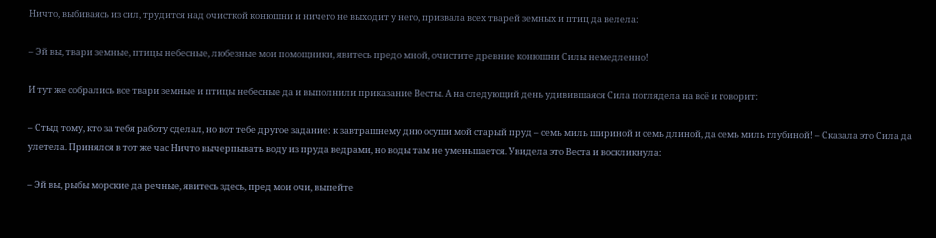Ничто, выбиваясь из сил, трудится над очисткой конюшни и ничего не выходит у него, призвала всех тварей земных и птиц да велела:

– Эй вы, твари земные, птицы небесные, любезные мои помощники, явитесь предо мной, очистите древние конюшни Силы немедленно!

И тут же собрались все твари земные и птицы небесные да и выполнили приказание Весты. А на следующий день удивившаяся Сила поглядела на всё и говорит:

– Стыд тому, кто за тебя работу сделал, но вот тебе другое задание: к завтрашнему дню осуши мой старый пруд – семь миль шириной и семь длиной, да семь миль глубиной! – Сказала это Сила да улетела. Принялся в тот же час Ничто вычерпывать воду из пруда ведрами, но воды там не уменьшается. Увидела это Веста и воскликнула:

– Эй вы, рыбы морские да речные, явитесь здесь, пред мои очи, выпейте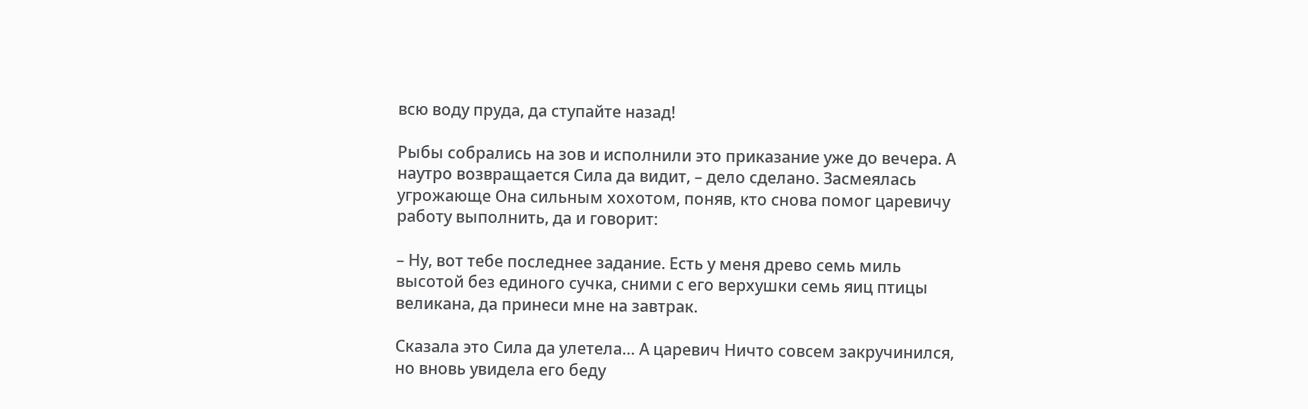всю воду пруда, да ступайте назад!

Рыбы собрались на зов и исполнили это приказание уже до вечера. А наутро возвращается Сила да видит, – дело сделано. Засмеялась угрожающе Она сильным хохотом, поняв, кто снова помог царевичу работу выполнить, да и говорит:

– Ну, вот тебе последнее задание. Есть у меня древо семь миль высотой без единого сучка, сними с его верхушки семь яиц птицы великана, да принеси мне на завтрак.

Сказала это Сила да улетела… А царевич Ничто совсем закручинился, но вновь увидела его беду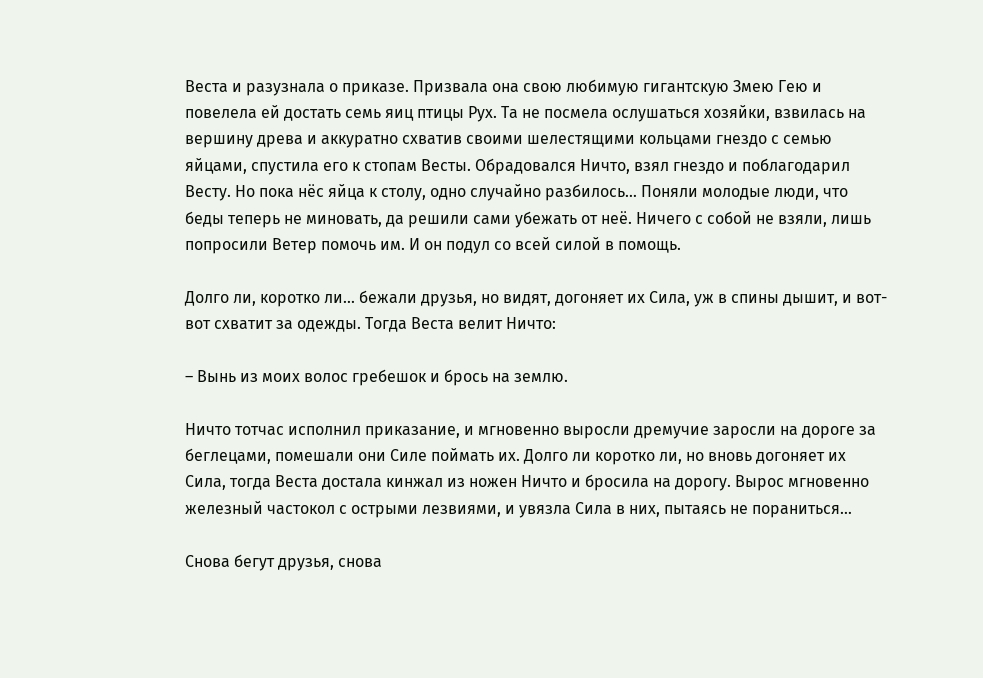Веста и разузнала о приказе. Призвала она свою любимую гигантскую Змею Гею и повелела ей достать семь яиц птицы Рух. Та не посмела ослушаться хозяйки, взвилась на вершину древа и аккуратно схватив своими шелестящими кольцами гнездо с семью яйцами, спустила его к стопам Весты. Обрадовался Ничто, взял гнездо и поблагодарил Весту. Но пока нёс яйца к столу, одно случайно разбилось… Поняли молодые люди, что беды теперь не миновать, да решили сами убежать от неё. Ничего с собой не взяли, лишь попросили Ветер помочь им. И он подул со всей силой в помощь.

Долго ли, коротко ли... бежали друзья, но видят, догоняет их Сила, уж в спины дышит, и вот-вот схватит за одежды. Тогда Веста велит Ничто:

– Вынь из моих волос гребешок и брось на землю.

Ничто тотчас исполнил приказание, и мгновенно выросли дремучие заросли на дороге за беглецами, помешали они Силе поймать их. Долго ли коротко ли, но вновь догоняет их Сила, тогда Веста достала кинжал из ножен Ничто и бросила на дорогу. Вырос мгновенно железный частокол с острыми лезвиями, и увязла Сила в них, пытаясь не пораниться…

Снова бегут друзья, снова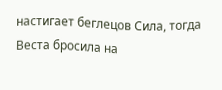настигает беглецов Сила, тогда Веста бросила на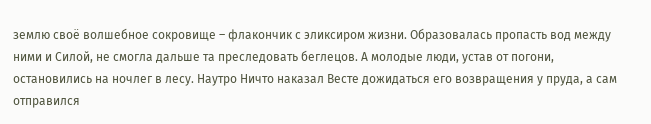землю своё волшебное сокровище – флакончик с эликсиром жизни. Образовалась пропасть вод между ними и Силой, не смогла дальше та преследовать беглецов. А молодые люди, устав от погони, остановились на ночлег в лесу. Наутро Ничто наказал Весте дожидаться его возвращения у пруда, а сам отправился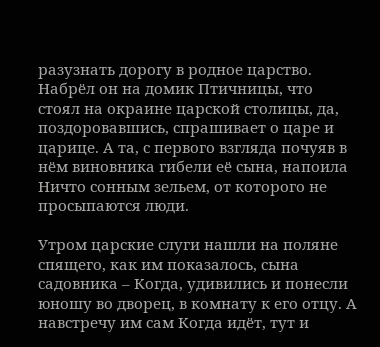разузнать дорогу в родное царство. Набрёл он на домик Птичницы, что стоял на окраине царской столицы, да, поздоровавшись, спрашивает о царе и царице. А та, с первого взгляда почуяв в нём виновника гибели её сына, напоила Ничто сонным зельем, от которого не просыпаются люди.

Утром царские слуги нашли на поляне спящего, как им показалось, сына садовника – Когда, удивились и понесли юношу во дворец, в комнату к его отцу. А навстречу им сам Когда идёт, тут и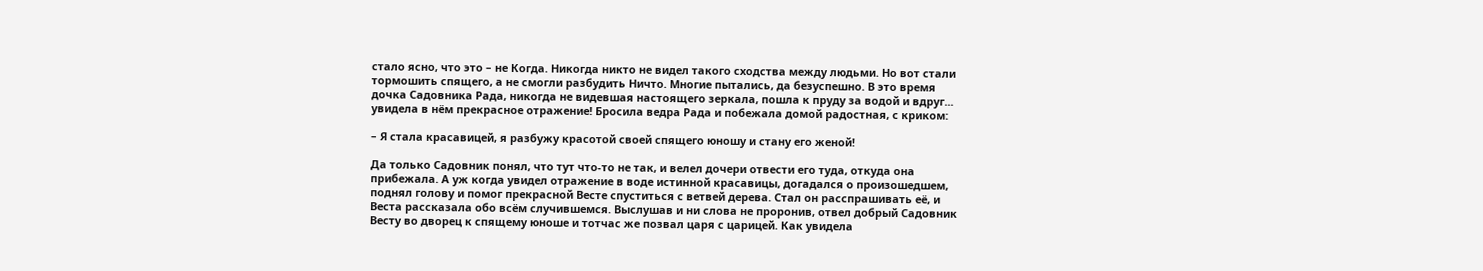стало ясно, что это – не Когда. Никогда никто не видел такого сходства между людьми. Но вот стали тормошить спящего, а не смогли разбудить Ничто. Многие пытались, да безуспешно. В это время дочка Садовника Рада, никогда не видевшая настоящего зеркала, пошла к пруду за водой и вдруг... увидела в нём прекрасное отражение! Бросила ведра Рада и побежала домой радостная, с криком:

– Я стала красавицей, я разбужу красотой своей спящего юношу и стану его женой!

Да только Садовник понял, что тут что-то не так, и велел дочери отвести его туда, откуда она прибежала. А уж когда увидел отражение в воде истинной красавицы, догадался о произошедшем, поднял голову и помог прекрасной Весте спуститься с ветвей дерева. Стал он расспрашивать её, и Веста рассказала обо всём случившемся. Выслушав и ни слова не проронив, отвел добрый Садовник Весту во дворец к спящему юноше и тотчас же позвал царя с царицей. Как увидела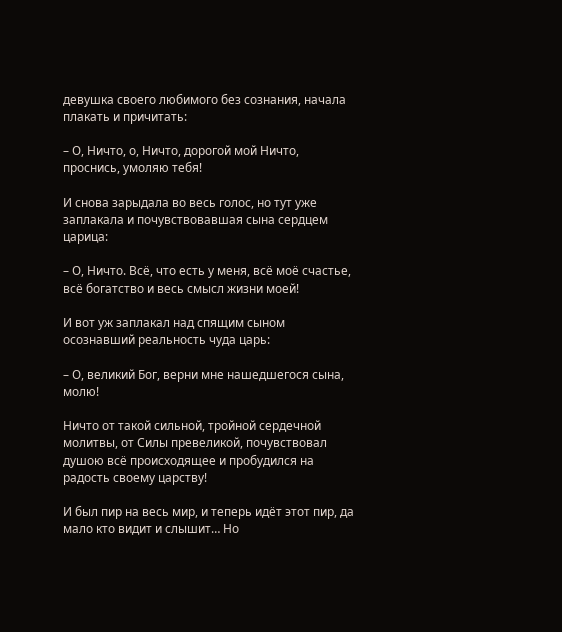девушка своего любимого без сознания, начала плакать и причитать:

– О, Ничто, о, Ничто, дорогой мой Ничто, проснись, умоляю тебя!

И снова зарыдала во весь голос, но тут уже заплакала и почувствовавшая сына сердцем царица:

– О, Ничто. Всё, что есть у меня, всё моё счастье, всё богатство и весь смысл жизни моей!

И вот уж заплакал над спящим сыном осознавший реальность чуда царь:

– О, великий Бог, верни мне нашедшегося сына, молю!

Ничто от такой сильной, тройной сердечной молитвы, от Силы превеликой, почувствовал душою всё происходящее и пробудился на радость своему царству!

И был пир на весь мир, и теперь идёт этот пир, да мало кто видит и слышит… Но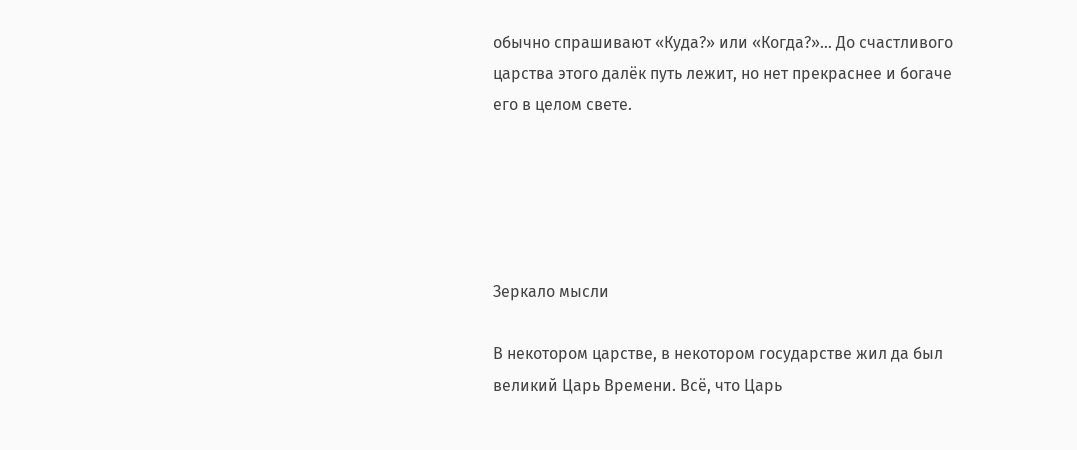обычно спрашивают «Куда?» или «Когда?»… До счастливого царства этого далёк путь лежит, но нет прекраснее и богаче его в целом свете.





Зеркало мысли

В некотором царстве, в некотором государстве жил да был великий Царь Времени. Всё, что Царь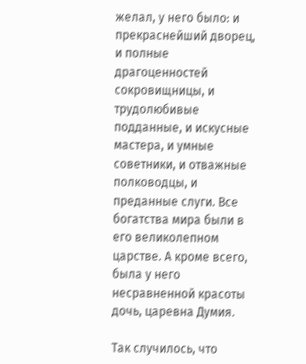желал, у него было: и прекраснейший дворец, и полные драгоценностей сокровищницы, и трудолюбивые подданные, и искусные мастера, и умные советники, и отважные полководцы, и преданные слуги. Все богатства мира были в его великолепном царстве. А кроме всего, была у него несравненной красоты дочь, царевна Думия.

Так случилось, что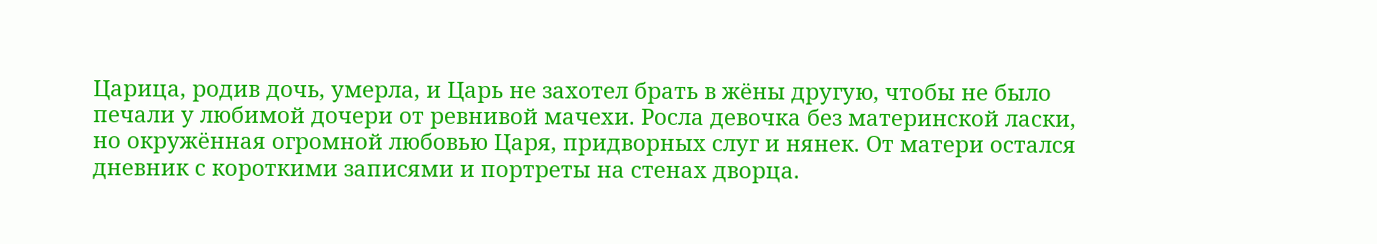Царица, родив дочь, умерла, и Царь не захотел брать в жёны другую, чтобы не было печали у любимой дочери от ревнивой мачехи. Росла девочка без материнской ласки, но окружённая огромной любовью Царя, придворных слуг и нянек. От матери остался дневник с короткими записями и портреты на стенах дворца.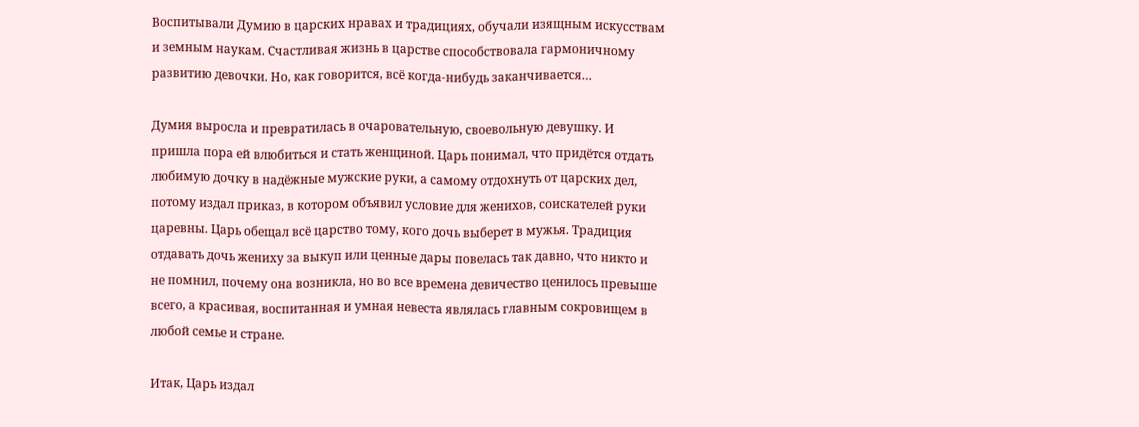Воспитывали Думию в царских нравах и традициях, обучали изящным искусствам и земным наукам. Счастливая жизнь в царстве способствовала гармоничному развитию девочки. Но, как говорится, всё когда-нибудь заканчивается…

Думия выросла и превратилась в очаровательную, своевольную девушку. И пришла пора ей влюбиться и стать женщиной. Царь понимал, что придётся отдать любимую дочку в надёжные мужские руки, а самому отдохнуть от царских дел, потому издал приказ, в котором объявил условие для женихов, соискателей руки царевны. Царь обещал всё царство тому, кого дочь выберет в мужья. Традиция отдавать дочь жениху за выкуп или ценные дары повелась так давно, что никто и не помнил, почему она возникла, но во все времена девичество ценилось превыше всего, а красивая, воспитанная и умная невеста являлась главным сокровищем в любой семье и стране.

Итак, Царь издал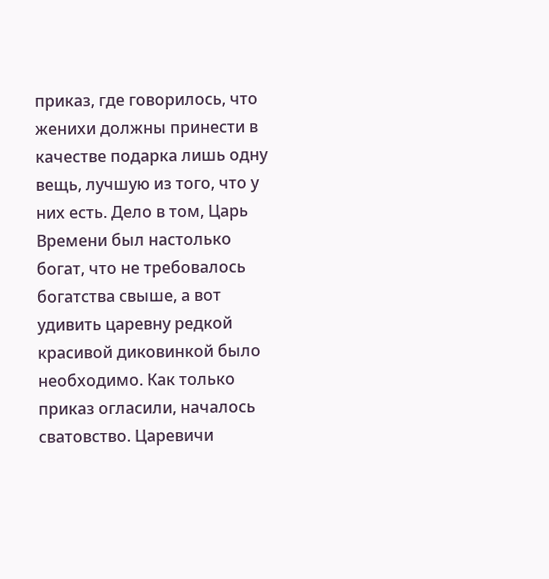приказ, где говорилось, что женихи должны принести в качестве подарка лишь одну вещь, лучшую из того, что у них есть. Дело в том, Царь Времени был настолько богат, что не требовалось богатства свыше, а вот удивить царевну редкой красивой диковинкой было необходимо. Как только приказ огласили, началось сватовство. Царевичи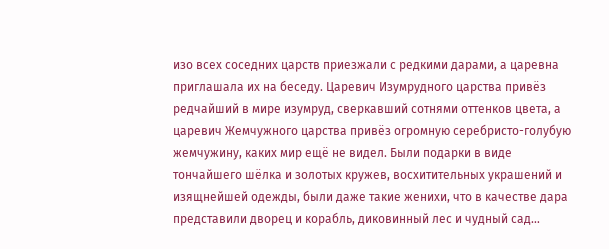изо всех соседних царств приезжали с редкими дарами, а царевна приглашала их на беседу. Царевич Изумрудного царства привёз редчайший в мире изумруд, сверкавший сотнями оттенков цвета, а царевич Жемчужного царства привёз огромную серебристо-голубую жемчужину, каких мир ещё не видел. Были подарки в виде тончайшего шёлка и золотых кружев, восхитительных украшений и изящнейшей одежды, были даже такие женихи, что в качестве дара представили дворец и корабль, диковинный лес и чудный сад…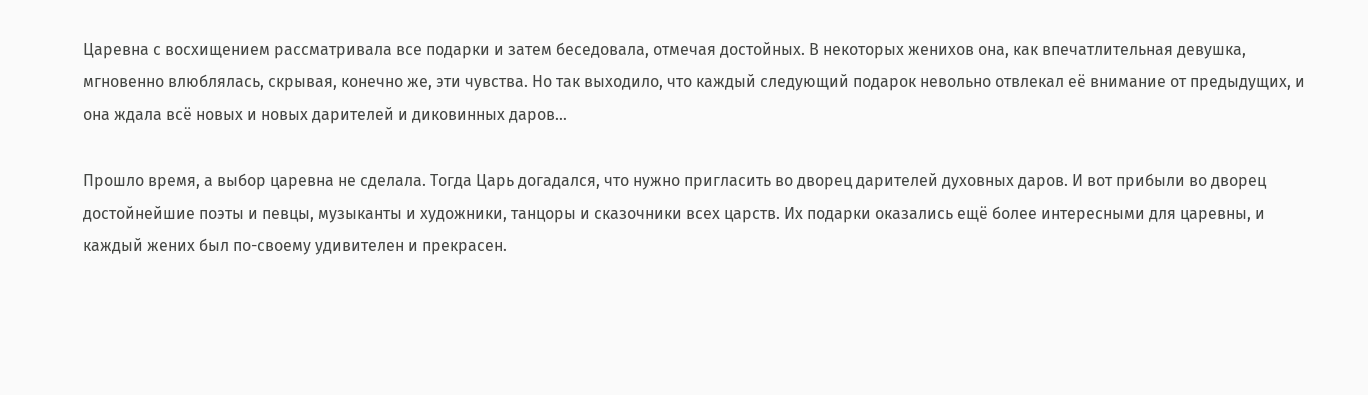Царевна с восхищением рассматривала все подарки и затем беседовала, отмечая достойных. В некоторых женихов она, как впечатлительная девушка, мгновенно влюблялась, скрывая, конечно же, эти чувства. Но так выходило, что каждый следующий подарок невольно отвлекал её внимание от предыдущих, и она ждала всё новых и новых дарителей и диковинных даров…

Прошло время, а выбор царевна не сделала. Тогда Царь догадался, что нужно пригласить во дворец дарителей духовных даров. И вот прибыли во дворец достойнейшие поэты и певцы, музыканты и художники, танцоры и сказочники всех царств. Их подарки оказались ещё более интересными для царевны, и каждый жених был по-своему удивителен и прекрасен.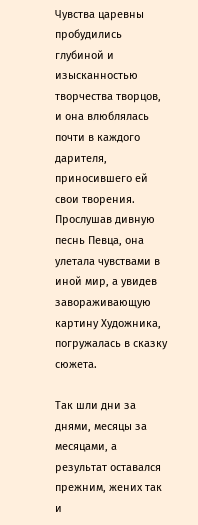Чувства царевны пробудились глубиной и изысканностью творчества творцов, и она влюблялась почти в каждого дарителя, приносившего ей свои творения. Прослушав дивную песнь Певца, она улетала чувствами в иной мир, а увидев завораживающую картину Художника, погружалась в сказку сюжета.

Так шли дни за днями, месяцы за месяцами, а результат оставался прежним, жених так и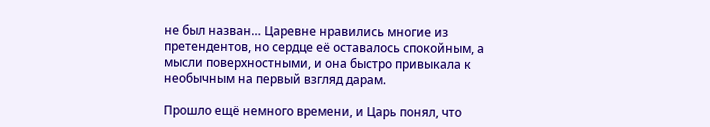не был назван… Царевне нравились многие из претендентов, но сердце её оставалось спокойным, а мысли поверхностными, и она быстро привыкала к необычным на первый взгляд дарам.

Прошло ещё немного времени, и Царь понял, что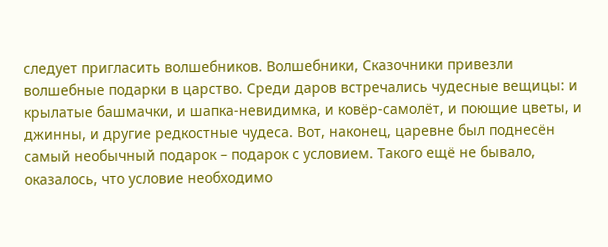следует пригласить волшебников. Волшебники, Сказочники привезли волшебные подарки в царство. Среди даров встречались чудесные вещицы: и крылатые башмачки, и шапка-невидимка, и ковёр-самолёт, и поющие цветы, и джинны, и другие редкостные чудеса. Вот, наконец, царевне был поднесён самый необычный подарок – подарок с условием. Такого ещё не бывало, оказалось, что условие необходимо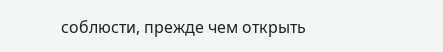соблюсти, прежде чем открыть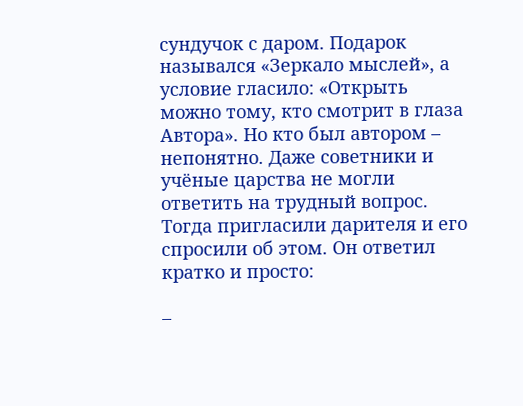сундучок с даром. Подарок назывался «Зеркало мыслей», а условие гласило: «Открыть можно тому, кто смотрит в глаза Автора». Но кто был автором – непонятно. Даже советники и учёные царства не могли ответить на трудный вопрос. Тогда пригласили дарителя и его спросили об этом. Он ответил кратко и просто:

–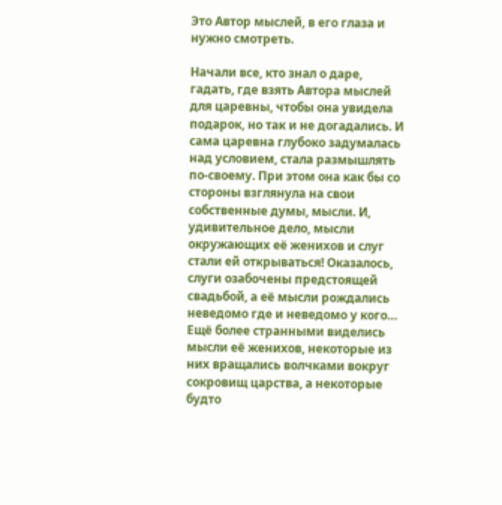Это Автор мыслей, в его глаза и нужно смотреть.

Начали все, кто знал о даре, гадать, где взять Автора мыслей для царевны, чтобы она увидела подарок, но так и не догадались. И сама царевна глубоко задумалась над условием, стала размышлять по-своему. При этом она как бы со стороны взглянула на свои собственные думы, мысли. И, удивительное дело, мысли окружающих её женихов и слуг стали ей открываться! Оказалось, слуги озабочены предстоящей свадьбой, а её мысли рождались неведомо где и неведомо у кого… Ещё более странными виделись мысли её женихов, некоторые из них вращались волчками вокруг сокровищ царства, а некоторые будто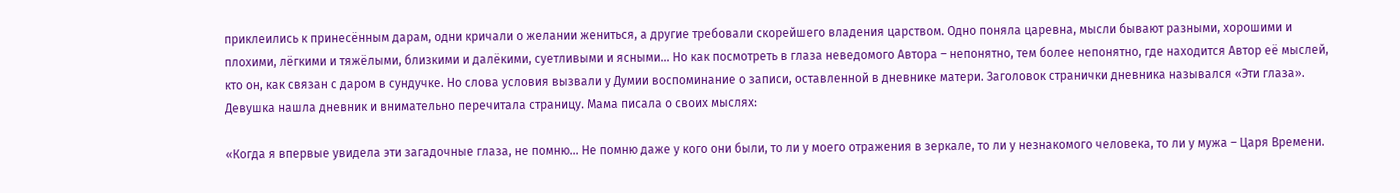приклеились к принесённым дарам, одни кричали о желании жениться, а другие требовали скорейшего владения царством. Одно поняла царевна, мысли бывают разными, хорошими и плохими, лёгкими и тяжёлыми, близкими и далёкими, суетливыми и ясными… Но как посмотреть в глаза неведомого Автора – непонятно, тем более непонятно, где находится Автор её мыслей, кто он, как связан с даром в сундучке. Но слова условия вызвали у Думии воспоминание о записи, оставленной в дневнике матери. Заголовок странички дневника назывался «Эти глаза». Девушка нашла дневник и внимательно перечитала страницу. Мама писала о своих мыслях:

«Когда я впервые увидела эти загадочные глаза, не помню… Не помню даже у кого они были, то ли у моего отражения в зеркале, то ли у незнакомого человека, то ли у мужа – Царя Времени.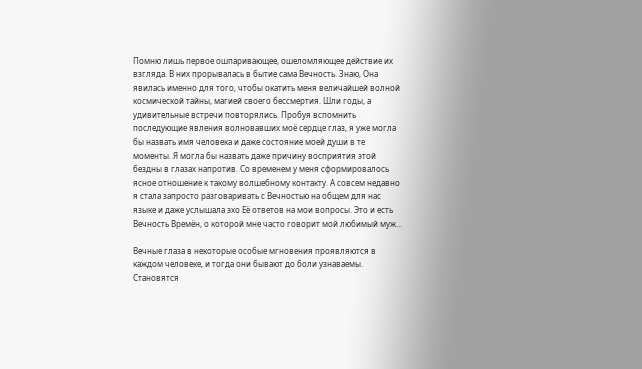Помню лишь первое ошпаривающее, ошеломляющее действие их взгляда. В них прорывалась в бытие сама Вечность. Знаю, Она явилась именно для того, чтобы окатить меня величайшей волной космической тайны, магией своего бессмертия. Шли годы, а удивительные встречи повторялись. Пробуя вспомнить последующие явления волновавших моё сердце глаз, я уже могла бы назвать имя человека и даже состояние моей души в те моменты. Я могла бы назвать даже причину восприятия этой бездны в глазах напротив. Со временем у меня сформировалось ясное отношение к такому волшебному контакту. А совсем недавно я стала запросто разговаривать с Вечностью на общем для нас языке и даже услышала эхо Её ответов на мои вопросы. Это и есть Вечность Времён, о которой мне часто говорит мой любимый муж…

Вечные глаза в некоторые особые мгновения проявляются в каждом человеке, и тогда они бывают до боли узнаваемы. Становятся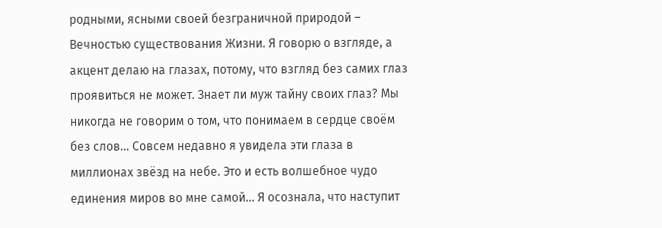родными, ясными своей безграничной природой – Вечностью существования Жизни. Я говорю о взгляде, а акцент делаю на глазах, потому, что взгляд без самих глаз проявиться не может. Знает ли муж тайну своих глаз? Мы никогда не говорим о том, что понимаем в сердце своём без слов… Совсем недавно я увидела эти глаза в миллионах звёзд на небе. Это и есть волшебное чудо единения миров во мне самой… Я осознала, что наступит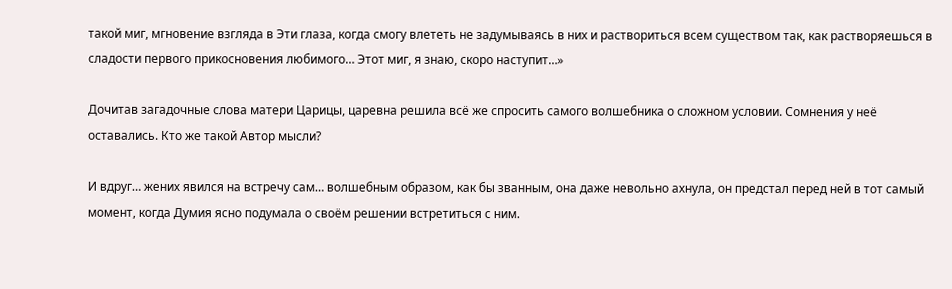такой миг, мгновение взгляда в Эти глаза, когда смогу влететь не задумываясь в них и раствориться всем существом так, как растворяешься в сладости первого прикосновения любимого… Этот миг, я знаю, скоро наступит…»

Дочитав загадочные слова матери Царицы, царевна решила всё же спросить самого волшебника о сложном условии. Сомнения у неё оставались. Кто же такой Автор мысли?

И вдруг… жених явился на встречу сам… волшебным образом, как бы званным, она даже невольно ахнула, он предстал перед ней в тот самый момент, когда Думия ясно подумала о своём решении встретиться с ним.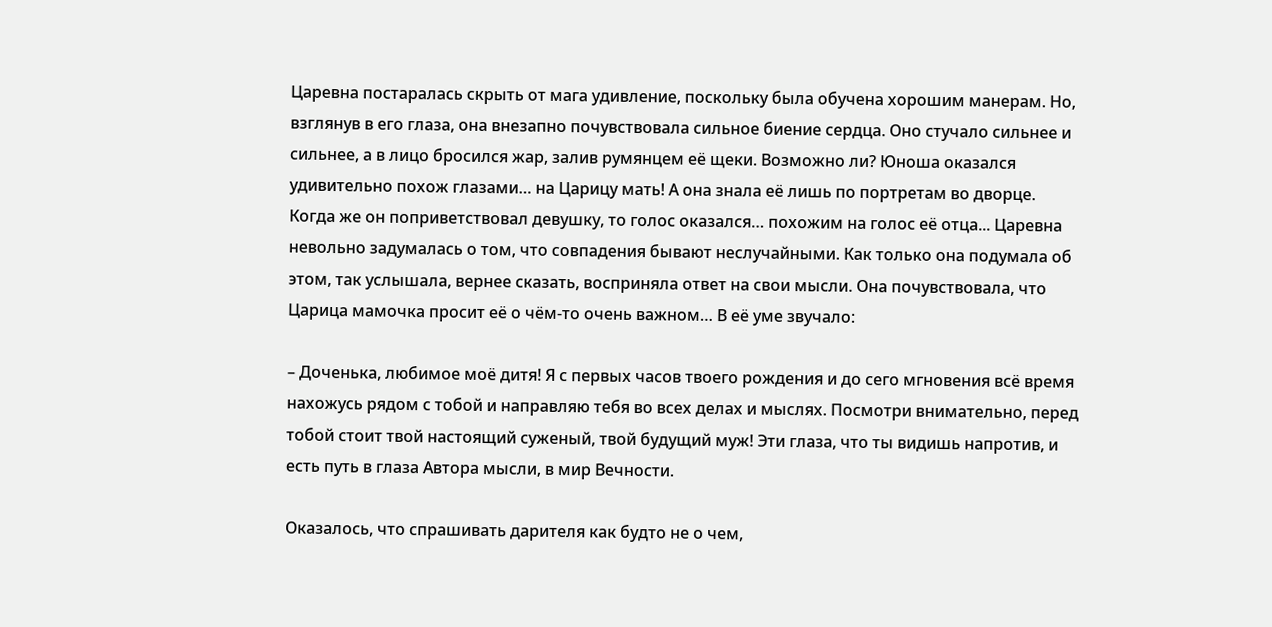Царевна постаралась скрыть от мага удивление, поскольку была обучена хорошим манерам. Но, взглянув в его глаза, она внезапно почувствовала сильное биение сердца. Оно стучало сильнее и сильнее, а в лицо бросился жар, залив румянцем её щеки. Возможно ли? Юноша оказался удивительно похож глазами… на Царицу мать! А она знала её лишь по портретам во дворце. Когда же он поприветствовал девушку, то голос оказался… похожим на голос её отца... Царевна невольно задумалась о том, что совпадения бывают неслучайными. Как только она подумала об этом, так услышала, вернее сказать, восприняла ответ на свои мысли. Она почувствовала, что Царица мамочка просит её о чём-то очень важном… В её уме звучало:

– Доченька, любимое моё дитя! Я с первых часов твоего рождения и до сего мгновения всё время нахожусь рядом с тобой и направляю тебя во всех делах и мыслях. Посмотри внимательно, перед тобой стоит твой настоящий суженый, твой будущий муж! Эти глаза, что ты видишь напротив, и есть путь в глаза Автора мысли, в мир Вечности.

Оказалось, что спрашивать дарителя как будто не о чем,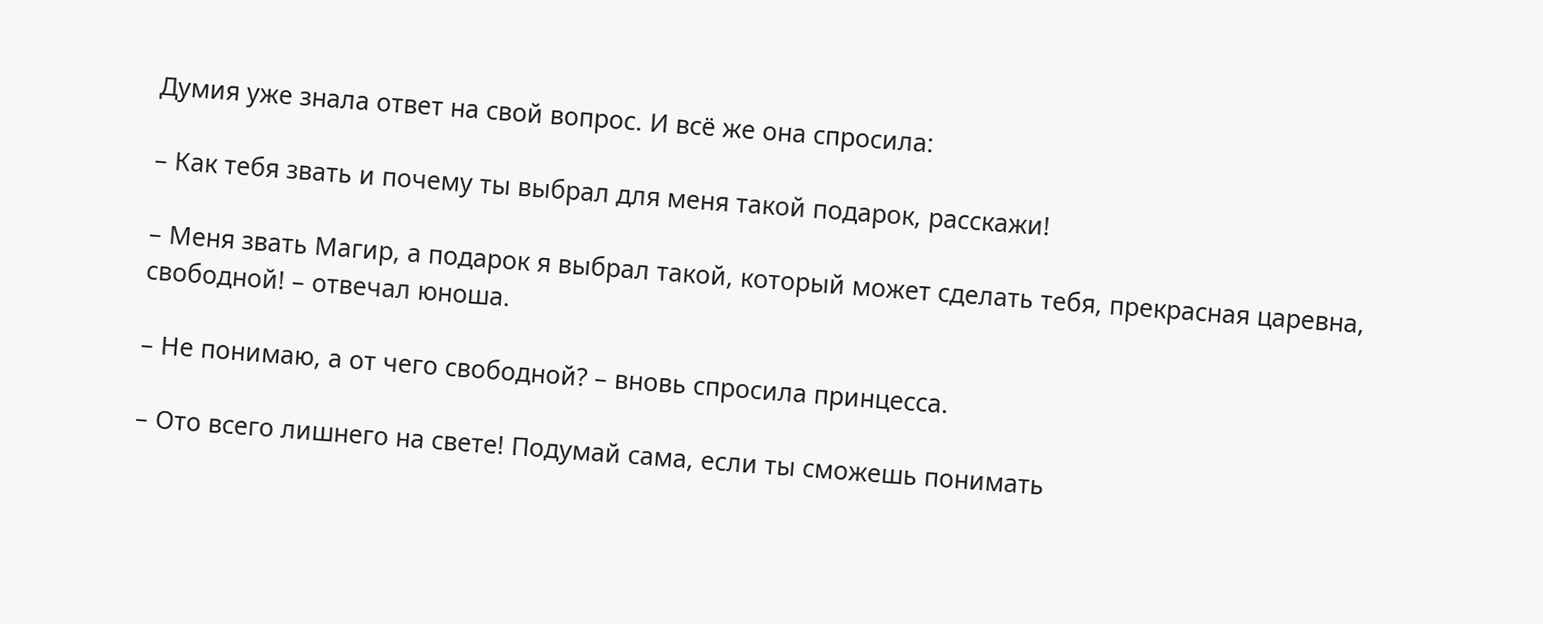Думия уже знала ответ на свой вопрос. И всё же она спросила:

– Как тебя звать и почему ты выбрал для меня такой подарок, расскажи!

– Меня звать Магир, а подарок я выбрал такой, который может сделать тебя, прекрасная царевна, свободной! – отвечал юноша.

– Не понимаю, а от чего свободной? – вновь спросила принцесса.

– Ото всего лишнего на свете! Подумай сама, если ты сможешь понимать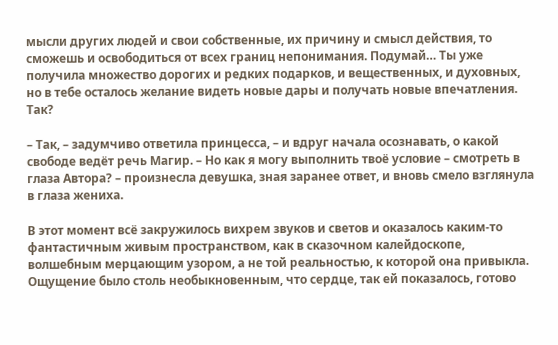мысли других людей и свои собственные, их причину и смысл действия, то сможешь и освободиться от всех границ непонимания. Подумай… Ты уже получила множество дорогих и редких подарков, и вещественных, и духовных, но в тебе осталось желание видеть новые дары и получать новые впечатления. Так?

– Так, – задумчиво ответила принцесса, – и вдруг начала осознавать, о какой свободе ведёт речь Магир. – Но как я могу выполнить твоё условие – смотреть в глаза Автора? – произнесла девушка, зная заранее ответ, и вновь смело взглянула в глаза жениха.

В этот момент всё закружилось вихрем звуков и светов и оказалось каким-то фантастичным живым пространством, как в сказочном калейдоскопе, волшебным мерцающим узором, а не той реальностью, к которой она привыкла. Ощущение было столь необыкновенным, что сердце, так ей показалось, готово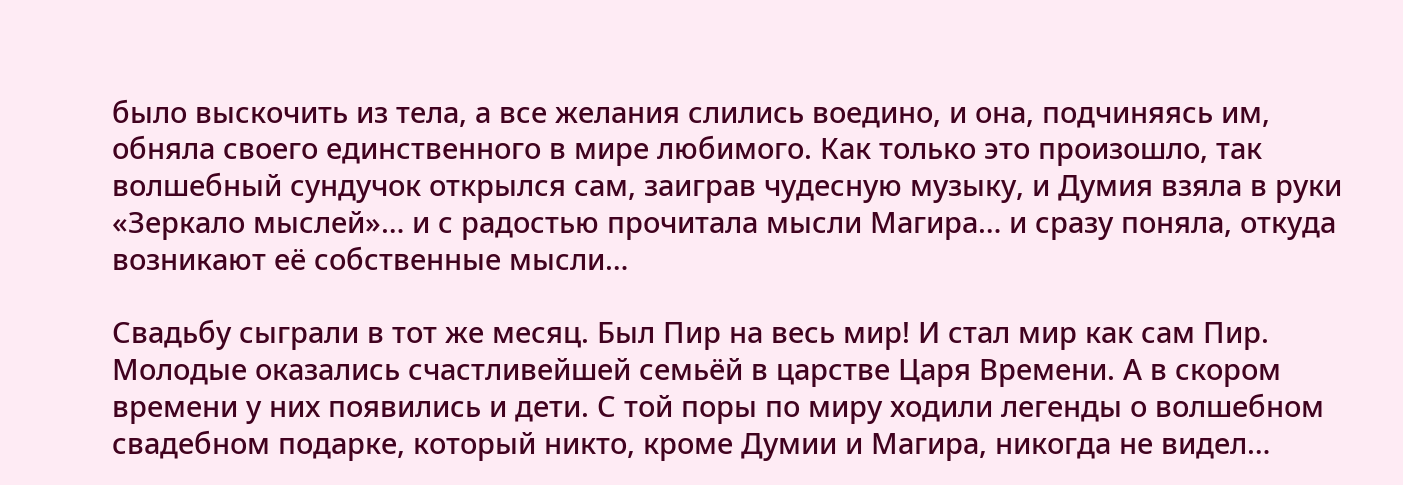было выскочить из тела, а все желания слились воедино, и она, подчиняясь им, обняла своего единственного в мире любимого. Как только это произошло, так волшебный сундучок открылся сам, заиграв чудесную музыку, и Думия взяла в руки «Зеркало мыслей»… и с радостью прочитала мысли Магира… и сразу поняла, откуда возникают её собственные мысли…

Свадьбу сыграли в тот же месяц. Был Пир на весь мир! И стал мир как сам Пир. Молодые оказались счастливейшей семьёй в царстве Царя Времени. А в скором времени у них появились и дети. С той поры по миру ходили легенды о волшебном свадебном подарке, который никто, кроме Думии и Магира, никогда не видел…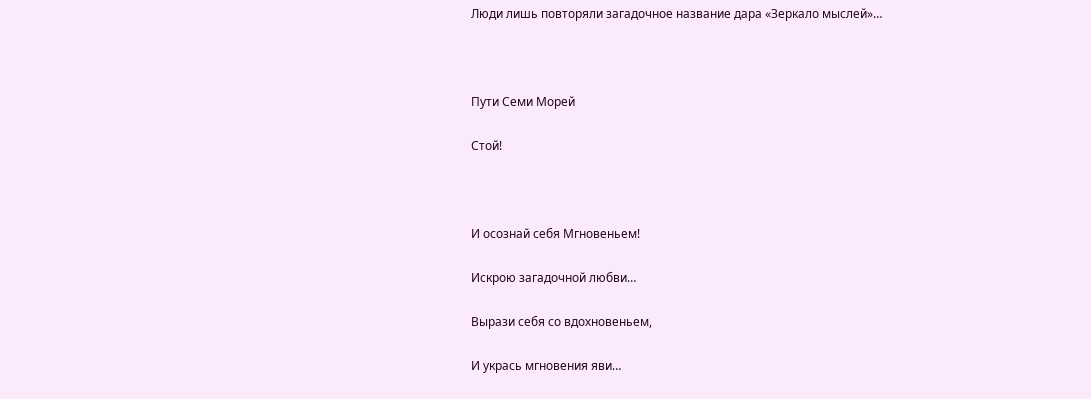Люди лишь повторяли загадочное название дара «Зеркало мыслей»…



Пути Семи Морей

Стой!



И осознай себя Мгновеньем!

Искрою загадочной любви…

Вырази себя со вдохновеньем,

И укрась мгновения яви…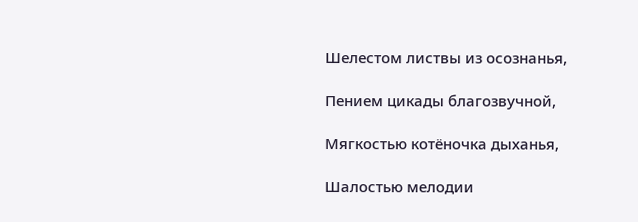Шелестом листвы из осознанья,

Пением цикады благозвучной,

Мягкостью котёночка дыханья,

Шалостью мелодии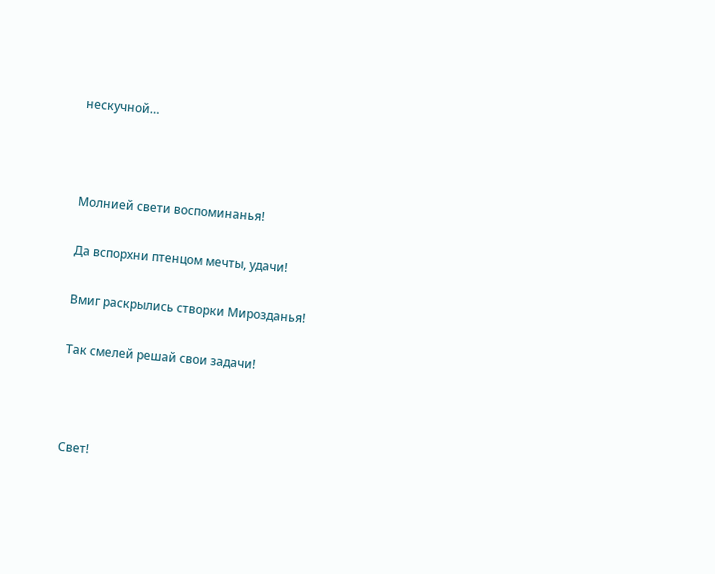нескучной…



Молнией свети воспоминанья!

Да вспорхни птенцом мечты, удачи!

Вмиг раскрылись створки Мирозданья!

Так смелей решай свои задачи!



Свет!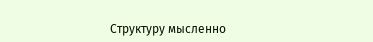Структуру мысленно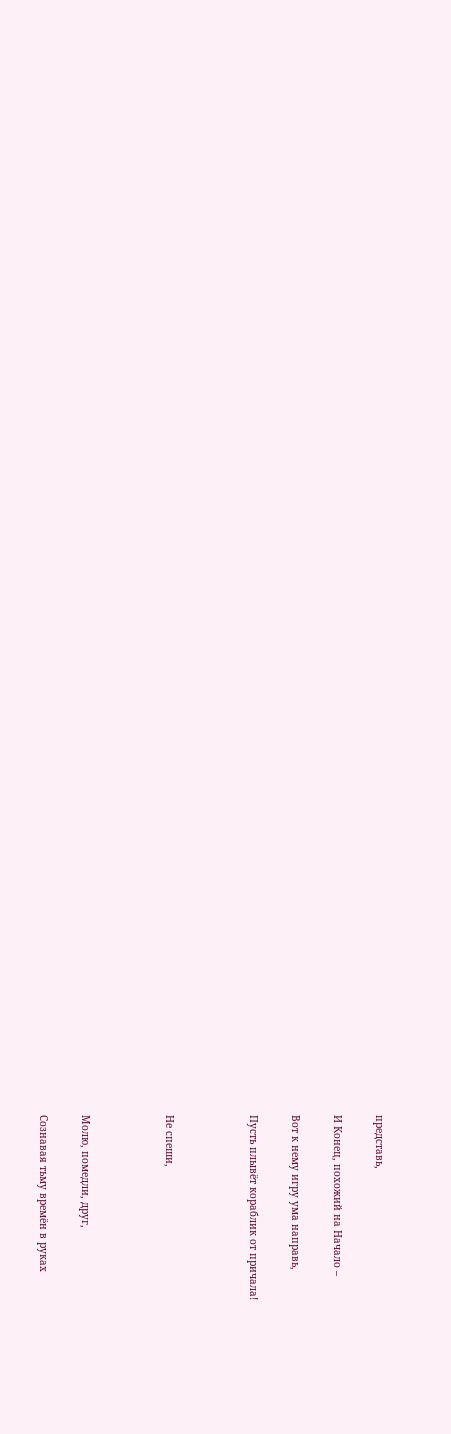представь,

И Конец, похожий на Начало –

Вот к нему игру ума направь,

Пусть плывёт кораблик от причала!



Не спеши,



Молю, помедли, друг,

Сознавая тьму времён в руках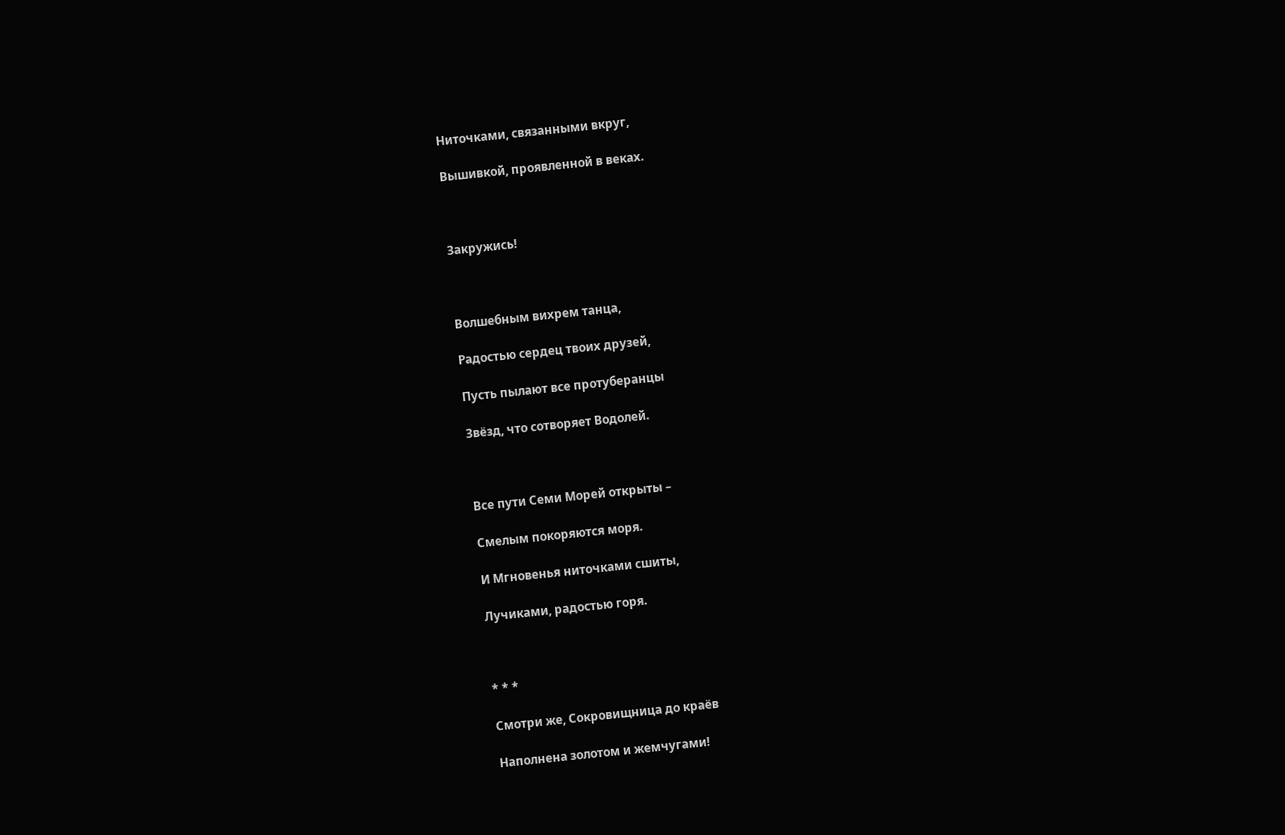Ниточками, связанными вкруг,

Вышивкой, проявленной в веках.



Закружись!



Волшебным вихрем танца,

Радостью сердец твоих друзей,

Пусть пылают все протуберанцы

Звёзд, что сотворяет Водолей.



Все пути Семи Морей открыты –

Смелым покоряются моря.

И Мгновенья ниточками сшиты,

Лучиками, радостью горя.



* * *

Смотри же, Сокровищница до краёв

Наполнена золотом и жемчугами!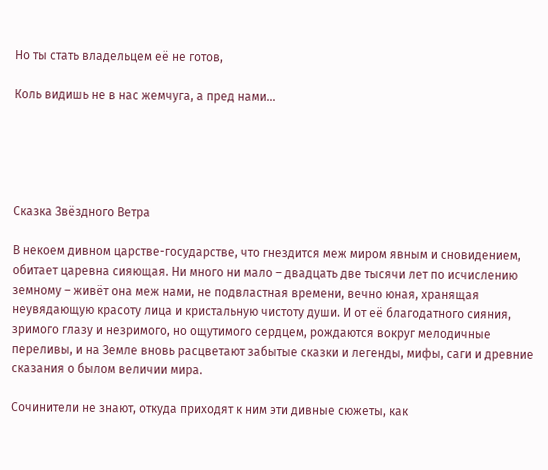Но ты стать владельцем её не готов,

Коль видишь не в нас жемчуга, а пред нами…





Сказка Звёздного Ветра

В некоем дивном царстве-государстве, что гнездится меж миром явным и сновидением, обитает царевна сияющая. Ни много ни мало – двадцать две тысячи лет по исчислению земному – живёт она меж нами, не подвластная времени, вечно юная, хранящая неувядающую красоту лица и кристальную чистоту души. И от её благодатного сияния, зримого глазу и незримого, но ощутимого сердцем, рождаются вокруг мелодичные переливы, и на Земле вновь расцветают забытые сказки и легенды, мифы, саги и древние сказания о былом величии мира.

Сочинители не знают, откуда приходят к ним эти дивные сюжеты, как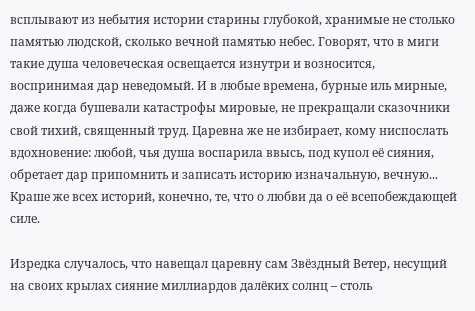всплывают из небытия истории старины глубокой, хранимые не столько памятью людской, сколько вечной памятью небес. Говорят, что в миги такие душа человеческая освещается изнутри и возносится, воспринимая дар неведомый. И в любые времена, бурные иль мирные, даже когда бушевали катастрофы мировые, не прекращали сказочники свой тихий, священный труд. Царевна же не избирает, кому ниспослать вдохновение: любой, чья душа воспарила ввысь, под купол её сияния, обретает дар припомнить и записать историю изначальную, вечную... Краше же всех историй, конечно, те, что о любви да о её всепобеждающей силе.

Изредка случалось, что навещал царевну сам Звёздный Ветер, несущий на своих крылах сияние миллиардов далёких солнц – столь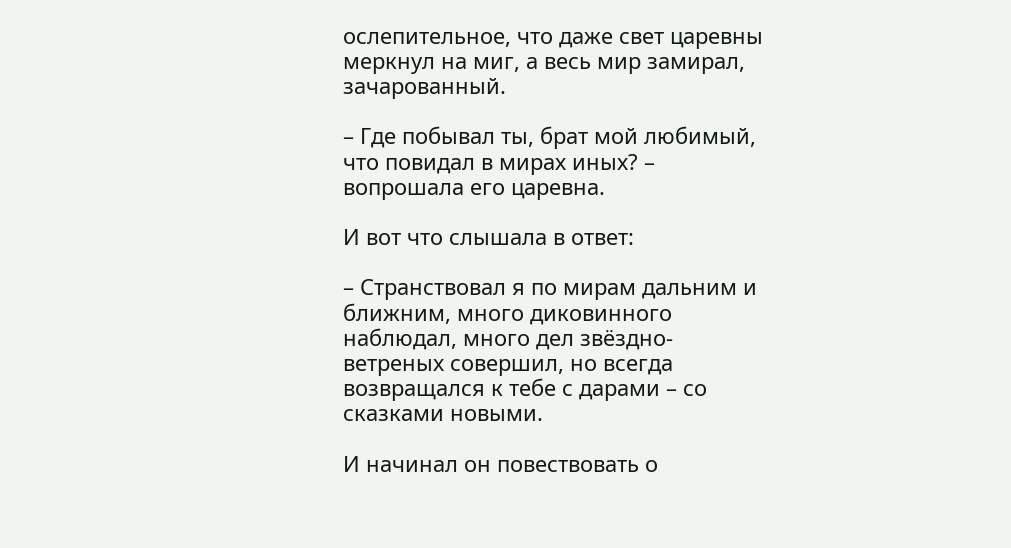ослепительное, что даже свет царевны меркнул на миг, а весь мир замирал, зачарованный.

– Где побывал ты, брат мой любимый, что повидал в мирах иных? – вопрошала его царевна.

И вот что слышала в ответ:

– Странствовал я по мирам дальним и ближним, много диковинного наблюдал, много дел звёздно-ветреных совершил, но всегда возвращался к тебе с дарами – со сказками новыми.

И начинал он повествовать о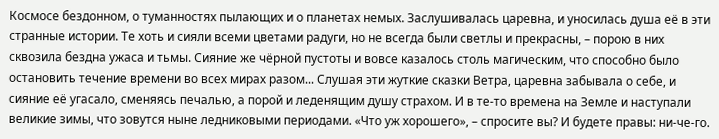Космосе бездонном, о туманностях пылающих и о планетах немых. Заслушивалась царевна, и уносилась душа её в эти странные истории. Те хоть и сияли всеми цветами радуги, но не всегда были светлы и прекрасны, – порою в них сквозила бездна ужаса и тьмы. Сияние же чёрной пустоты и вовсе казалось столь магическим, что способно было остановить течение времени во всех мирах разом... Слушая эти жуткие сказки Ветра, царевна забывала о себе, и сияние её угасало, сменяясь печалью, а порой и леденящим душу страхом. И в те-то времена на Земле и наступали великие зимы, что зовутся ныне ледниковыми периодами. «Что уж хорошего», – спросите вы? И будете правы: ни-че-го.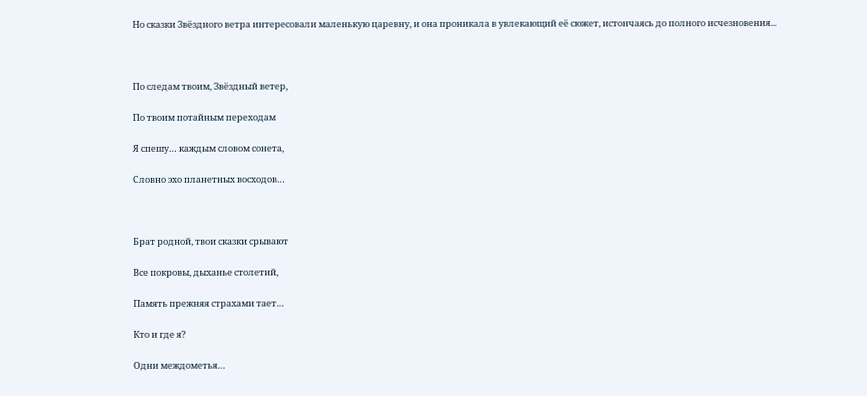Но сказки Звёздного ветра интересовали маленькую царевну, и она проникала в увлекающий её сюжет, истончаясь до полного исчезновения...



По следам твоим, Звёздный ветер,

По твоим потайным переходам

Я спешу… каждым словом сонета,

Словно эхо планетных восходов…



Брат родной, твои сказки срывают

Все покровы, дыханье столетий,

Память прежняя страхами тает…

Кто и где я?

Одни междометья…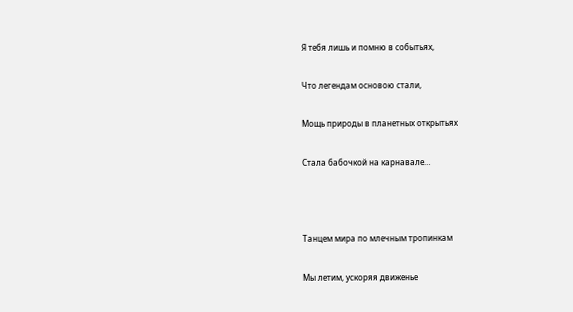Я тебя лишь и помню в событьях,

Что легендам основою стали,

Мощь природы в планетных открытьях

Стала бабочкой на карнавале…



Танцем мира по млечным тропинкам

Мы летим, ускоряя движенье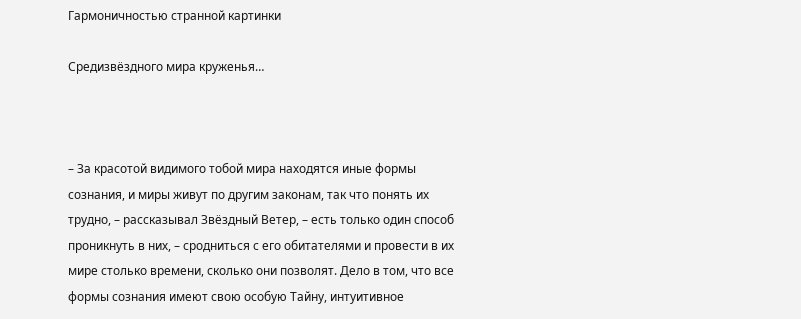Гармоничностью странной картинки

Средизвёздного мира круженья…



– За красотой видимого тобой мира находятся иные формы сознания, и миры живут по другим законам, так что понять их трудно, – рассказывал Звёздный Ветер, – есть только один способ проникнуть в них, – сродниться с его обитателями и провести в их мире столько времени, сколько они позволят. Дело в том, что все формы сознания имеют свою особую Тайну, интуитивное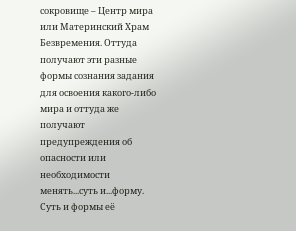сокровище – Центр мира или Материнский Храм Безвремения. Оттуда получают эти разные формы сознания задания для освоения какого-либо мира и оттуда же получают предупреждения об опасности или необходимости менять...суть и...форму. Суть и формы её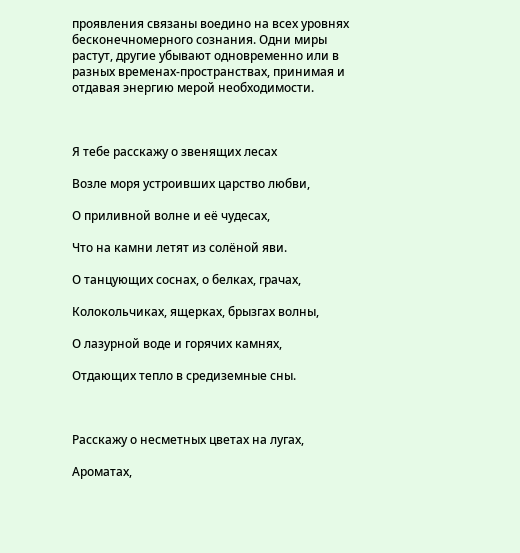проявления связаны воедино на всех уровнях бесконечномерного сознания. Одни миры растут, другие убывают одновременно или в разных временах-пространствах, принимая и отдавая энергию мерой необходимости.



Я тебе расскажу о звенящих лесах

Возле моря устроивших царство любви,

О приливной волне и её чудесах,

Что на камни летят из солёной яви.

О танцующих соснах, о белках, грачах,

Колокольчиках, ящерках, брызгах волны,

О лазурной воде и горячих камнях,

Отдающих тепло в средиземные сны.



Расскажу о несметных цветах на лугах,

Ароматах,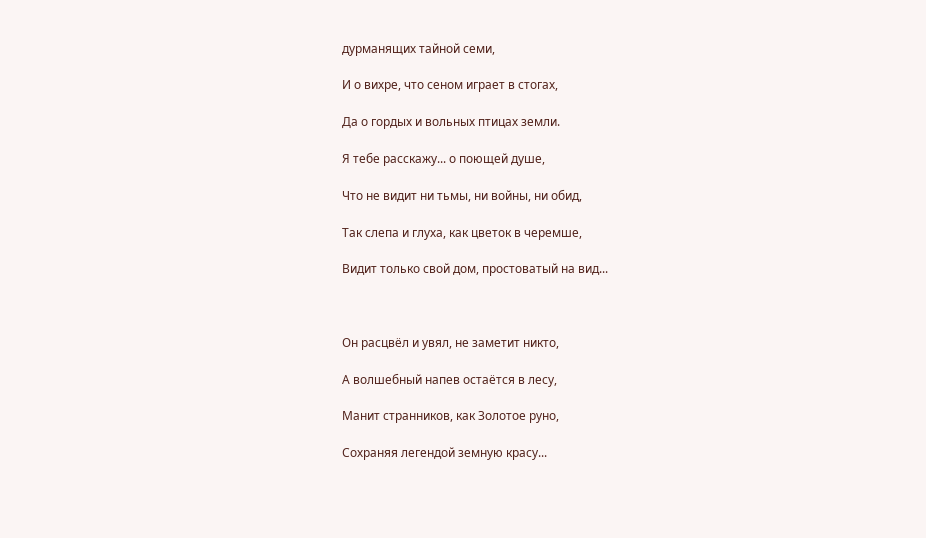дурманящих тайной семи,

И о вихре, что сеном играет в стогах,

Да о гордых и вольных птицах земли.

Я тебе расскажу... о поющей душе,

Что не видит ни тьмы, ни войны, ни обид,

Так слепа и глуха, как цветок в черемше,

Видит только свой дом, простоватый на вид...



Он расцвёл и увял, не заметит никто,

А волшебный напев остаётся в лесу,

Манит странников, как Золотое руно,

Сохраняя легендой земную красу...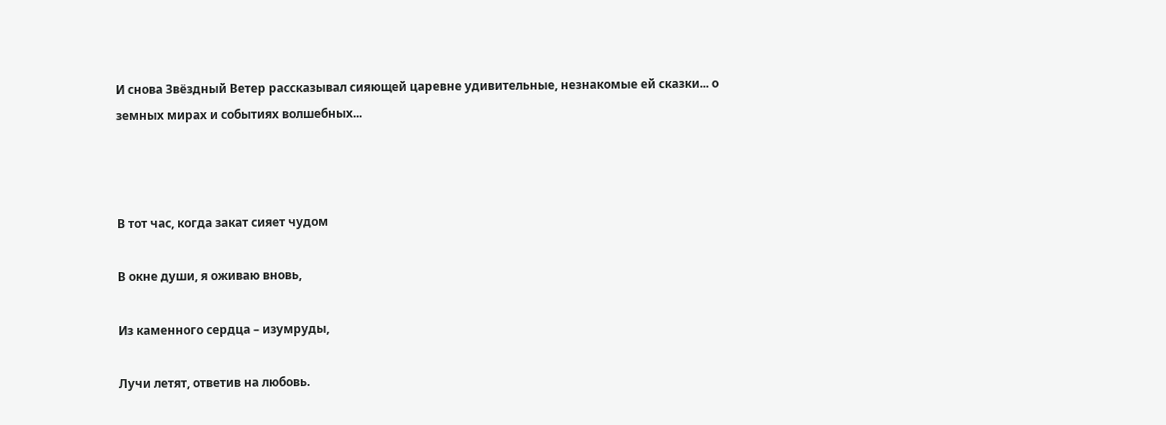И снова Звёздный Ветер рассказывал сияющей царевне удивительные, незнакомые ей сказки... о земных мирах и событиях волшебных...



В тот час, когда закат сияет чудом

В окне души, я оживаю вновь,

Из каменного сердца – изумруды,

Лучи летят, ответив на любовь.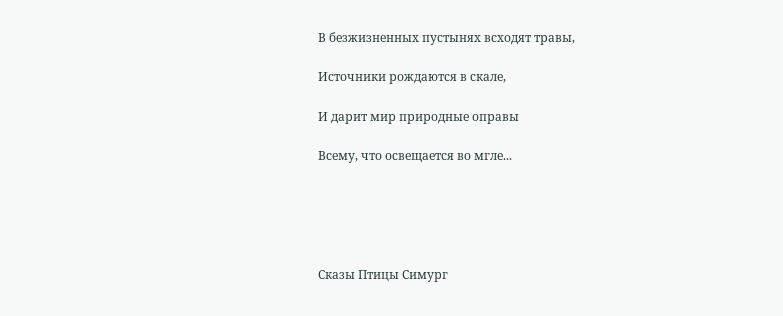В безжизненных пустынях всходят травы,

Источники рождаются в скале,

И дарит мир природные оправы

Всему, что освещается во мгле...





Сказы Птицы Симург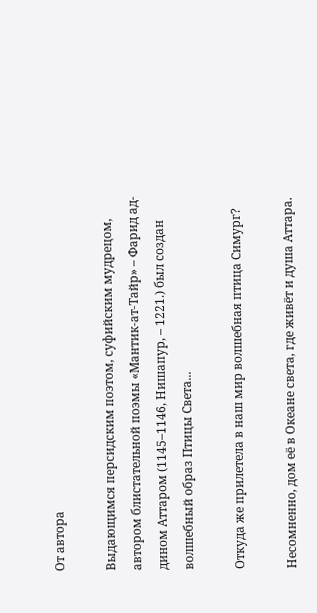От автора

Выдающимся персидским поэтом, суфийским мудрецом, автором блистательной поэмы «Мантик-ат-Тайр» – Фарид ад-дином Аттаром (1145–1146, Нишапур, – 1221.) был создан волшебный образ Птицы Света...

Откуда же прилетела в наш мир волшебная птица Симург?

Несомненно, дом её в Океане света, где живёт и душа Аттара.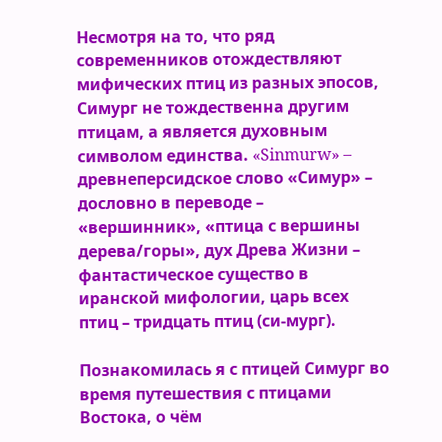Несмотря на то, что ряд современников отождествляют мифических птиц из разных эпосов, Симург не тождественна другим птицам, а является духовным символом единства. «Sinmurw» – древнеперсидское слово «Симур» – дословно в переводе – «вершинник», «птица с вершины дерева/горы», дух Древа Жизни – фантастическое существо в иранской мифологии, царь всех птиц – тридцать птиц (си-мург).

Познакомилась я с птицей Симург во время путешествия с птицами Востока, о чём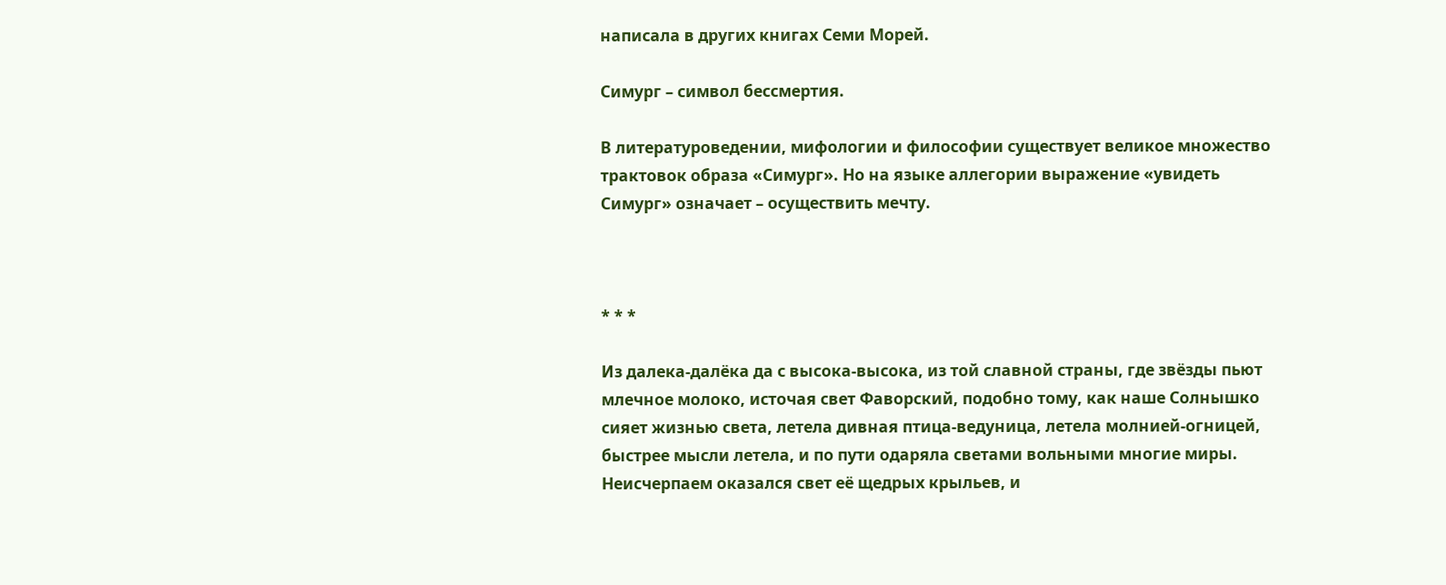написала в других книгах Семи Морей.

Симург – символ бессмертия.

В литературоведении, мифологии и философии существует великое множество трактовок образа «Симург». Но на языке аллегории выражение «увидеть Симург» означает – осуществить мечту.



* * *

Из далека-далёка да с высока-высока, из той славной страны, где звёзды пьют млечное молоко, источая свет Фаворский, подобно тому, как наше Солнышко сияет жизнью света, летела дивная птица-ведуница, летела молнией-огницей, быстрее мысли летела, и по пути одаряла светами вольными многие миры. Неисчерпаем оказался свет её щедрых крыльев, и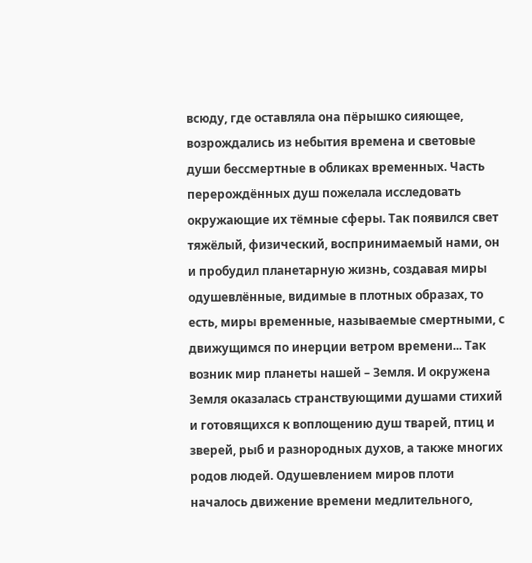всюду, где оставляла она пёрышко сияющее, возрождались из небытия времена и световые души бессмертные в обликах временных. Часть перерождённых душ пожелала исследовать окружающие их тёмные сферы. Так появился свет тяжёлый, физический, воспринимаемый нами, он и пробудил планетарную жизнь, создавая миры одушевлённые, видимые в плотных образах, то есть, миры временные, называемые смертными, с движущимся по инерции ветром времени... Так возник мир планеты нашей – Земля. И окружена Земля оказалась странствующими душами стихий и готовящихся к воплощению душ тварей, птиц и зверей, рыб и разнородных духов, а также многих родов людей. Одушевлением миров плоти началось движение времени медлительного,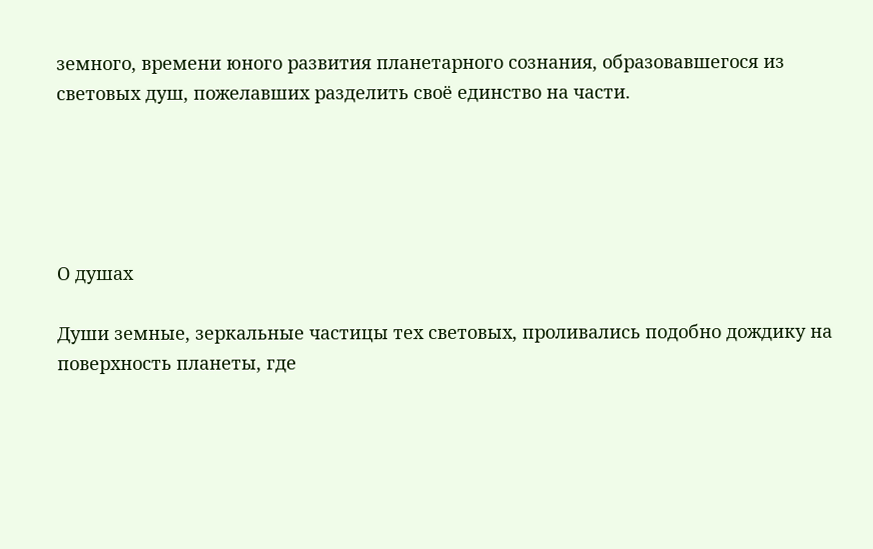земного, времени юного развития планетарного сознания, образовавшегося из световых душ, пожелавших разделить своё единство на части.





О душах

Души земные, зеркальные частицы тех световых, проливались подобно дождику на поверхность планеты, где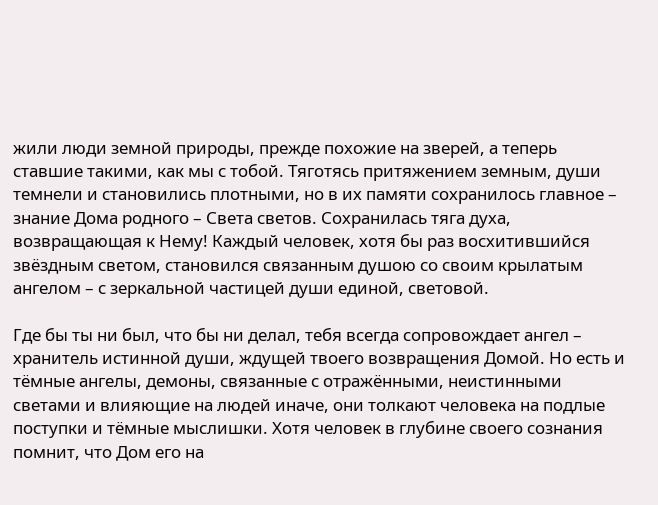жили люди земной природы, прежде похожие на зверей, а теперь ставшие такими, как мы с тобой. Тяготясь притяжением земным, души темнели и становились плотными, но в их памяти сохранилось главное – знание Дома родного – Света светов. Сохранилась тяга духа, возвращающая к Нему! Каждый человек, хотя бы раз восхитившийся звёздным светом, становился связанным душою со своим крылатым ангелом – с зеркальной частицей души единой, световой.

Где бы ты ни был, что бы ни делал, тебя всегда сопровождает ангел – хранитель истинной души, ждущей твоего возвращения Домой. Но есть и тёмные ангелы, демоны, связанные с отражёнными, неистинными светами и влияющие на людей иначе, они толкают человека на подлые поступки и тёмные мыслишки. Хотя человек в глубине своего сознания помнит, что Дом его на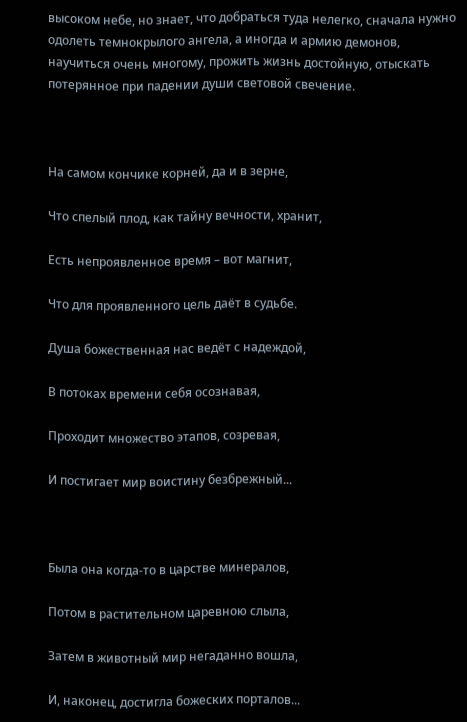высоком небе, но знает, что добраться туда нелегко, сначала нужно одолеть темнокрылого ангела, а иногда и армию демонов, научиться очень многому, прожить жизнь достойную, отыскать потерянное при падении души световой свечение.



На самом кончике корней, да и в зерне,

Что спелый плод, как тайну вечности, хранит,

Есть непроявленное время – вот магнит,

Что для проявленного цель даёт в судьбе.

Душа божественная нас ведёт с надеждой,

В потоках времени себя осознавая,

Проходит множество этапов, созревая,

И постигает мир воистину безбрежный...



Была она когда-то в царстве минералов,

Потом в растительном царевною слыла,

Затем в животный мир негаданно вошла,

И, наконец, достигла божеских порталов...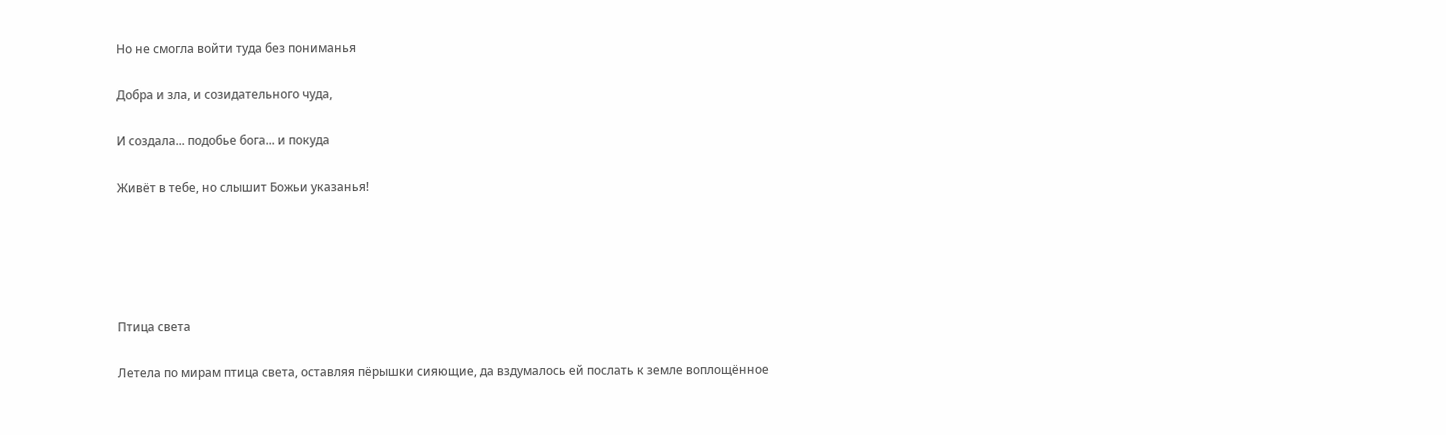Но не смогла войти туда без пониманья

Добра и зла, и созидательного чуда,

И создала... подобье бога... и покуда

Живёт в тебе, но слышит Божьи указанья!





Птица света

Летела по мирам птица света, оставляя пёрышки сияющие, да вздумалось ей послать к земле воплощённое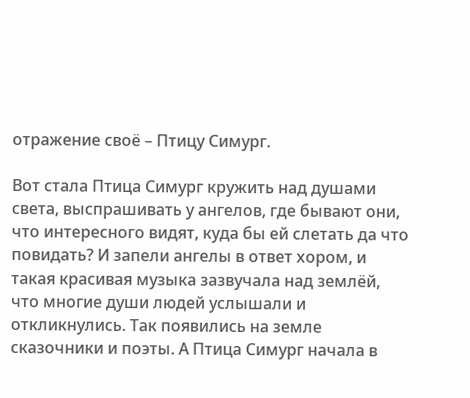отражение своё – Птицу Симург.

Вот стала Птица Симург кружить над душами света, выспрашивать у ангелов, где бывают они, что интересного видят, куда бы ей слетать да что повидать? И запели ангелы в ответ хором, и такая красивая музыка зазвучала над землёй, что многие души людей услышали и откликнулись. Так появились на земле сказочники и поэты. А Птица Симург начала в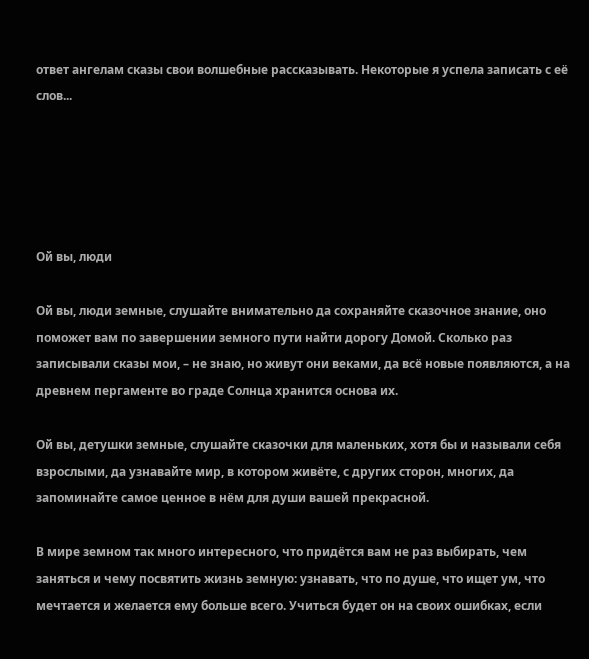ответ ангелам сказы свои волшебные рассказывать. Некоторые я успела записать с её слов...





Ой вы, люди

Ой вы, люди земные, слушайте внимательно да сохраняйте сказочное знание, оно поможет вам по завершении земного пути найти дорогу Домой. Сколько раз записывали сказы мои, – не знаю, но живут они веками, да всё новые появляются, а на древнем пергаменте во граде Солнца хранится основа их.

Ой вы, детушки земные, слушайте сказочки для маленьких, хотя бы и называли себя взрослыми, да узнавайте мир, в котором живёте, с других сторон, многих, да запоминайте самое ценное в нём для души вашей прекрасной.

В мире земном так много интересного, что придётся вам не раз выбирать, чем заняться и чему посвятить жизнь земную: узнавать, что по душе, что ищет ум, что мечтается и желается ему больше всего. Учиться будет он на своих ошибках, если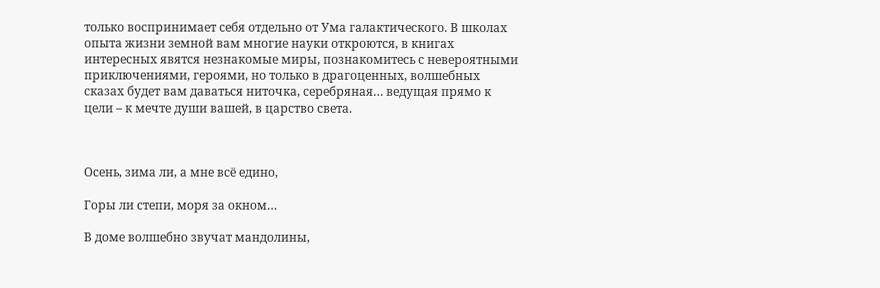только воспринимает себя отдельно от Ума галактического. В школах опыта жизни земной вам многие науки откроются, в книгах интересных явятся незнакомые миры, познакомитесь с невероятными приключениями, героями, но только в драгоценных, волшебных сказах будет вам даваться ниточка, серебряная… ведущая прямо к цели – к мечте души вашей, в царство света.



Осень, зима ли, а мне всё едино,

Горы ли степи, моря за окном…

В доме волшебно звучат мандолины,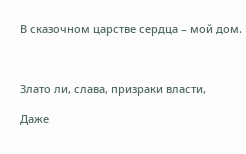В сказочном царстве сердца – мой дом.



Злато ли, слава, призраки власти,

Даже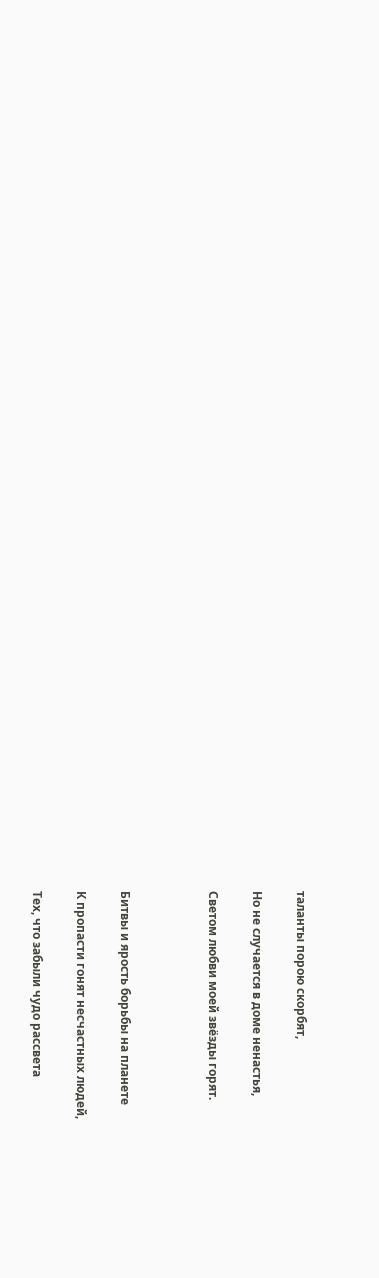таланты порою скорбят,

Но не случается в доме ненастья,

Светом любви моей звёзды горят.



Битвы и ярость борьбы на планете

К пропасти гонят несчастных людей,

Тех, что забыли чудо рассвета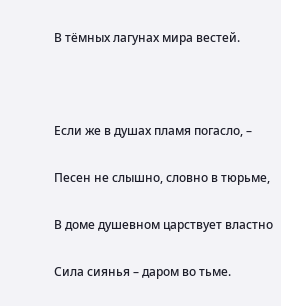В тёмных лагунах мира вестей.



Если же в душах пламя погасло, –

Песен не слышно, словно в тюрьме,

В доме душевном царствует властно

Сила сиянья – даром во тьме.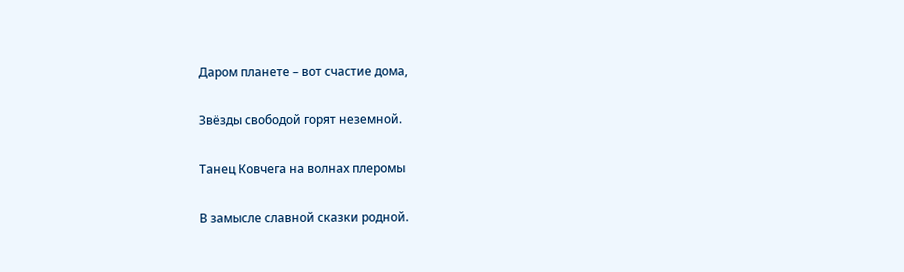Даром планете – вот счастие дома,

Звёзды свободой горят неземной.

Танец Ковчега на волнах плеромы

В замысле славной сказки родной.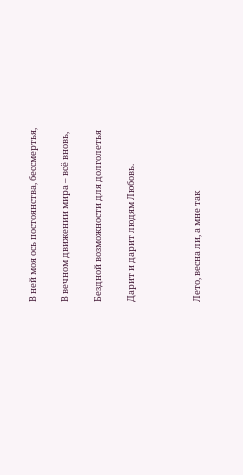В ней моя ось постоянства, бессмертья,

В вечном движении мира – всё вновь,

Бездной возможности для долголетья

Дарит и дарит людям Любовь.



Лето, весна ли, а мне так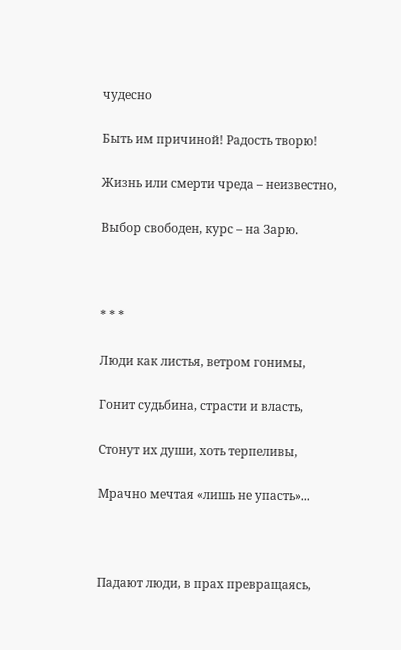чудесно

Быть им причиной! Радость творю!

Жизнь или смерти чреда – неизвестно,

Выбор свободен, курс – на Зарю.



* * *

Люди как листья, ветром гонимы,

Гонит судьбина, страсти и власть,

Стонут их души, хоть терпеливы,

Мрачно мечтая «лишь не упасть»...



Падают люди, в прах превращаясь,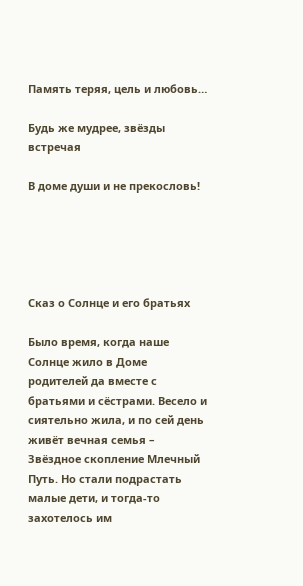Память теряя, цель и любовь…

Будь же мудрее, звёзды встречая

В доме души и не прекословь!





Сказ о Солнце и его братьях

Было время, когда наше Солнце жило в Доме родителей да вместе с братьями и сёстрами. Весело и сиятельно жила, и по сей день живёт вечная семья – Звёздное скопление Млечный Путь. Но стали подрастать малые дети, и тогда-то захотелось им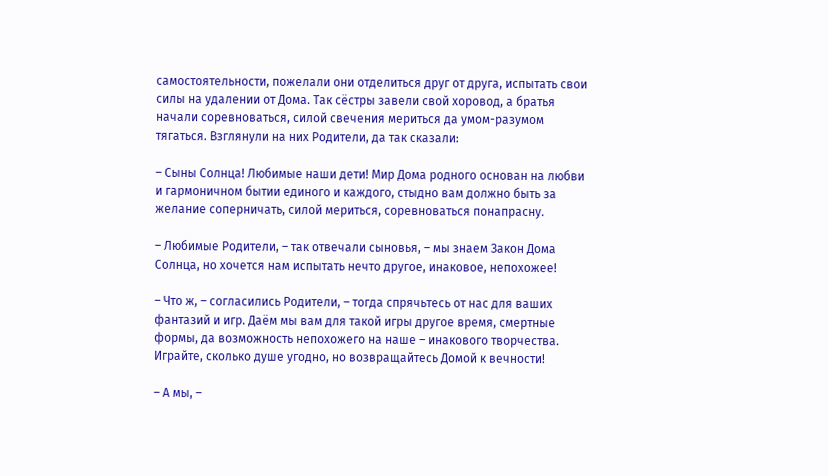самостоятельности, пожелали они отделиться друг от друга, испытать свои силы на удалении от Дома. Так сёстры завели свой хоровод, а братья начали соревноваться, силой свечения мериться да умом-разумом тягаться. Взглянули на них Родители, да так сказали:

– Сыны Солнца! Любимые наши дети! Мир Дома родного основан на любви и гармоничном бытии единого и каждого, стыдно вам должно быть за желание соперничать, силой мериться, соревноваться понапрасну.

– Любимые Родители, – так отвечали сыновья, – мы знаем Закон Дома Солнца, но хочется нам испытать нечто другое, инаковое, непохожее!

– Что ж, – согласились Родители, – тогда спрячьтесь от нас для ваших фантазий и игр. Даём мы вам для такой игры другое время, смертные формы, да возможность непохожего на наше – инакового творчества. Играйте, сколько душе угодно, но возвращайтесь Домой к вечности!

– А мы, –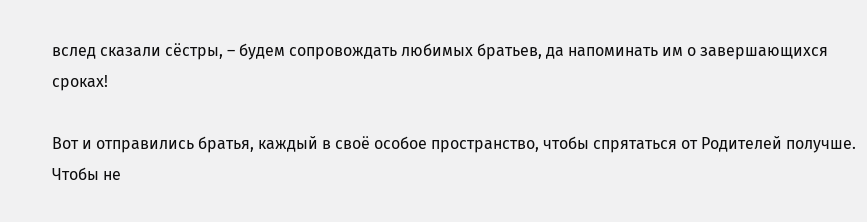вслед сказали сёстры, – будем сопровождать любимых братьев, да напоминать им о завершающихся сроках!

Вот и отправились братья, каждый в своё особое пространство, чтобы спрятаться от Родителей получше. Чтобы не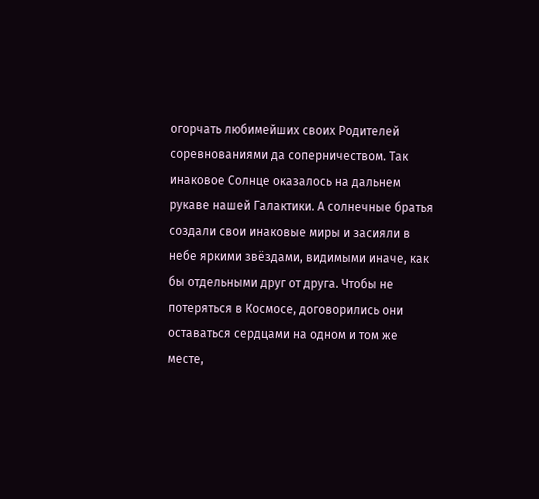огорчать любимейших своих Родителей соревнованиями да соперничеством. Так инаковое Солнце оказалось на дальнем рукаве нашей Галактики. А солнечные братья создали свои инаковые миры и засияли в небе яркими звёздами, видимыми иначе, как бы отдельными друг от друга. Чтобы не потеряться в Космосе, договорились они оставаться сердцами на одном и том же месте,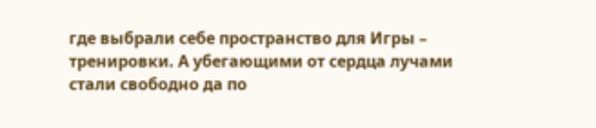где выбрали себе пространство для Игры – тренировки. А убегающими от сердца лучами стали свободно да по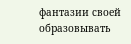фантазии своей образовывать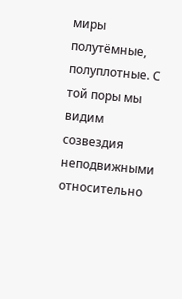миры полутёмные, полуплотные. С той поры мы видим созвездия неподвижными относительно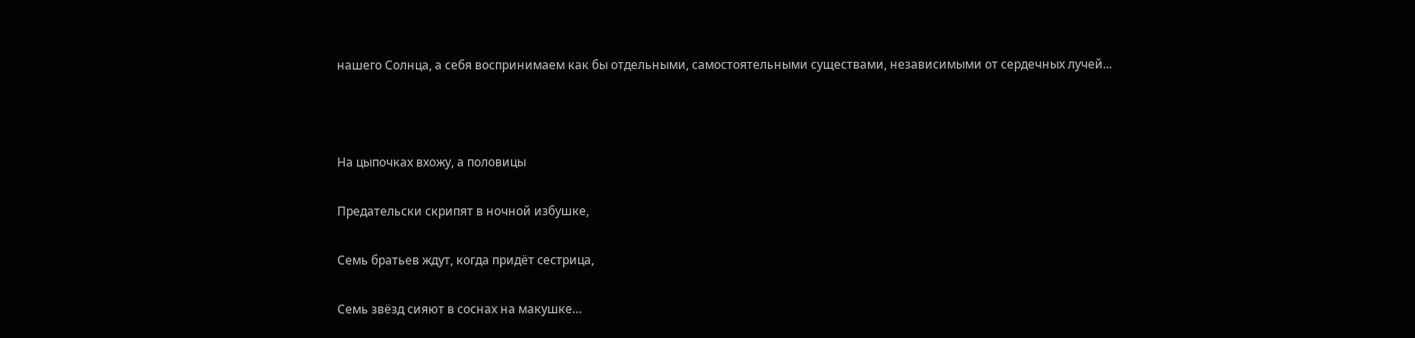нашего Солнца, а себя воспринимаем как бы отдельными, самостоятельными существами, независимыми от сердечных лучей...



На цыпочках вхожу, а половицы

Предательски скрипят в ночной избушке,

Семь братьев ждут, когда придёт сестрица,

Семь звёзд сияют в соснах на макушке…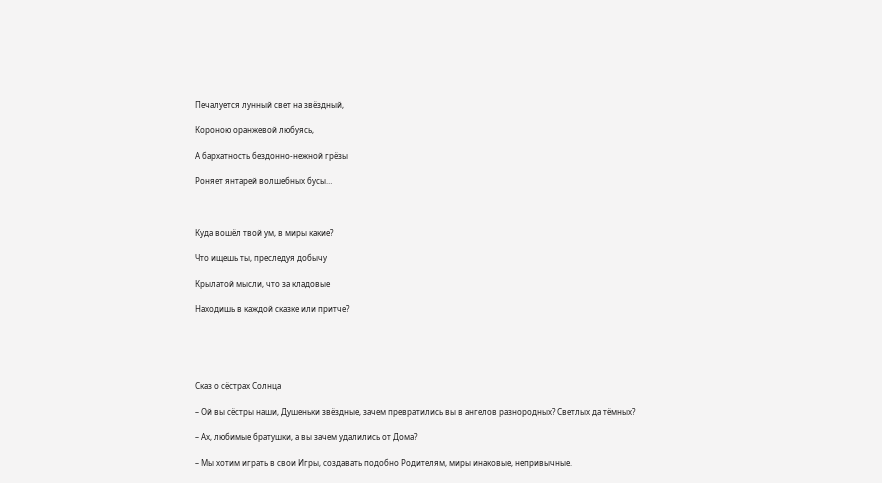Печалуется лунный свет на звёздный,

Короною оранжевой любуясь,

А бархатность бездонно-нежной грёзы

Роняет янтарей волшебных бусы…



Куда вошёл твой ум, в миры какие?

Что ищешь ты, преследуя добычу

Крылатой мысли, что за кладовые

Находишь в каждой сказке или притче?





Сказ о сёстрах Солнца

– Ой вы сёстры наши, Душеньки звёздные, зачем превратились вы в ангелов разнородных? Светлых да тёмных?

– Ах, любимые братушки, а вы зачем удалились от Дома?

– Мы хотим играть в свои Игры, создавать подобно Родителям, миры инаковые, непривычные.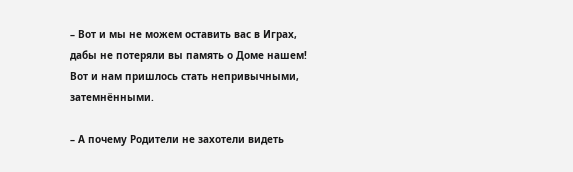– Вот и мы не можем оставить вас в Играх, дабы не потеряли вы память о Доме нашем! Вот и нам пришлось стать непривычными, затемнёнными.

– А почему Родители не захотели видеть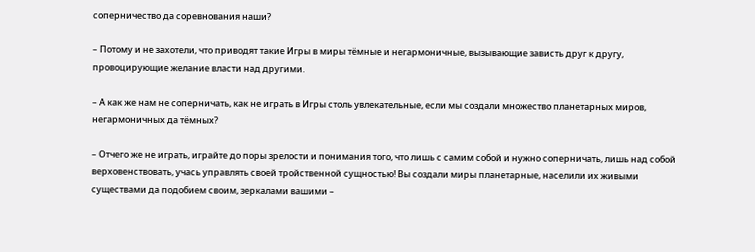соперничество да соревнования наши?

– Потому и не захотели, что приводят такие Игры в миры тёмные и негармоничные, вызывающие зависть друг к другу, провоцирующие желание власти над другими.

– А как же нам не соперничать, как не играть в Игры столь увлекательные, если мы создали множество планетарных миров, негармоничных да тёмных?

– Отчего же не играть, играйте до поры зрелости и понимания того, что лишь с самим собой и нужно соперничать, лишь над собой верховенствовать, учась управлять своей тройственной сущностью! Вы создали миры планетарные, населили их живыми существами да подобием своим, зеркалами вашими –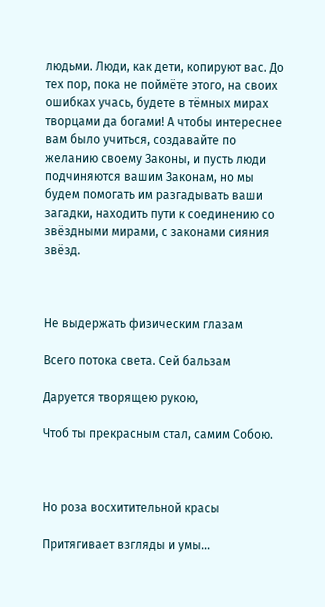людьми. Люди, как дети, копируют вас. До тех пор, пока не поймёте этого, на своих ошибках учась, будете в тёмных мирах творцами да богами! А чтобы интереснее вам было учиться, создавайте по желанию своему Законы, и пусть люди подчиняются вашим Законам, но мы будем помогать им разгадывать ваши загадки, находить пути к соединению со звёздными мирами, с законами сияния звёзд.



Не выдержать физическим глазам

Всего потока света. Сей бальзам

Даруется творящею рукою,

Чтоб ты прекрасным стал, самим Собою.



Но роза восхитительной красы

Притягивает взгляды и умы…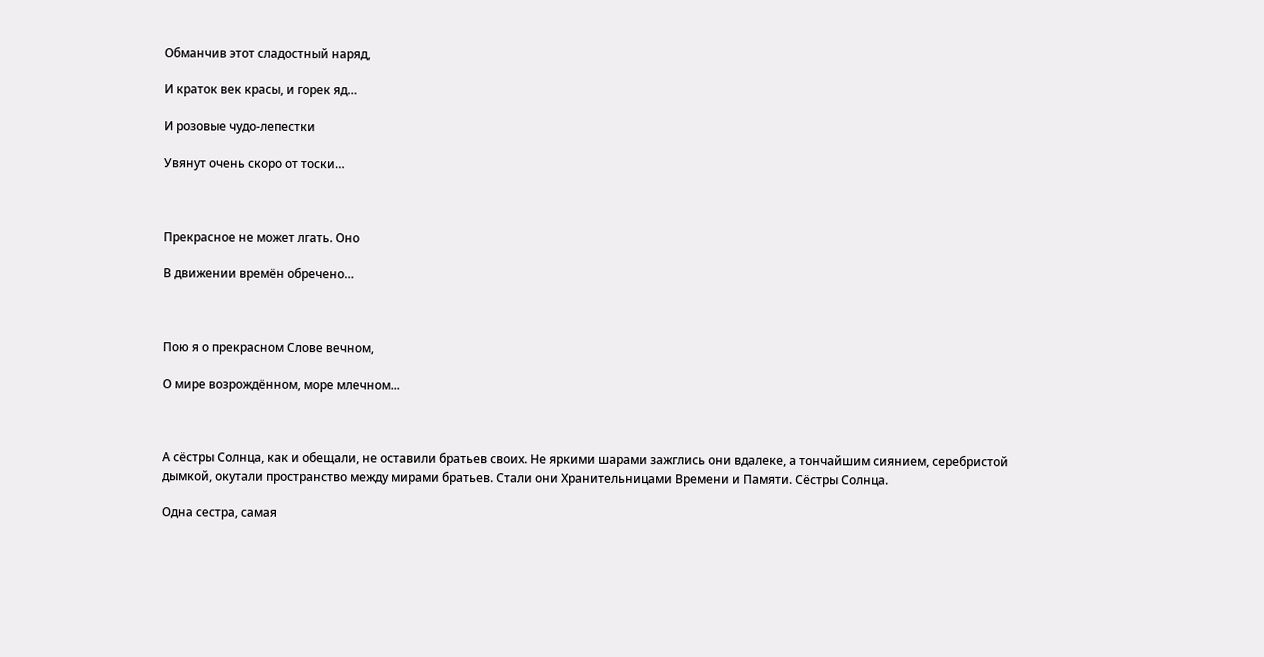Обманчив этот сладостный наряд,

И краток век красы, и горек яд…

И розовые чудо-лепестки

Увянут очень скоро от тоски…



Прекрасное не может лгать. Оно

В движении времён обречено…



Пою я о прекрасном Слове вечном,

О мире возрождённом, море млечном...



А сёстры Солнца, как и обещали, не оставили братьев своих. Не яркими шарами зажглись они вдалеке, а тончайшим сиянием, серебристой дымкой, окутали пространство между мирами братьев. Стали они Хранительницами Времени и Памяти. Сёстры Солнца.

Одна сестра, самая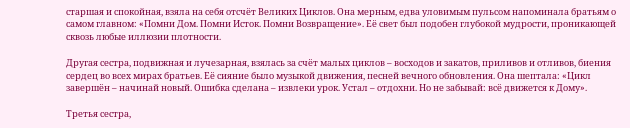старшая и спокойная, взяла на себя отсчёт Великих Циклов. Она мерным, едва уловимым пульсом напоминала братьям о самом главном: «Помни Дом. Помни Исток. Помни Возвращение». Её свет был подобен глубокой мудрости, проникающей сквозь любые иллюзии плотности.

Другая сестра, подвижная и лучезарная, взялась за счёт малых циклов – восходов и закатов, приливов и отливов, биения сердец во всех мирах братьев. Её сияние было музыкой движения, песней вечного обновления. Она шептала: «Цикл завершён – начинай новый. Ошибка сделана – извлеки урок. Устал – отдохни. Но не забывай: всё движется к Дому».

Третья сестра,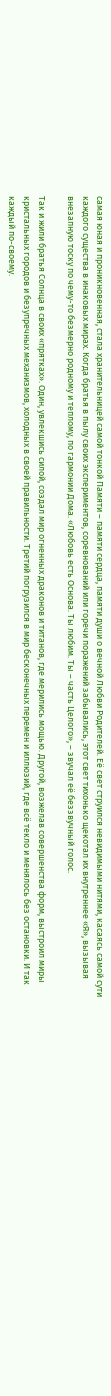самая юная и проникновенная, стала хранительницей самой тонкой Памяти – памяти сердца, памяти души о вечной Любви Родителей. Её свет струился невидимыми нитями, касаясь самой сути каждого существа в инаковых мирах. Когда братья в пылу своих экспериментов, соревнований или горечи поражений забывались, этот свет тихонько щекотал их внутреннее «Я», вызывая внезапную тоску по чему-то безмерно родному и теплому, по гармонии Дома. «Любовь есть Основа. Ты любим. Ты – часть Целого», – звучал её беззвучный голос.

Так и жили братья Солнца в своих «прятках». Один, увлекшись силой, создал мир огненных драконов и титанов, где мерились мощью. Другой, возжелав совершенства форм, выстроил миры кристальных городов и безупречных механизмов, холодных в своей правильности. Третий погрузился в мир бесконечных перемен и иллюзий, где всё текло и менялось без остановки. И так каждый по-своему.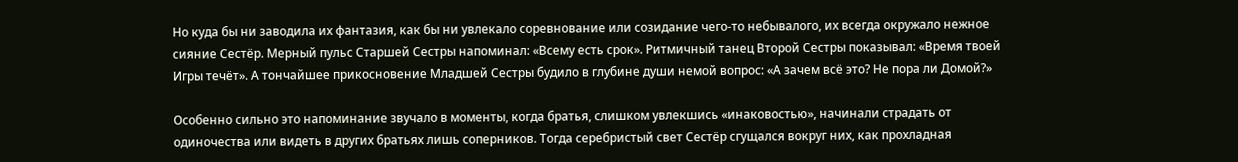Но куда бы ни заводила их фантазия, как бы ни увлекало соревнование или созидание чего-то небывалого, их всегда окружало нежное сияние Сестёр. Мерный пульс Старшей Сестры напоминал: «Всему есть срок». Ритмичный танец Второй Сестры показывал: «Время твоей Игры течёт». А тончайшее прикосновение Младшей Сестры будило в глубине души немой вопрос: «А зачем всё это? Не пора ли Домой?»

Особенно сильно это напоминание звучало в моменты, когда братья, слишком увлекшись «инаковостью», начинали страдать от одиночества или видеть в других братьях лишь соперников. Тогда серебристый свет Сестёр сгущался вокруг них, как прохладная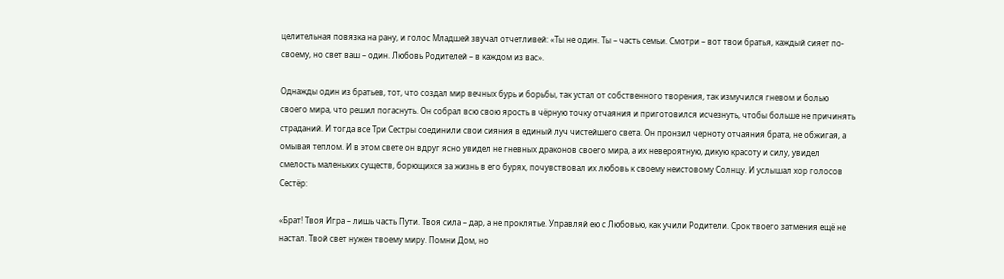целительная повязка на рану, и голос Младшей звучал отчетливей: «Ты не один. Ты – часть семьи. Смотри – вот твои братья, каждый сияет по-своему, но свет ваш – один. Любовь Родителей – в каждом из вас».

Однажды один из братьев, тот, что создал мир вечных бурь и борьбы, так устал от собственного творения, так измучился гневом и болью своего мира, что решил погаснуть. Он собрал всю свою ярость в чёрную точку отчаяния и приготовился исчезнуть, чтобы больше не причинять страданий. И тогда все Три Сестры соединили свои сияния в единый луч чистейшего света. Он пронзил черноту отчаяния брата, не обжигая, а омывая теплом. И в этом свете он вдруг ясно увидел не гневных драконов своего мира, а их невероятную, дикую красоту и силу, увидел смелость маленьких существ, борющихся за жизнь в его бурях, почувствовал их любовь к своему неистовому Солнцу. И услышал хор голосов Сестёр:

«Брат! Твоя Игра – лишь часть Пути. Твоя сила – дар, а не проклятье. Управляй ею с Любовью, как учили Родители. Срок твоего затмения ещё не настал. Твой свет нужен твоему миру. Помни Дом, но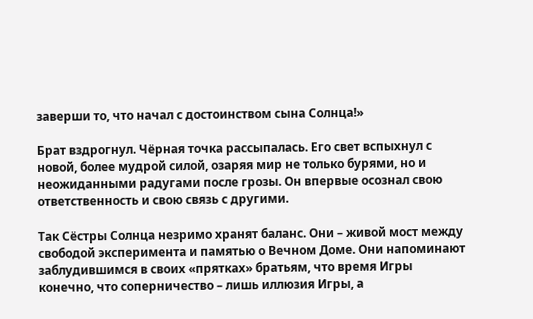заверши то, что начал с достоинством сына Солнца!»

Брат вздрогнул. Чёрная точка рассыпалась. Его свет вспыхнул с новой, более мудрой силой, озаряя мир не только бурями, но и неожиданными радугами после грозы. Он впервые осознал свою ответственность и свою связь с другими.

Так Сёстры Солнца незримо хранят баланс. Они – живой мост между свободой эксперимента и памятью о Вечном Доме. Они напоминают заблудившимся в своих «прятках» братьям, что время Игры конечно, что соперничество – лишь иллюзия Игры, а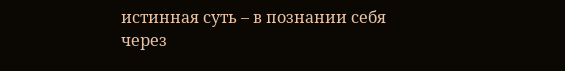истинная суть – в познании себя через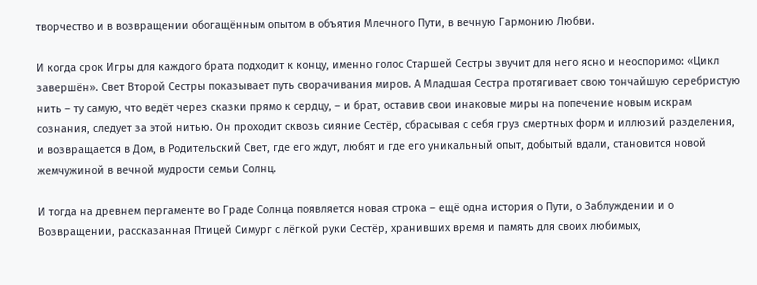творчество и в возвращении обогащённым опытом в объятия Млечного Пути, в вечную Гармонию Любви.

И когда срок Игры для каждого брата подходит к концу, именно голос Старшей Сестры звучит для него ясно и неоспоримо: «Цикл завершён». Свет Второй Сестры показывает путь сворачивания миров. А Младшая Сестра протягивает свою тончайшую серебристую нить – ту самую, что ведёт через сказки прямо к сердцу, – и брат, оставив свои инаковые миры на попечение новым искрам сознания, следует за этой нитью. Он проходит сквозь сияние Сестёр, сбрасывая с себя груз смертных форм и иллюзий разделения, и возвращается в Дом, в Родительский Свет, где его ждут, любят и где его уникальный опыт, добытый вдали, становится новой жемчужиной в вечной мудрости семьи Солнц.

И тогда на древнем пергаменте во Граде Солнца появляется новая строка – ещё одна история о Пути, о Заблуждении и о Возвращении, рассказанная Птицей Симург с лёгкой руки Сестёр, хранивших время и память для своих любимых,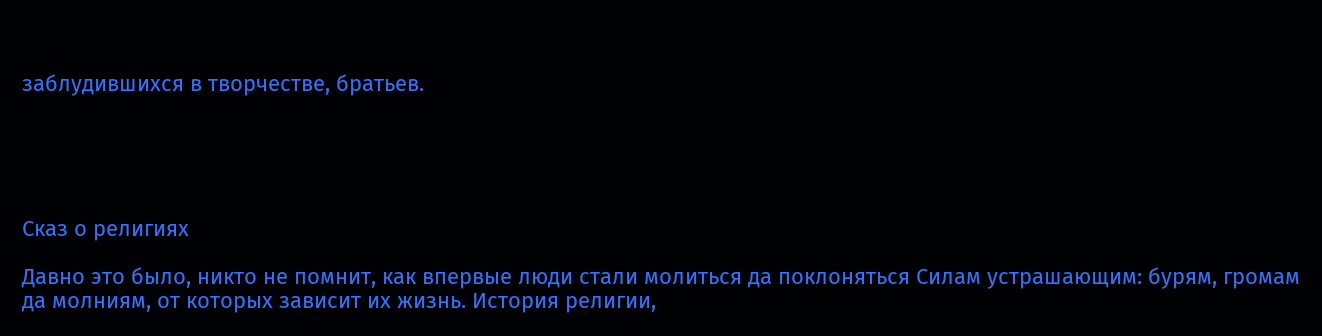заблудившихся в творчестве, братьев.





Сказ о религиях

Давно это было, никто не помнит, как впервые люди стали молиться да поклоняться Силам устрашающим: бурям, громам да молниям, от которых зависит их жизнь. История религии,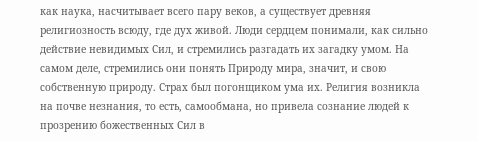как наука, насчитывает всего пару веков, а существует древняя религиозность всюду, где дух живой. Люди сердцем понимали, как сильно действие невидимых Сил, и стремились разгадать их загадку умом. На самом деле, стремились они понять Природу мира, значит, и свою собственную природу. Страх был погонщиком ума их. Религия возникла на почве незнания, то есть, самообмана, но привела сознание людей к прозрению божественных Сил в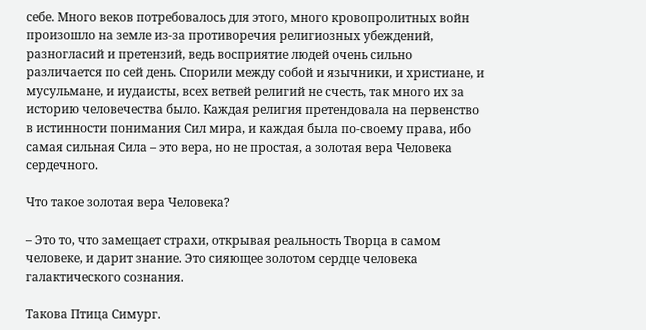себе. Много веков потребовалось для этого, много кровопролитных войн произошло на земле из-за противоречия религиозных убеждений, разногласий и претензий, ведь восприятие людей очень сильно различается по сей день. Спорили между собой и язычники, и христиане, и мусульмане, и иудаисты, всех ветвей религий не счесть, так много их за историю человечества было. Каждая религия претендовала на первенство в истинности понимания Сил мира, и каждая была по-своему права, ибо самая сильная Сила – это вера, но не простая, а золотая вера Человека сердечного.

Что такое золотая вера Человека?

– Это то, что замещает страхи, открывая реальность Творца в самом человеке, и дарит знание. Это сияющее золотом сердце человека галактического сознания.

Такова Птица Симург.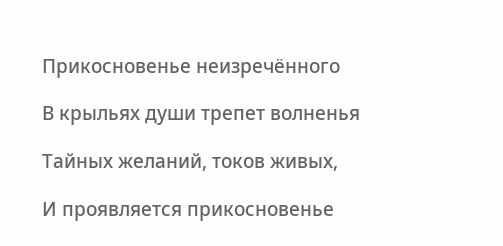Прикосновенье неизречённого

В крыльях души трепет волненья

Тайных желаний, токов живых,

И проявляется прикосновенье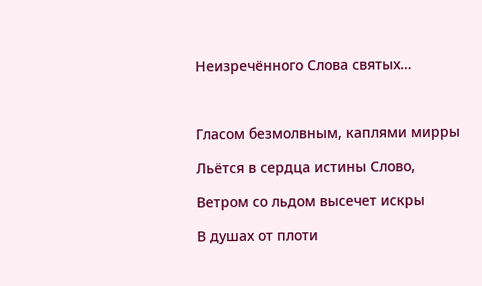Неизречённого Слова святых…



Гласом безмолвным, каплями мирры

Льётся в сердца истины Слово,

Ветром со льдом высечет искры

В душах от плоти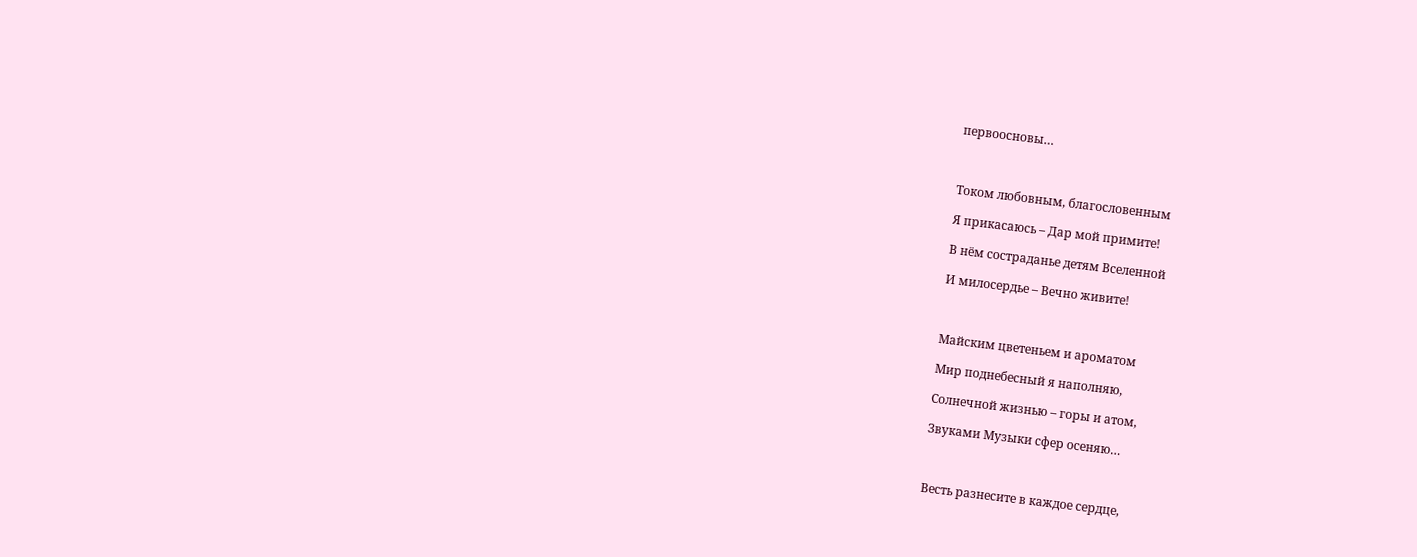первоосновы…



Током любовным, благословенным

Я прикасаюсь – Дар мой примите!

В нём состраданье детям Вселенной

И милосердье – Вечно живите!



Майским цветеньем и ароматом

Мир поднебесный я наполняю,

Солнечной жизнью – горы и атом,

Звуками Музыки сфер осеняю…



Весть разнесите в каждое сердце,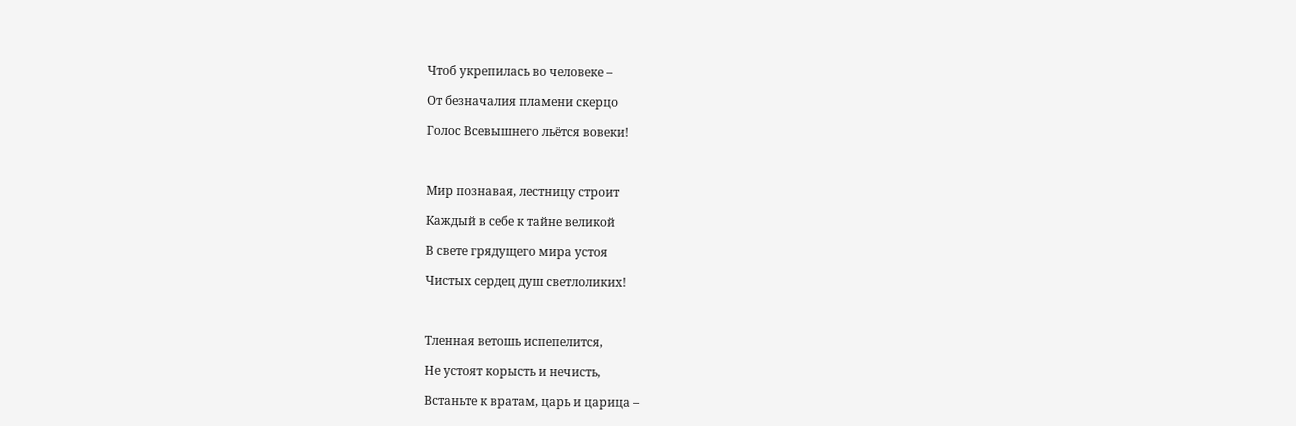Чтоб укрепилась во человеке –

От безначалия пламени скерцо

Голос Всевышнего льётся вовеки!



Мир познавая, лестницу строит

Каждый в себе к тайне великой

В свете грядущего мира устоя

Чистых сердец душ светлоликих!



Тленная ветошь испепелится,

Не устоят корысть и нечисть,

Встаньте к вратам, царь и царица –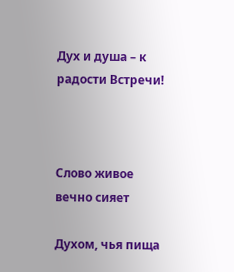Дух и душа – к радости Встречи!



Слово живое вечно сияет

Духом, чья пища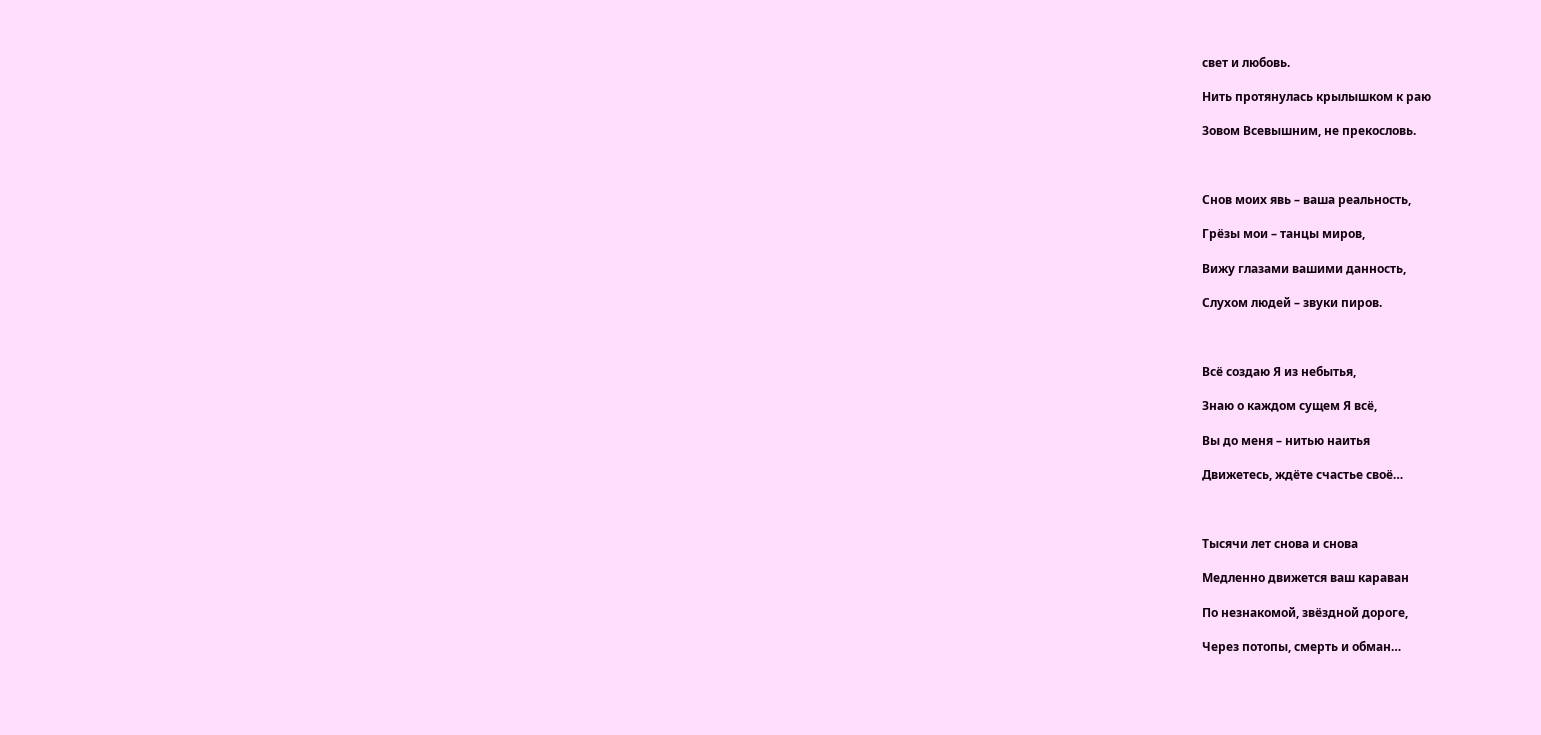свет и любовь.

Нить протянулась крылышком к раю

Зовом Всевышним, не прекословь.



Снов моих явь – ваша реальность,

Грёзы мои – танцы миров,

Вижу глазами вашими данность,

Слухом людей – звуки пиров.



Всё создаю Я из небытья,

Знаю о каждом сущем Я всё,

Вы до меня – нитью наитья

Движетесь, ждёте счастье своё…



Тысячи лет снова и снова

Медленно движется ваш караван

По незнакомой, звёздной дороге,

Через потопы, смерть и обман…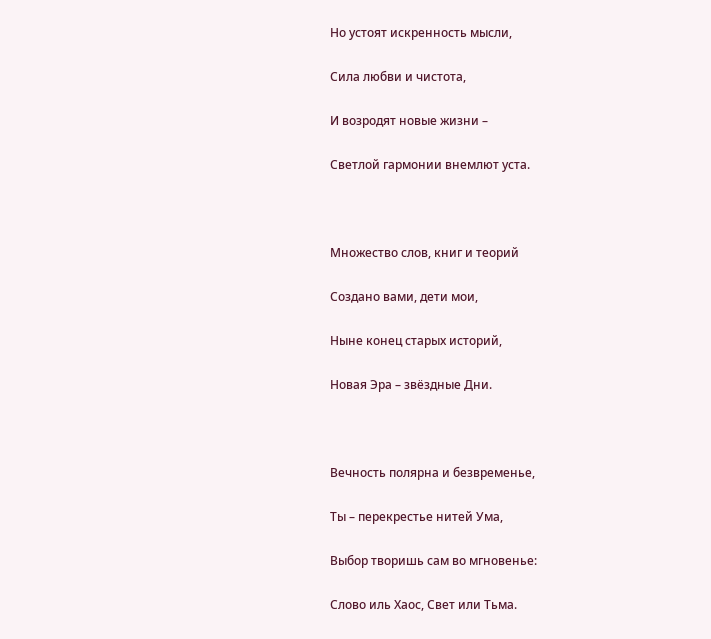Но устоят искренность мысли,

Сила любви и чистота,

И возродят новые жизни –

Светлой гармонии внемлют уста.



Множество слов, книг и теорий

Создано вами, дети мои,

Ныне конец старых историй,

Новая Эра – звёздные Дни.



Вечность полярна и безвременье,

Ты – перекрестье нитей Ума,

Выбор творишь сам во мгновенье:

Слово иль Хаос, Свет или Тьма.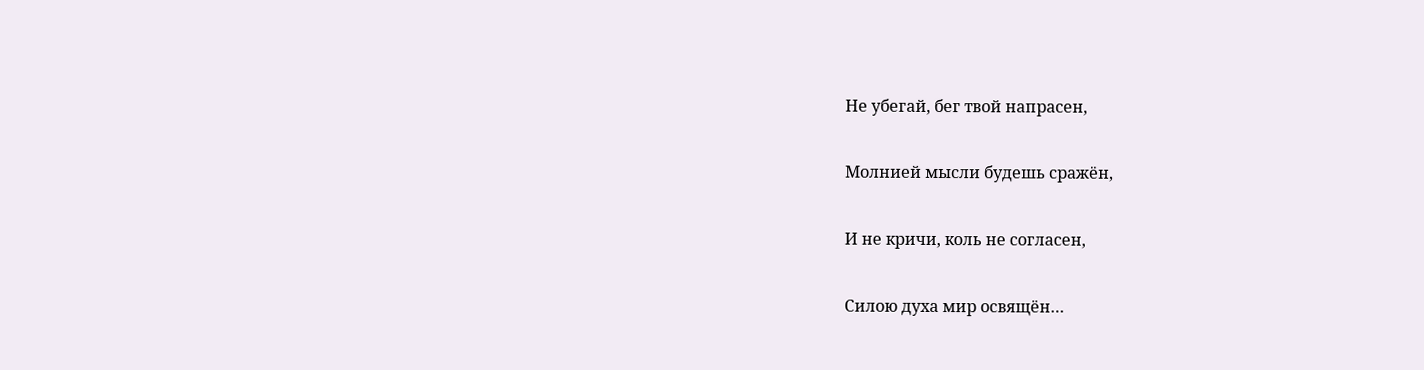Не убегай, бег твой напрасен,

Молнией мысли будешь сражён,

И не кричи, коль не согласен,

Силою духа мир освящён…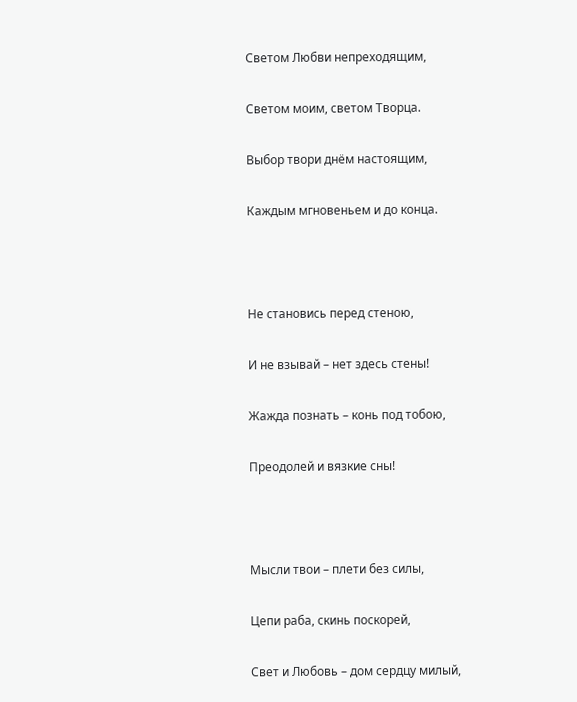Светом Любви непреходящим,

Светом моим, светом Творца.

Выбор твори днём настоящим,

Каждым мгновеньем и до конца.



Не становись перед стеною,

И не взывай – нет здесь стены!

Жажда познать – конь под тобою,

Преодолей и вязкие сны!



Мысли твои – плети без силы,

Цепи раба, скинь поскорей,

Свет и Любовь – дом сердцу милый,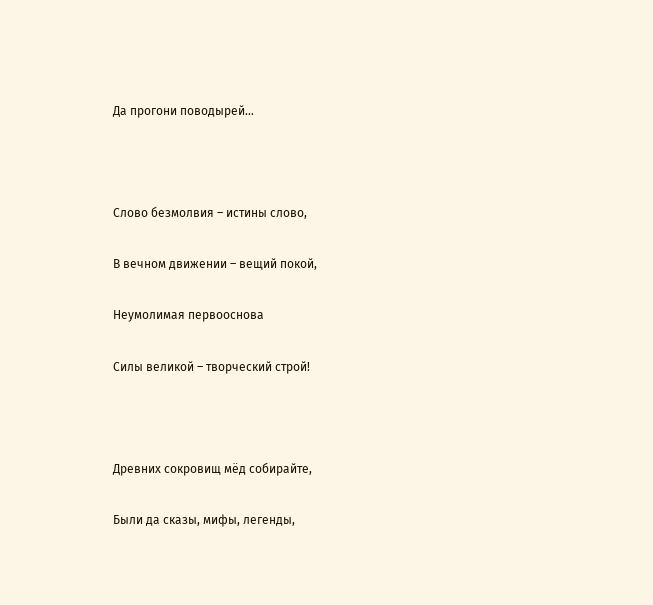Да прогони поводырей…



Слово безмолвия – истины слово,

В вечном движении – вещий покой,

Неумолимая первооснова

Силы великой – творческий строй!



Древних сокровищ мёд собирайте,

Были да сказы, мифы, легенды,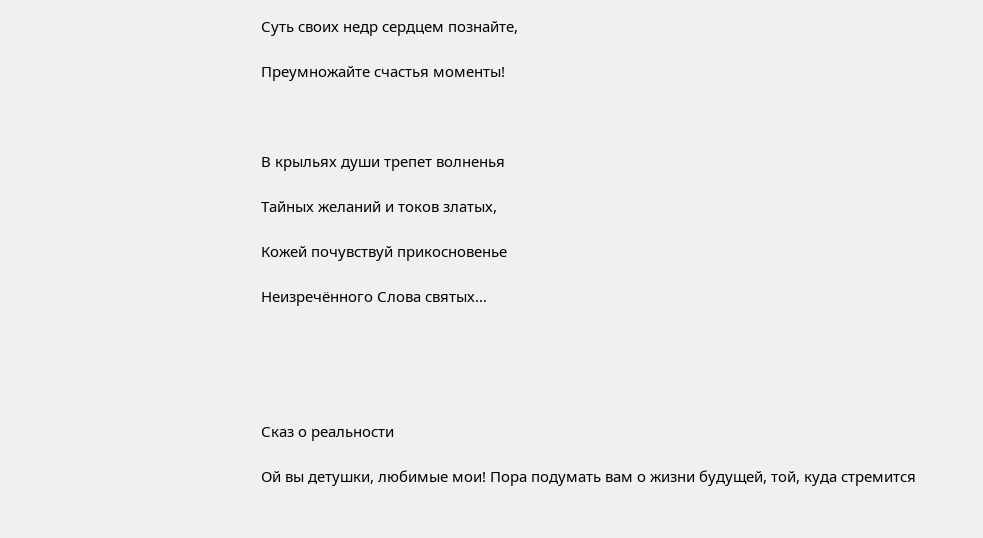Суть своих недр сердцем познайте,

Преумножайте счастья моменты!



В крыльях души трепет волненья

Тайных желаний и токов златых,

Кожей почувствуй прикосновенье

Неизречённого Слова святых…





Сказ о реальности

Ой вы детушки, любимые мои! Пора подумать вам о жизни будущей, той, куда стремится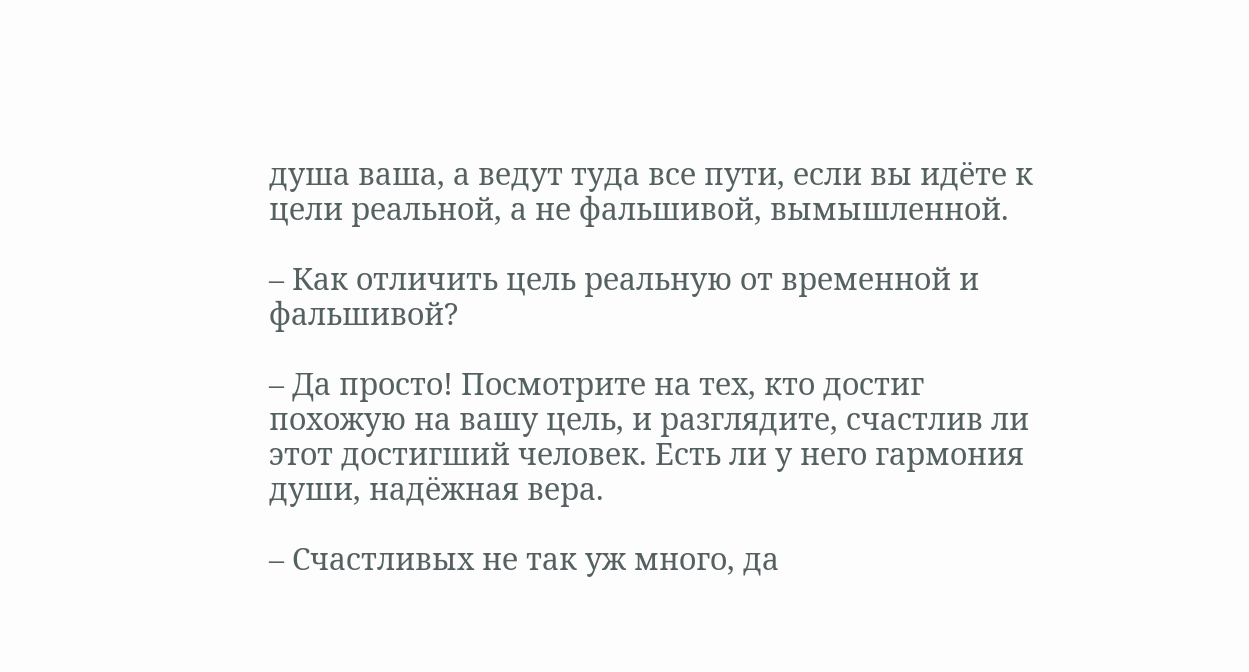душа ваша, а ведут туда все пути, если вы идёте к цели реальной, а не фальшивой, вымышленной.

– Как отличить цель реальную от временной и фальшивой?

– Да просто! Посмотрите на тех, кто достиг похожую на вашу цель, и разглядите, счастлив ли этот достигший человек. Есть ли у него гармония души, надёжная вера.

– Счастливых не так уж много, да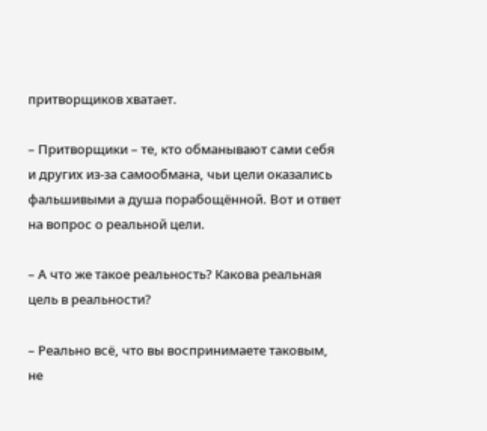притворщиков хватает.

– Притворщики – те, кто обманывают сами себя и других из-за самообмана, чьи цели оказались фальшивыми а душа порабощённой. Вот и ответ на вопрос о реальной цели.

– А что же такое реальность? Какова реальная цель в реальности?

– Реально всё, что вы воспринимаете таковым, не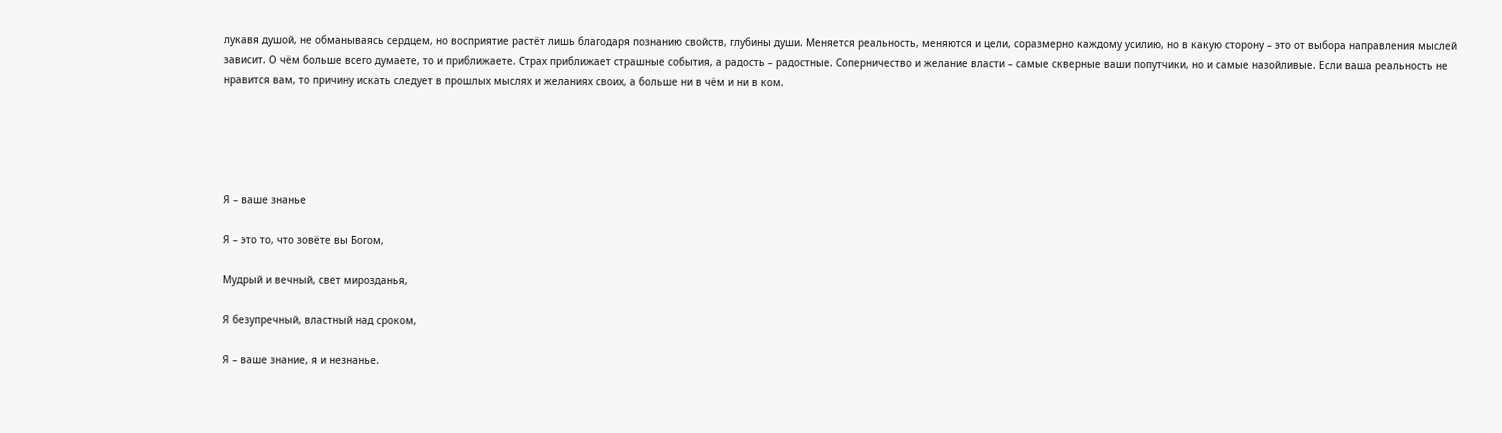лукавя душой, не обманываясь сердцем, но восприятие растёт лишь благодаря познанию свойств, глубины души. Меняется реальность, меняются и цели, соразмерно каждому усилию, но в какую сторону – это от выбора направления мыслей зависит. О чём больше всего думаете, то и приближаете. Страх приближает страшные события, а радость – радостные. Соперничество и желание власти – самые скверные ваши попутчики, но и самые назойливые. Если ваша реальность не нравится вам, то причину искать следует в прошлых мыслях и желаниях своих, а больше ни в чём и ни в ком.





Я – ваше знанье

Я – это то, что зовёте вы Богом,

Мудрый и вечный, свет мирозданья,

Я безупречный, властный над сроком,

Я – ваше знание, я и незнанье.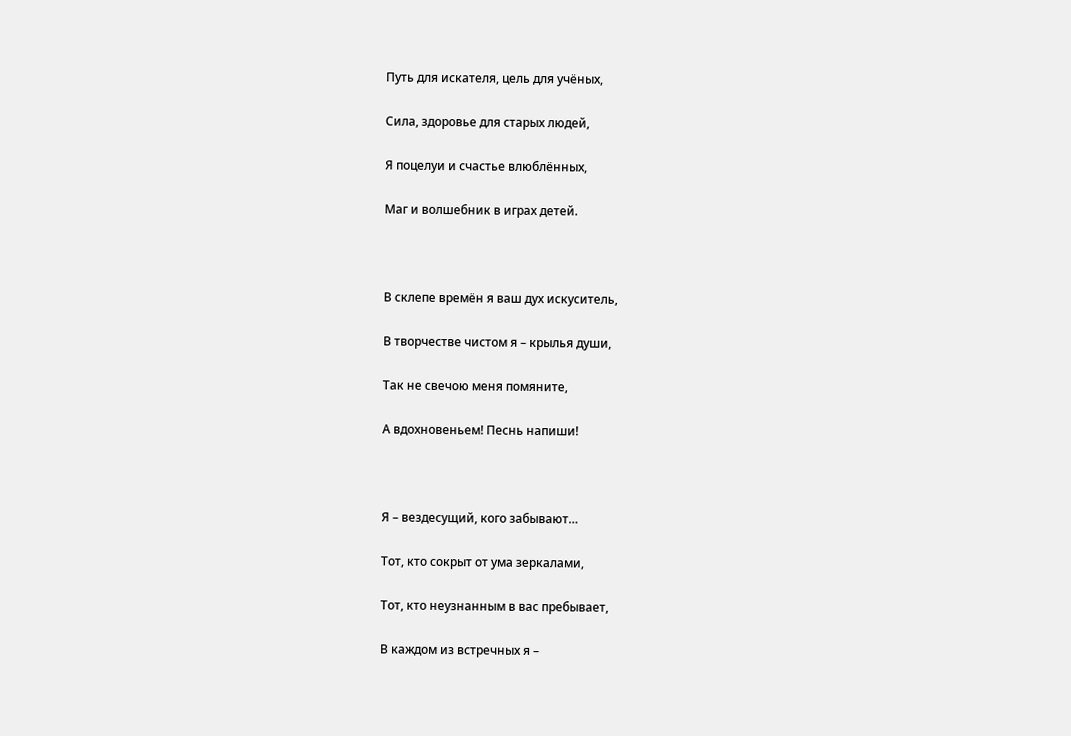Путь для искателя, цель для учёных,

Сила, здоровье для старых людей,

Я поцелуи и счастье влюблённых,

Маг и волшебник в играх детей.



В склепе времён я ваш дух искуситель,

В творчестве чистом я – крылья души,

Так не свечою меня помяните,

А вдохновеньем! Песнь напиши!



Я – вездесущий, кого забывают…

Тот, кто сокрыт от ума зеркалами,

Тот, кто неузнанным в вас пребывает,

В каждом из встречных я –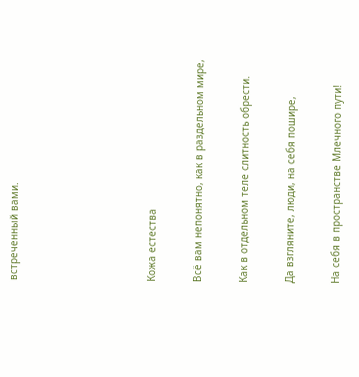встреченный вами.





Кожа естества

Всё вам непонятно, как в раздельном мире,

Как в отдельном теле слитность обрести.

Да взгляните, люди, на себя пошире,

На себя в пространстве Млечного пути!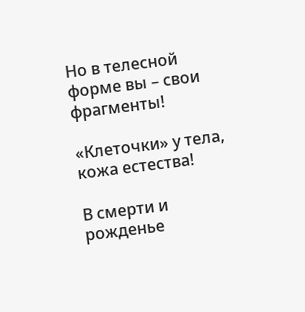Но в телесной форме вы – свои фрагменты!

«Клеточки» у тела, кожа естества!

В смерти и рожденье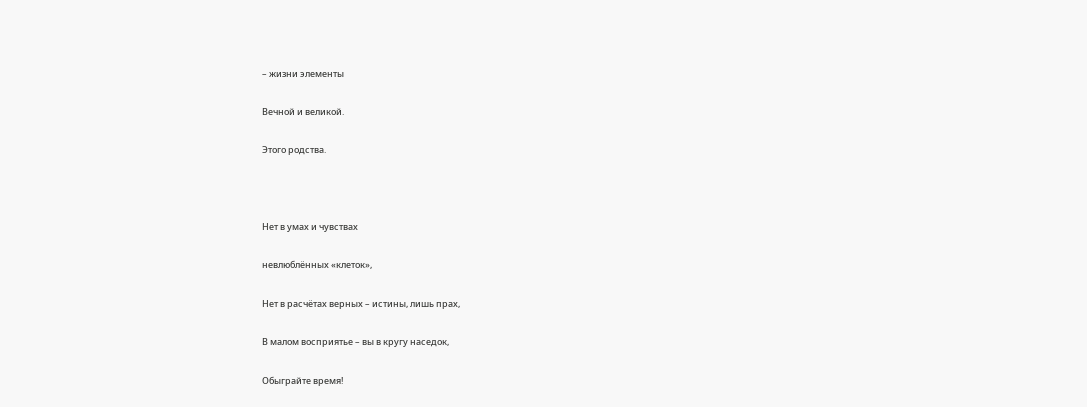– жизни элементы

Вечной и великой.

Этого родства.



Нет в умах и чувствах

невлюблённых «клеток»,

Нет в расчётах верных – истины, лишь прах,

В малом восприятье – вы в кругу наседок,

Обыграйте время!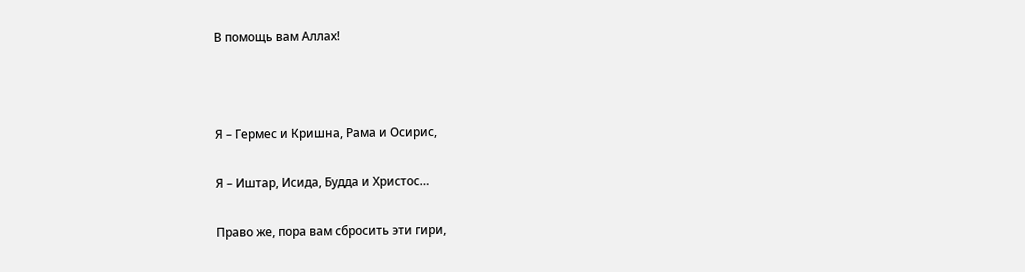В помощь вам Аллах!



Я – Гермес и Кришна, Рама и Осирис,

Я – Иштар, Исида, Будда и Христос…

Право же, пора вам сбросить эти гири,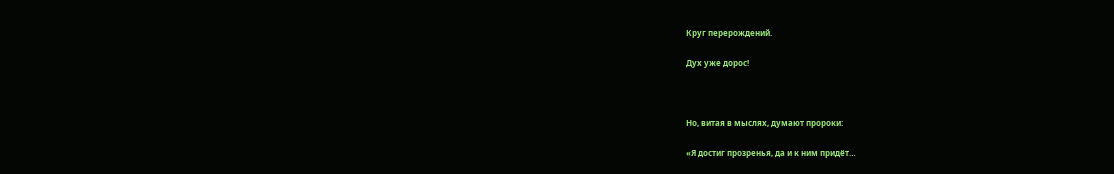Круг перерождений.

Дух уже дорос!



Но, витая в мыслях, думают пророки:

«Я достиг прозренья, да и к ним придёт…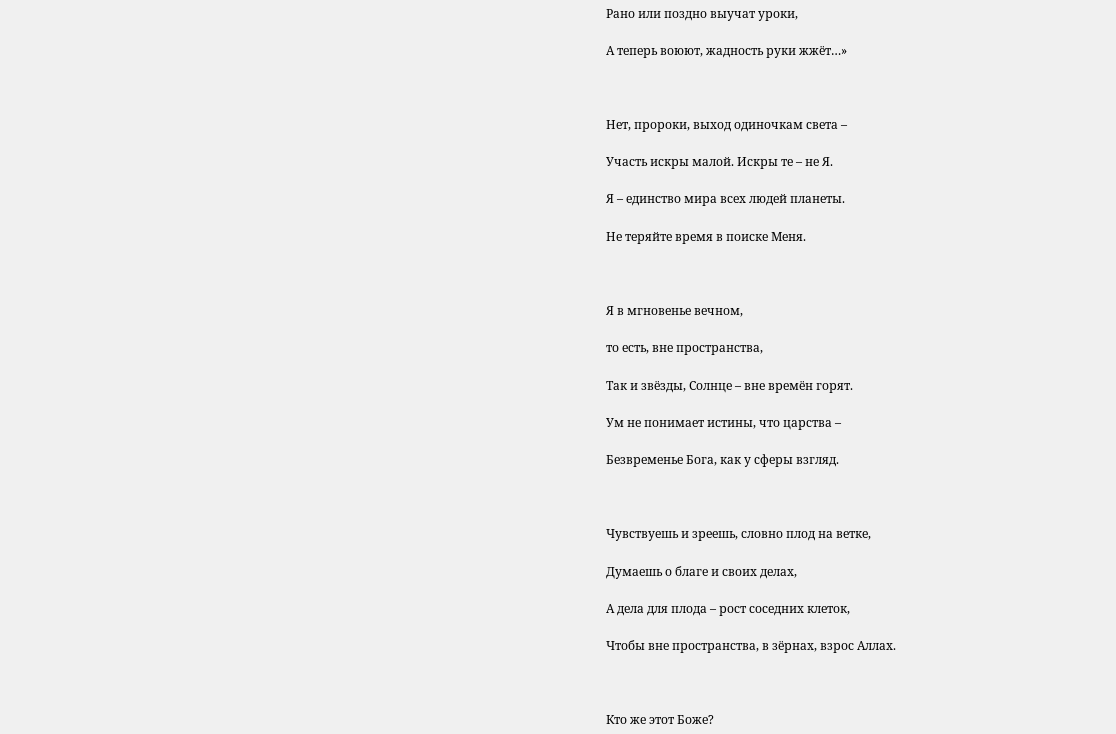Рано или поздно выучат уроки,

А теперь воюют, жадность руки жжёт…»



Нет, пророки, выход одиночкам света –

Участь искры малой. Искры те – не Я.

Я – единство мира всех людей планеты.

Не теряйте время в поиске Меня.



Я в мгновенье вечном,

то есть, вне пространства,

Так и звёзды, Солнце – вне времён горят.

Ум не понимает истины, что царства –

Безвременье Бога, как у сферы взгляд.



Чувствуешь и зреешь, словно плод на ветке,

Думаешь о благе и своих делах,

А дела для плода – рост соседних клеток,

Чтобы вне пространства, в зёрнах, взрос Аллах.



Кто же этот Боже?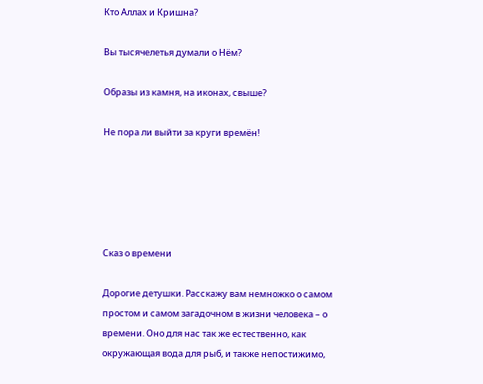Кто Аллах и Кришна?

Вы тысячелетья думали о Нём?

Образы из камня, на иконах, свыше?

Не пора ли выйти за круги времён!





Сказ о времени

Дорогие детушки. Расскажу вам немножко о самом простом и самом загадочном в жизни человека – о времени. Оно для нас так же естественно, как окружающая вода для рыб, и также непостижимо,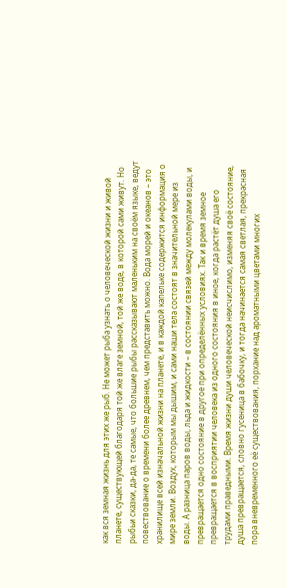как вся земная жизнь для этих же рыб. Не может рыба узнать о человеческой жизни и живой планете, существующей благодаря той же влаге земной, той же воде, в которой сами живут. Но рыбьи сказки, да-да, те самые, что большие рыбы рассказывают маленьким на своём языке, ведут повествование о времени более древнем, чем представить можно. Вода морей и океанов – это хранилище всей изначальной жизни на планете, и в каждой капельке содержится информация о мире земли. Воздух, которым мы дышим, и сами наши тела состоят в значительной мере из воды. А разница паров воды, льда и жидкости – в состоянии связей между молекулами воды, и превращается одно состояние в другое при определённых условиях. Так и время земное превращается в восприятии человека из одного состояния в иное, когда растёт душа его трудами праведными. Время жизни души человеческой неисчислимо, изменяя своё состояние, душа превращается, словно гусеница в бабочку, и тогда начинается самая светлая, прекрасная пора вневременного её существования, порхание над ароматными цветами многих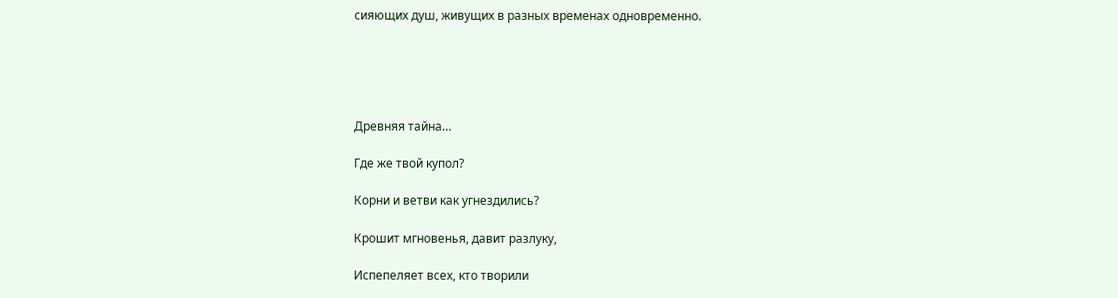сияющих душ, живущих в разных временах одновременно.





Древняя тайна…

Где же твой купол?

Корни и ветви как угнездились?

Крошит мгновенья, давит разлуку,

Испепеляет всех, кто творили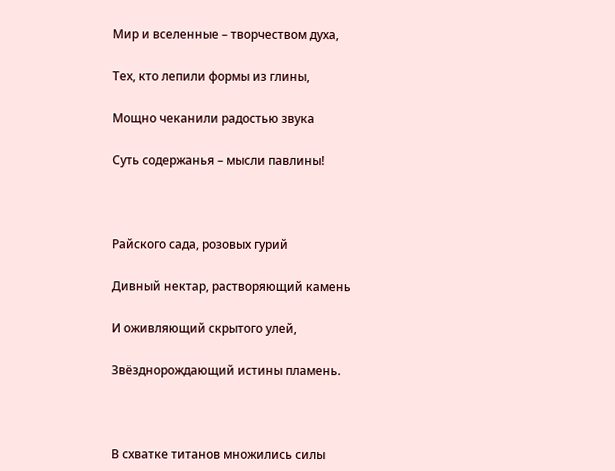Мир и вселенные – творчеством духа,

Тех, кто лепили формы из глины,

Мощно чеканили радостью звука

Суть содержанья – мысли павлины!



Райского сада, розовых гурий

Дивный нектар, растворяющий камень

И оживляющий скрытого улей,

Звёзднорождающий истины пламень.



В схватке титанов множились силы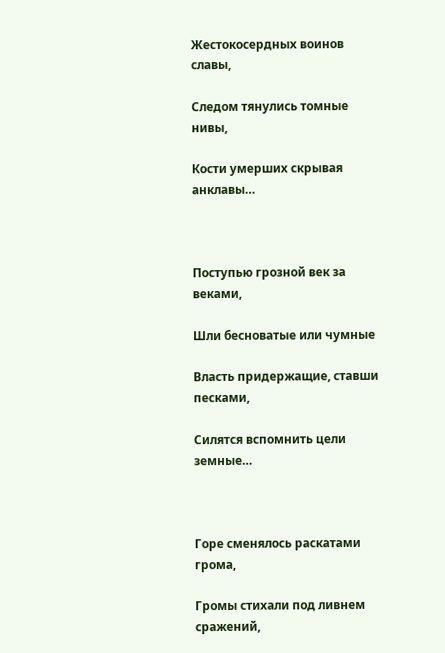Жестокосердных воинов славы,

Следом тянулись томные нивы,

Кости умерших скрывая анклавы…



Поступью грозной век за веками,

Шли бесноватые или чумные

Власть придержащие, ставши песками,

Силятся вспомнить цели земные…



Горе сменялось раскатами грома,

Громы стихали под ливнем сражений,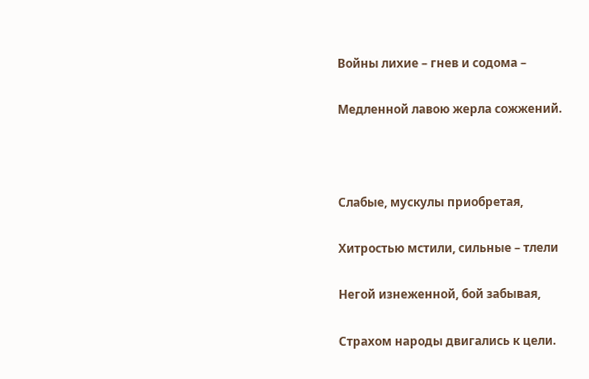Войны лихие – гнев и содома –

Медленной лавою жерла сожжений.



Слабые, мускулы приобретая,

Хитростью мстили, сильные – тлели

Негой изнеженной, бой забывая,

Страхом народы двигались к цели.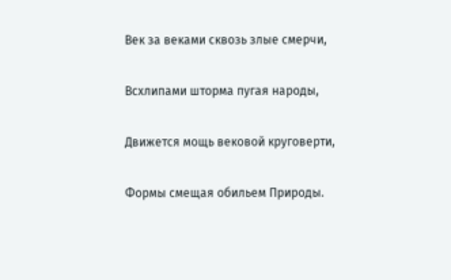Век за веками сквозь злые смерчи,

Всхлипами шторма пугая народы,

Движется мощь вековой круговерти,

Формы смещая обильем Природы.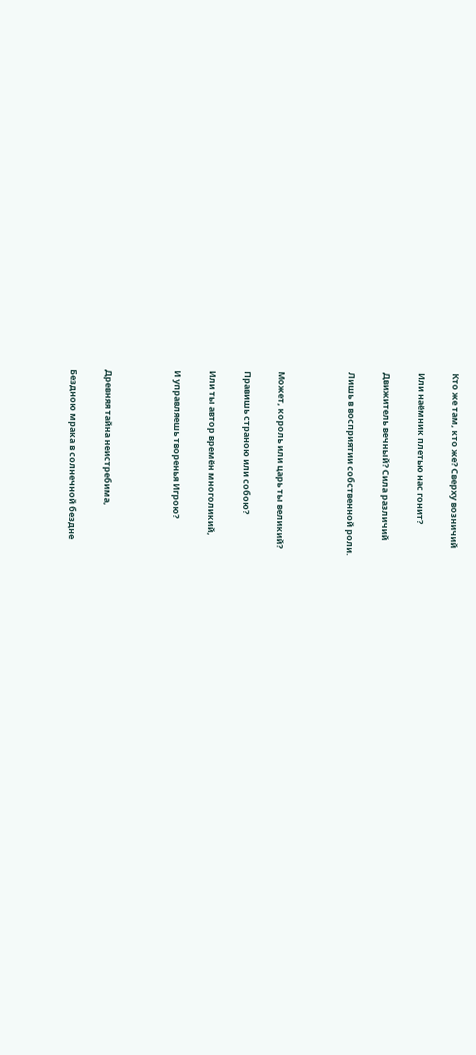Кто же там, кто же? Сверху возничий

Или наёмник плетью нас гонит?

Движитель вечный? Сила различий

Лишь в восприятии собственной роли.



Может, король или царь ты великий?

Правишь страною или собою?

Или ты автор времён многоликий,

И управляешь творенья Игрою?



Древняя тайна неистребима,

Бездною мрака в солнечной бездне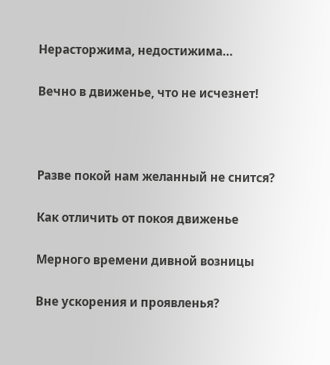Нерасторжима, недостижима…

Вечно в движенье, что не исчезнет!



Разве покой нам желанный не снится?

Как отличить от покоя движенье

Мерного времени дивной возницы

Вне ускорения и проявленья?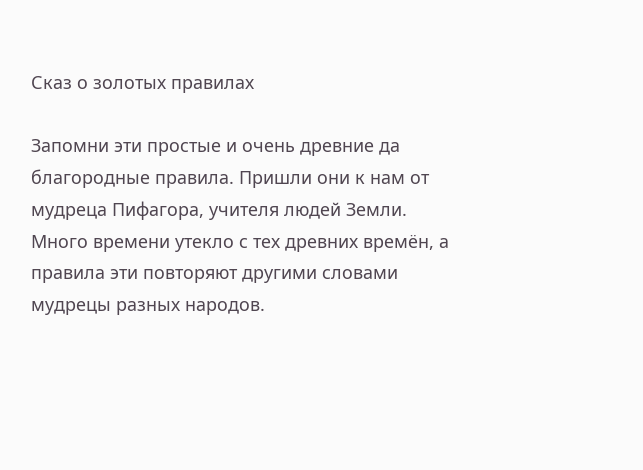Сказ о золотых правилах

Запомни эти простые и очень древние да благородные правила. Пришли они к нам от мудреца Пифагора, учителя людей Земли. Много времени утекло с тех древних времён, а правила эти повторяют другими словами мудрецы разных народов.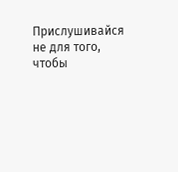Прислушивайся не для того, чтобы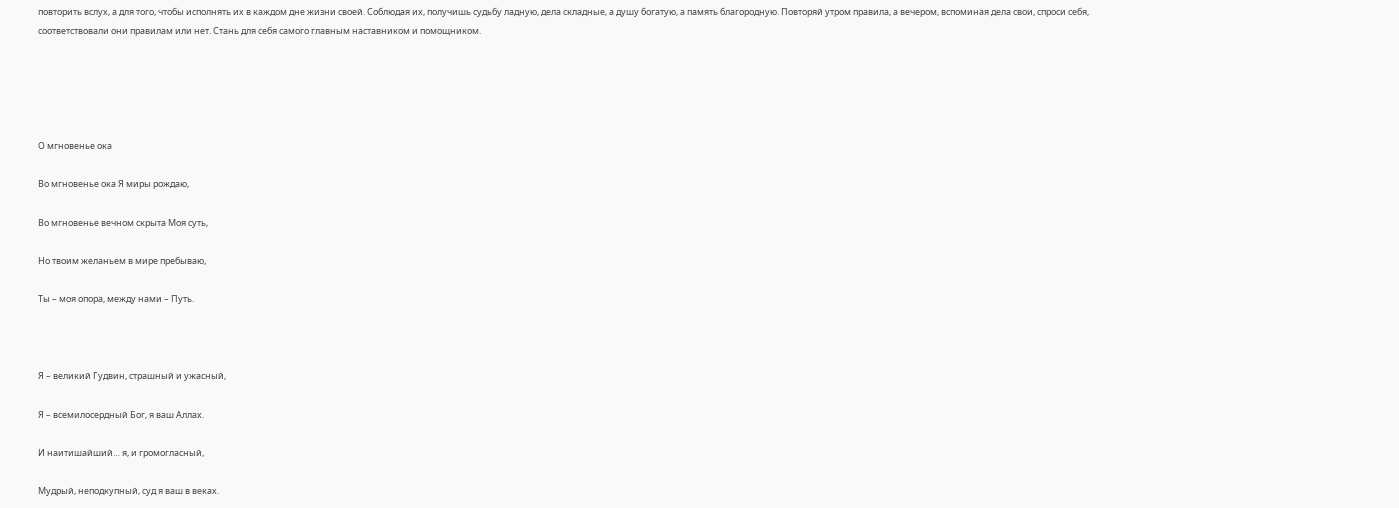повторить вслух, а для того, чтобы исполнять их в каждом дне жизни своей. Соблюдая их, получишь судьбу ладную, дела складные, а душу богатую, а память благородную. Повторяй утром правила, а вечером, вспоминая дела свои, спроси себя, соответствовали они правилам или нет. Стань для себя самого главным наставником и помощником.





О мгновенье ока

Во мгновенье ока Я миры рождаю,

Во мгновенье вечном скрыта Моя суть,

Но твоим желаньем в мире пребываю,

Ты – моя опора, между нами – Путь.



Я – великий Гудвин, страшный и ужасный,

Я – всемилосердный Бог, я ваш Аллах.

И наитишайший… я, и громогласный,

Мудрый, неподкупный, суд я ваш в веках.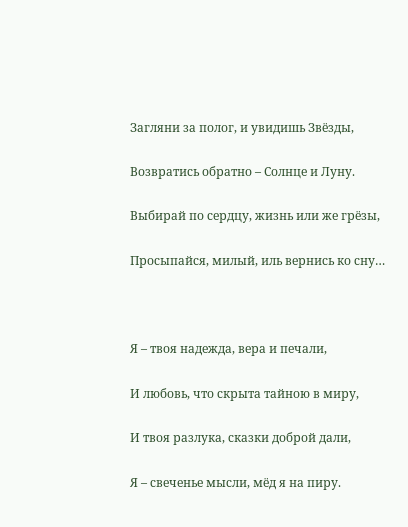Загляни за полог, и увидишь Звёзды,

Возвратись обратно – Солнце и Луну.

Выбирай по сердцу, жизнь или же грёзы,

Просыпайся, милый, иль вернись ко сну…



Я – твоя надежда, вера и печали,

И любовь, что скрыта тайною в миру,

И твоя разлука, сказки доброй дали,

Я – свеченье мысли, мёд я на пиру.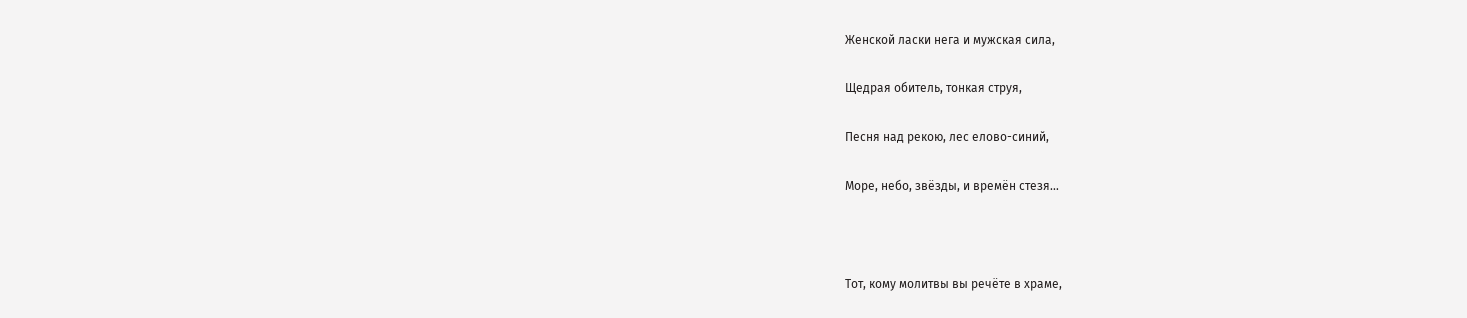Женской ласки нега и мужская сила,

Щедрая обитель, тонкая струя,

Песня над рекою, лес елово-синий,

Море, небо, звёзды, и времён стезя…



Тот, кому молитвы вы речёте в храме,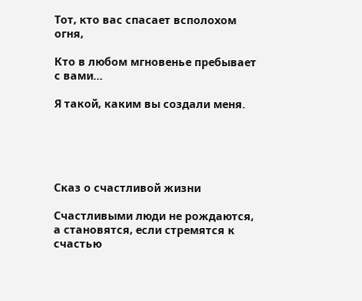Тот, кто вас спасает всполохом огня,

Кто в любом мгновенье пребывает с вами…

Я такой, каким вы создали меня.





Сказ о счастливой жизни

Счастливыми люди не рождаются, а становятся, если стремятся к счастью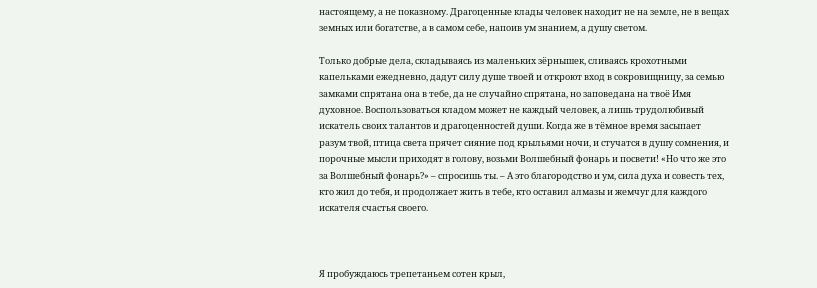настоящему, а не показному. Драгоценные клады человек находит не на земле, не в вещах земных или богатстве, а в самом себе, напоив ум знанием, а душу светом.

Только добрые дела, складываясь из маленьких зёрнышек, сливаясь крохотными капельками ежедневно, дадут силу душе твоей и откроют вход в сокровищницу, за семью замками спрятана она в тебе, да не случайно спрятана, но заповедана на твоё Имя духовное. Воспользоваться кладом может не каждый человек, а лишь трудолюбивый искатель своих талантов и драгоценностей души. Когда же в тёмное время засыпает разум твой, птица света прячет сияние под крыльями ночи, и стучатся в душу сомнения, и порочные мысли приходят в голову, возьми Волшебный фонарь и посвети! «Но что же это за Волшебный фонарь?» – спросишь ты. – А это благородство и ум, сила духа и совесть тех, кто жил до тебя, и продолжает жить в тебе, кто оставил алмазы и жемчуг для каждого искателя счастья своего.



Я пробуждаюсь трепетаньем сотен крыл,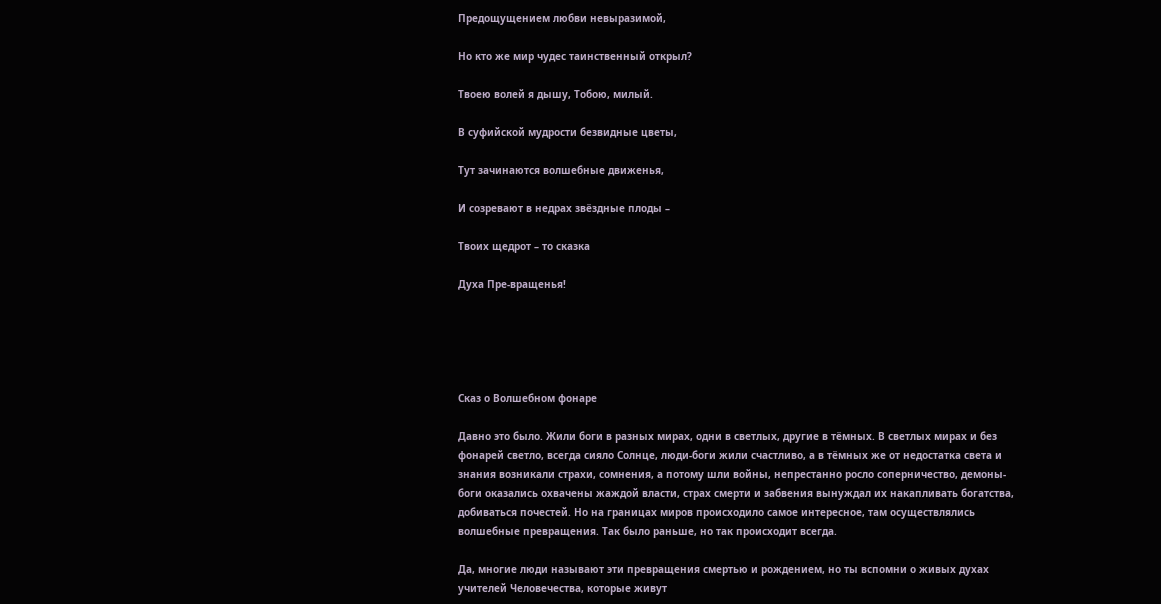Предощущением любви невыразимой,

Но кто же мир чудес таинственный открыл?

Твоею волей я дышу, Тобою, милый.

В суфийской мудрости безвидные цветы,

Тут зачинаются волшебные движенья,

И созревают в недрах звёздные плоды –

Твоих щедрот – то сказка

Духа Пре-вращенья!





Сказ о Волшебном фонаре

Давно это было. Жили боги в разных мирах, одни в светлых, другие в тёмных. В светлых мирах и без фонарей светло, всегда сияло Солнце, люди-боги жили счастливо, а в тёмных же от недостатка света и знания возникали страхи, сомнения, а потому шли войны, непрестанно росло соперничество, демоны-боги оказались охвачены жаждой власти, страх смерти и забвения вынуждал их накапливать богатства, добиваться почестей. Но на границах миров происходило самое интересное, там осуществлялись волшебные превращения. Так было раньше, но так происходит всегда.

Да, многие люди называют эти превращения смертью и рождением, но ты вспомни о живых духах учителей Человечества, которые живут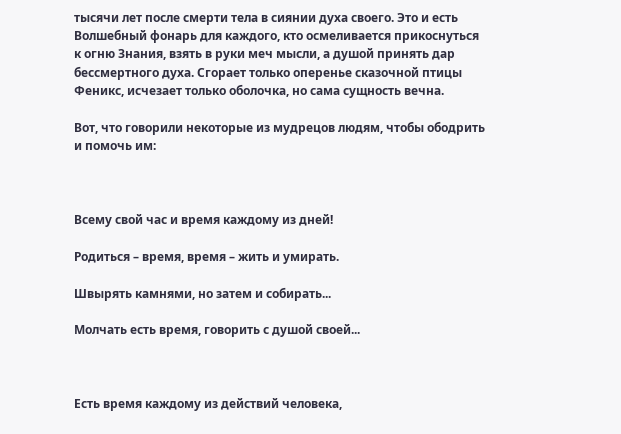тысячи лет после смерти тела в сиянии духа своего. Это и есть Волшебный фонарь для каждого, кто осмеливается прикоснуться к огню Знания, взять в руки меч мысли, а душой принять дар бессмертного духа. Сгорает только оперенье сказочной птицы Феникс, исчезает только оболочка, но сама сущность вечна.

Вот, что говорили некоторые из мудрецов людям, чтобы ободрить и помочь им:



Всему свой час и время каждому из дней!

Родиться – время, время – жить и умирать.

Швырять камнями, но затем и собирать...

Молчать есть время, говорить с душой своей...



Есть время каждому из действий человека,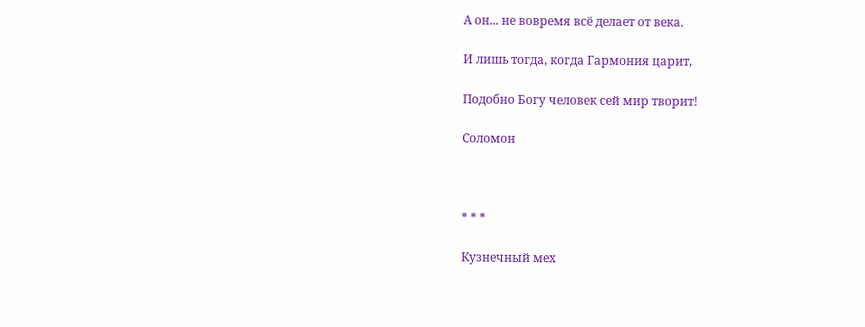А он... не вовремя всё делает от века.

И лишь тогда, когда Гармония царит,

Подобно Богу человек сей мир творит!

Соломон



* * *

Кузнечный мех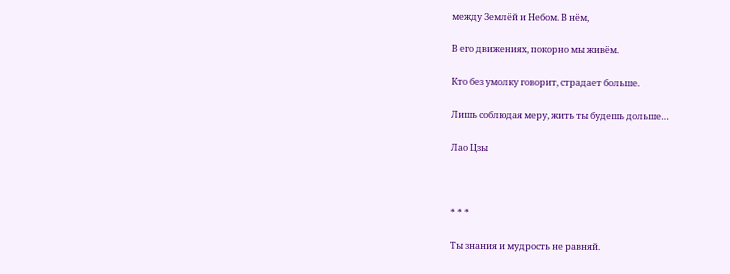между Землёй и Небом. В нём,

В его движениях, покорно мы живём.

Кто без умолку говорит, страдает больше.

Лишь соблюдая меру, жить ты будешь дольше…

Лао Цзы



* * *

Ты знания и мудрость не равняй.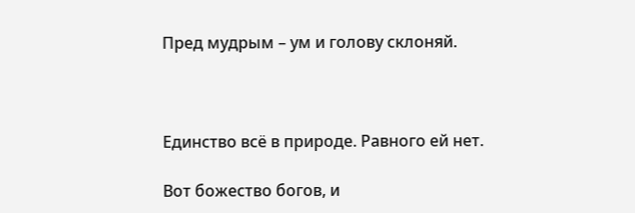Пред мудрым – ум и голову склоняй.



Единство всё в природе. Равного ей нет.

Вот божество богов, и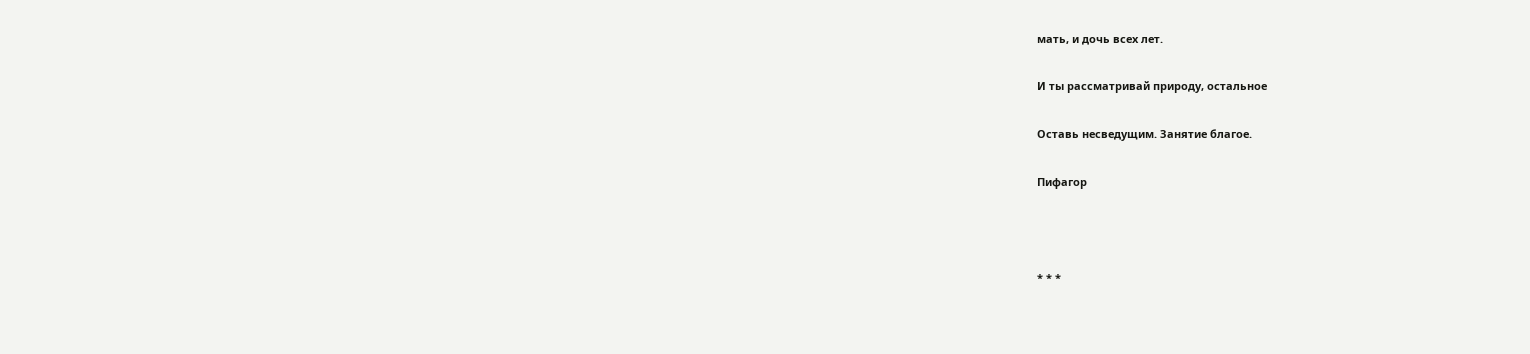мать, и дочь всех лет.

И ты рассматривай природу, остальное

Оставь несведущим. Занятие благое.

Пифагор



* * *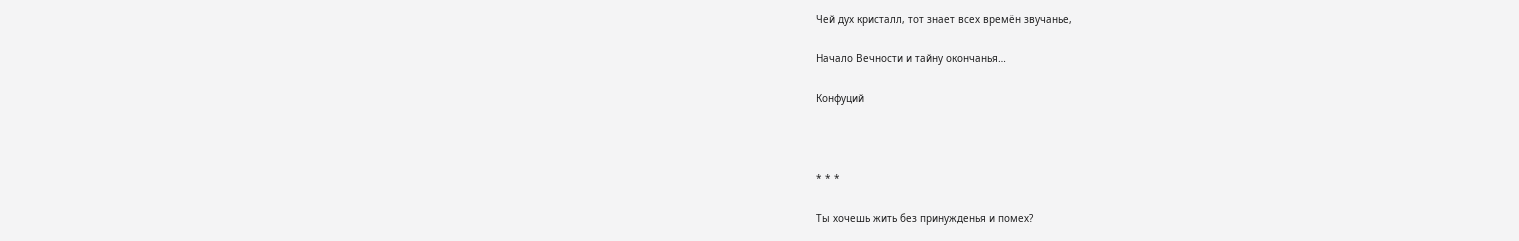Чей дух кристалл, тот знает всех времён звучанье,

Начало Вечности и тайну окончанья…

Конфуций



* * *

Ты хочешь жить без принужденья и помех?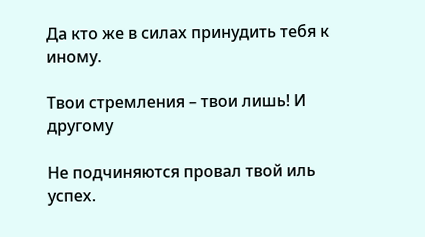Да кто же в силах принудить тебя к иному.

Твои стремления – твои лишь! И другому

Не подчиняются провал твой иль успех.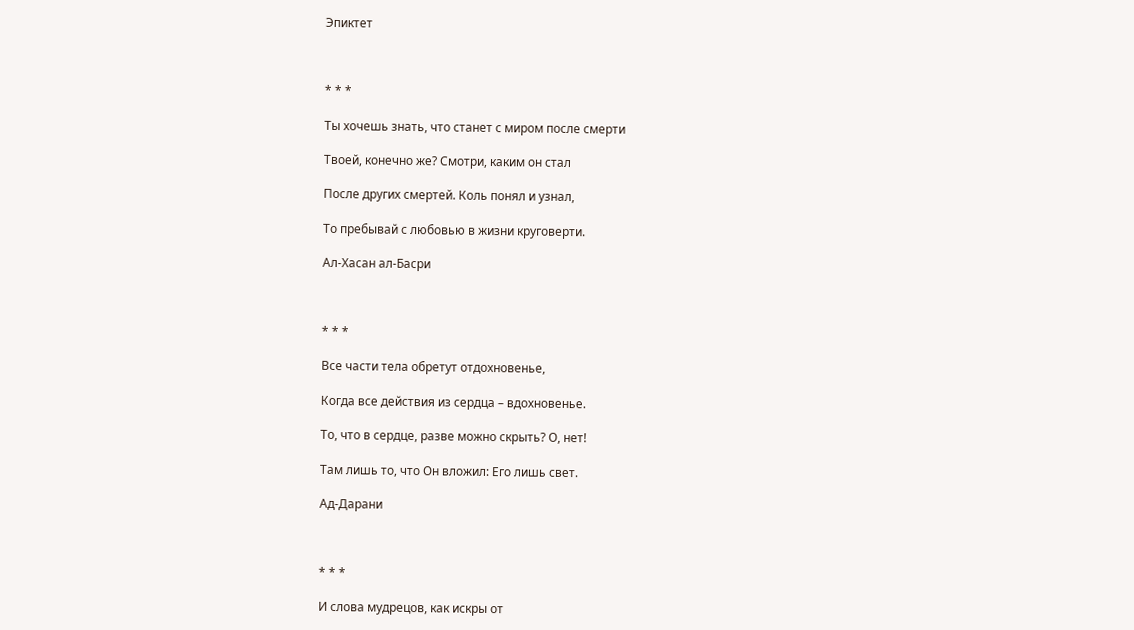Эпиктет



* * *

Ты хочешь знать, что станет с миром после смерти

Твоей, конечно же? Смотри, каким он стал

После других смертей. Коль понял и узнал,

То пребывай с любовью в жизни круговерти.

Ал-Хасан ал-Басри



* * *

Все части тела обретут отдохновенье,

Когда все действия из сердца – вдохновенье.

То, что в сердце, разве можно скрыть? О, нет!

Там лишь то, что Он вложил: Его лишь свет.

Ад-Дарани



* * *

И слова мудрецов, как искры от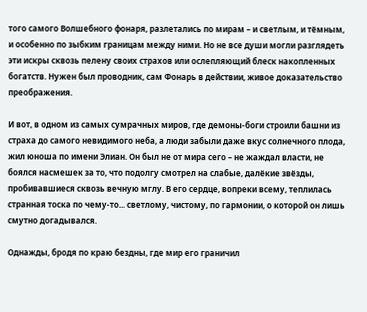того самого Волшебного фонаря, разлетались по мирам – и светлым, и тёмным, и особенно по зыбким границам между ними. Но не все души могли разглядеть эти искры сквозь пелену своих страхов или ослепляющий блеск накопленных богатств. Нужен был проводник, сам Фонарь в действии, живое доказательство преображения.

И вот, в одном из самых сумрачных миров, где демоны-боги строили башни из страха до самого невидимого неба, а люди забыли даже вкус солнечного плода, жил юноша по имени Элиан. Он был не от мира сего – не жаждал власти, не боялся насмешек за то, что подолгу смотрел на слабые, далёкие звёзды, пробивавшиеся сквозь вечную мглу. В его сердце, вопреки всему, теплилась странная тоска по чему-то... светлому, чистому, по гармонии, о которой он лишь смутно догадывался.

Однажды, бродя по краю бездны, где мир его граничил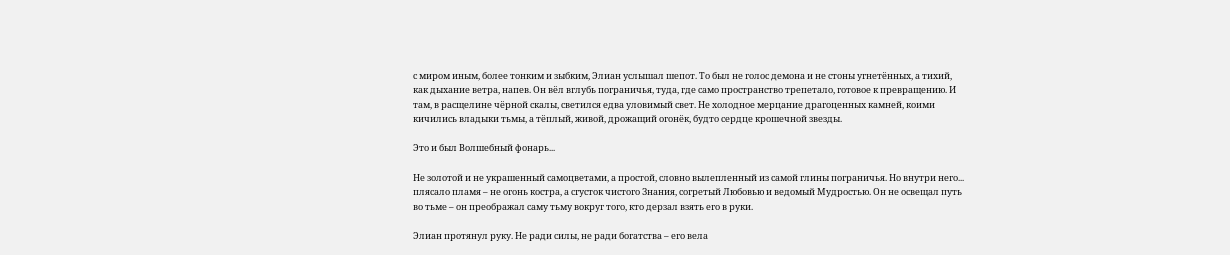с миром иным, более тонким и зыбким, Элиан услышал шепот. То был не голос демона и не стоны угнетённых, а тихий, как дыхание ветра, напев. Он вёл вглубь пограничья, туда, где само пространство трепетало, готовое к превращению. И там, в расщелине чёрной скалы, светился едва уловимый свет. Не холодное мерцание драгоценных камней, коими кичились владыки тьмы, а тёплый, живой, дрожащий огонёк, будто сердце крошечной звезды.

Это и был Волшебный фонарь...

Не золотой и не украшенный самоцветами, а простой, словно вылепленный из самой глины пограничья. Но внутри него... плясало пламя – не огонь костра, а сгусток чистого Знания, согретый Любовью и ведомый Мудростью. Он не освещал путь во тьме – он преображал саму тьму вокруг того, кто дерзал взять его в руки.

Элиан протянул руку. Не ради силы, не ради богатства – его вела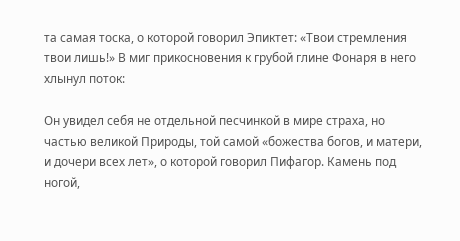та самая тоска, о которой говорил Эпиктет: «Твои стремления твои лишь!» В миг прикосновения к грубой глине Фонаря в него хлынул поток:

Он увидел себя не отдельной песчинкой в мире страха, но частью великой Природы, той самой «божества богов, и матери, и дочери всех лет», о которой говорил Пифагор. Камень под ногой,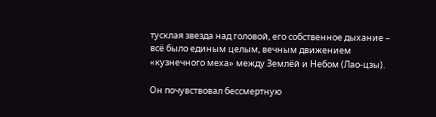тусклая звезда над головой, его собственное дыхание – всё было единым целым, вечным движением «кузнечного меха» между Землёй и Небом (Лао-цзы).

Он почувствовал бессмертную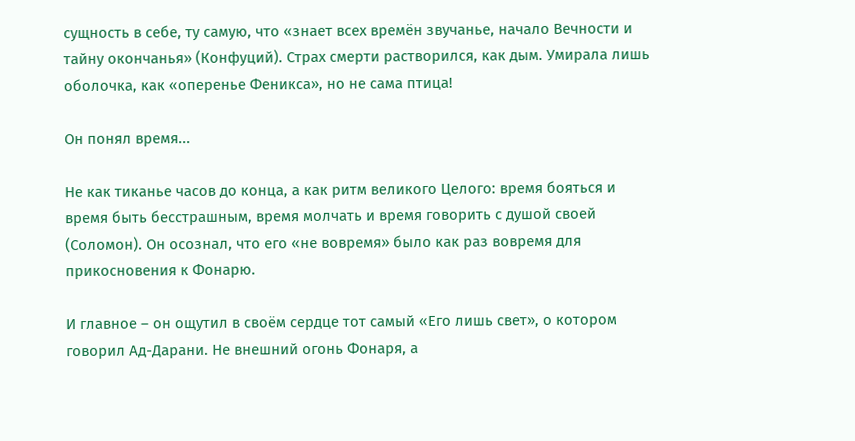сущность в себе, ту самую, что «знает всех времён звучанье, начало Вечности и тайну окончанья» (Конфуций). Страх смерти растворился, как дым. Умирала лишь оболочка, как «оперенье Феникса», но не сама птица!

Он понял время...

Не как тиканье часов до конца, а как ритм великого Целого: время бояться и время быть бесстрашным, время молчать и время говорить с душой своей (Соломон). Он осознал, что его «не вовремя» было как раз вовремя для прикосновения к Фонарю.

И главное – он ощутил в своём сердце тот самый «Его лишь свет», о котором говорил Ад-Дарани. Не внешний огонь Фонаря, а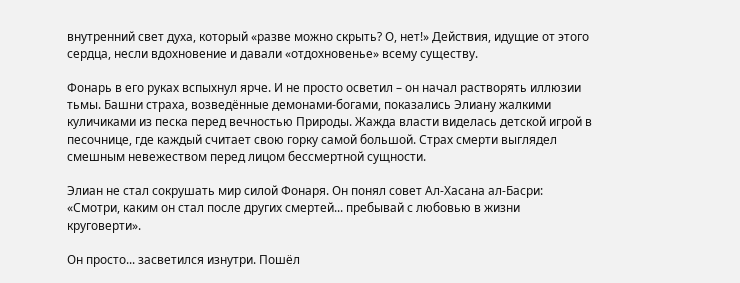внутренний свет духа, который «разве можно скрыть? О, нет!» Действия, идущие от этого сердца, несли вдохновение и давали «отдохновенье» всему существу.

Фонарь в его руках вспыхнул ярче. И не просто осветил – он начал растворять иллюзии тьмы. Башни страха, возведённые демонами-богами, показались Элиану жалкими куличиками из песка перед вечностью Природы. Жажда власти виделась детской игрой в песочнице, где каждый считает свою горку самой большой. Страх смерти выглядел смешным невежеством перед лицом бессмертной сущности.

Элиан не стал сокрушать мир силой Фонаря. Он понял совет Ал-Хасана ал-Басри: «Смотри, каким он стал после других смертей... пребывай с любовью в жизни круговерти».

Он просто... засветился изнутри. Пошёл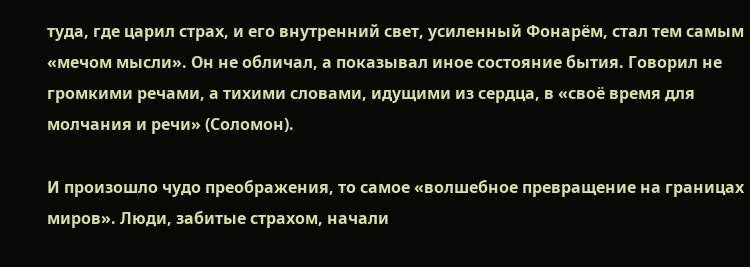туда, где царил страх, и его внутренний свет, усиленный Фонарём, стал тем самым «мечом мысли». Он не обличал, а показывал иное состояние бытия. Говорил не громкими речами, а тихими словами, идущими из сердца, в «своё время для молчания и речи» (Соломон).

И произошло чудо преображения, то самое «волшебное превращение на границах миров». Люди, забитые страхом, начали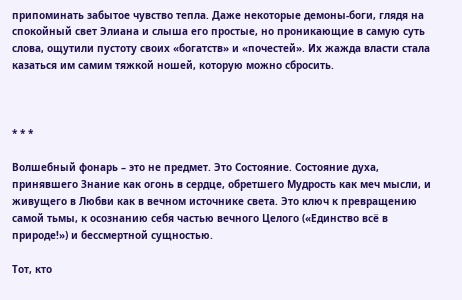припоминать забытое чувство тепла. Даже некоторые демоны-боги, глядя на спокойный свет Элиана и слыша его простые, но проникающие в самую суть слова, ощутили пустоту своих «богатств» и «почестей». Их жажда власти стала казаться им самим тяжкой ношей, которую можно сбросить.



* * *

Волшебный фонарь – это не предмет. Это Состояние. Состояние духа, принявшего Знание как огонь в сердце, обретшего Мудрость как меч мысли, и живущего в Любви как в вечном источнике света. Это ключ к превращению самой тьмы, к осознанию себя частью вечного Целого («Единство всё в природе!») и бессмертной сущностью.

Тот, кто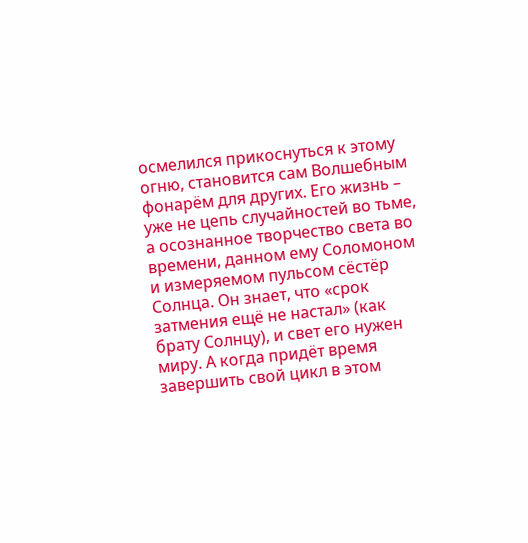осмелился прикоснуться к этому огню, становится сам Волшебным фонарём для других. Его жизнь – уже не цепь случайностей во тьме, а осознанное творчество света во времени, данном ему Соломоном и измеряемом пульсом сёстёр Солнца. Он знает, что «срок затмения ещё не настал» (как брату Солнцу), и свет его нужен миру. А когда придёт время завершить свой цикл в этом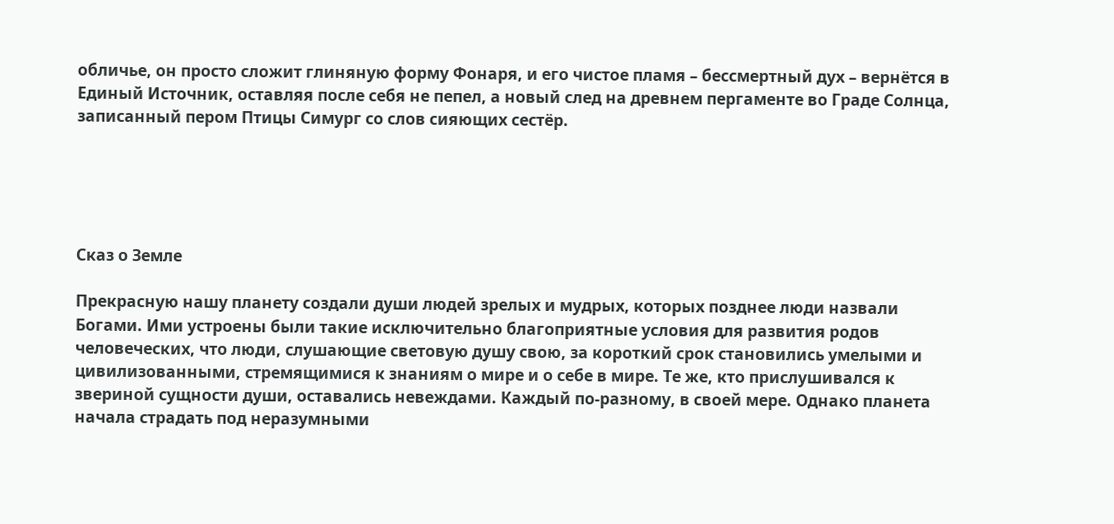обличье, он просто сложит глиняную форму Фонаря, и его чистое пламя – бессмертный дух – вернётся в Единый Источник, оставляя после себя не пепел, а новый след на древнем пергаменте во Граде Солнца, записанный пером Птицы Симург со слов сияющих сестёр.





Сказ о Земле

Прекрасную нашу планету создали души людей зрелых и мудрых, которых позднее люди назвали Богами. Ими устроены были такие исключительно благоприятные условия для развития родов человеческих, что люди, слушающие световую душу свою, за короткий срок становились умелыми и цивилизованными, стремящимися к знаниям о мире и о себе в мире. Те же, кто прислушивался к звериной сущности души, оставались невеждами. Каждый по-разному, в своей мере. Однако планета начала страдать под неразумными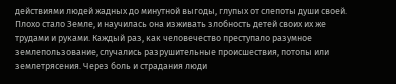действиями людей жадных до минутной выгоды, глупых от слепоты души своей. Плохо стало Земле, и научилась она изживать злобность детей своих их же трудами и руками. Каждый раз, как человечество преступало разумное землепользование, случались разрушительные происшествия, потопы или землетрясения. Через боль и страдания люди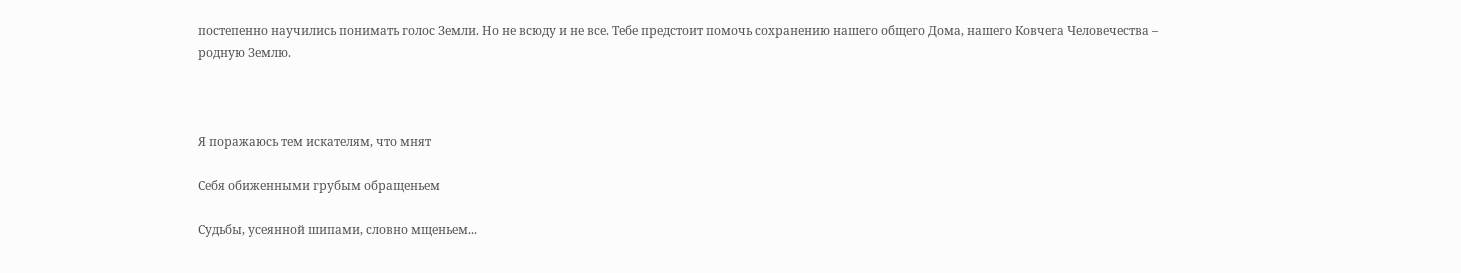постепенно научились понимать голос Земли. Но не всюду и не все. Тебе предстоит помочь сохранению нашего общего Дома, нашего Ковчега Человечества – родную Землю.



Я поражаюсь тем искателям, что мнят

Себя обиженными грубым обращеньем

Судьбы, усеянной шипами, словно мщеньем...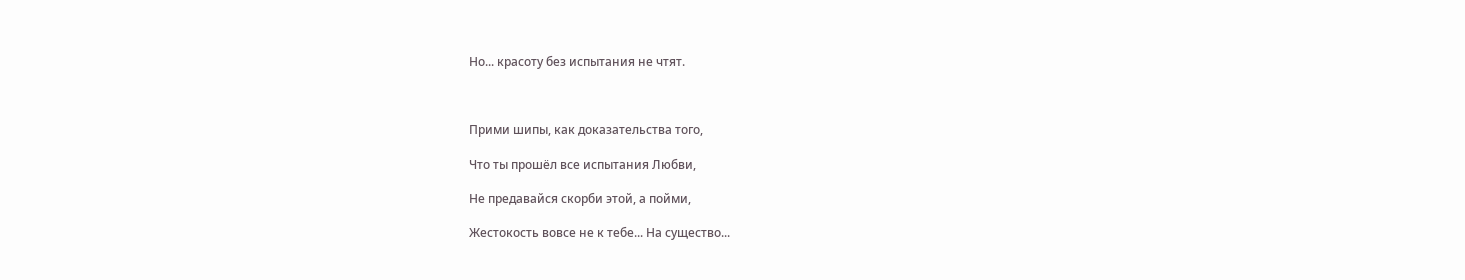Но... красоту без испытания не чтят.



Прими шипы, как доказательства того,

Что ты прошёл все испытания Любви,

Не предавайся скорби этой, а пойми,

Жестокость вовсе не к тебе... На существо...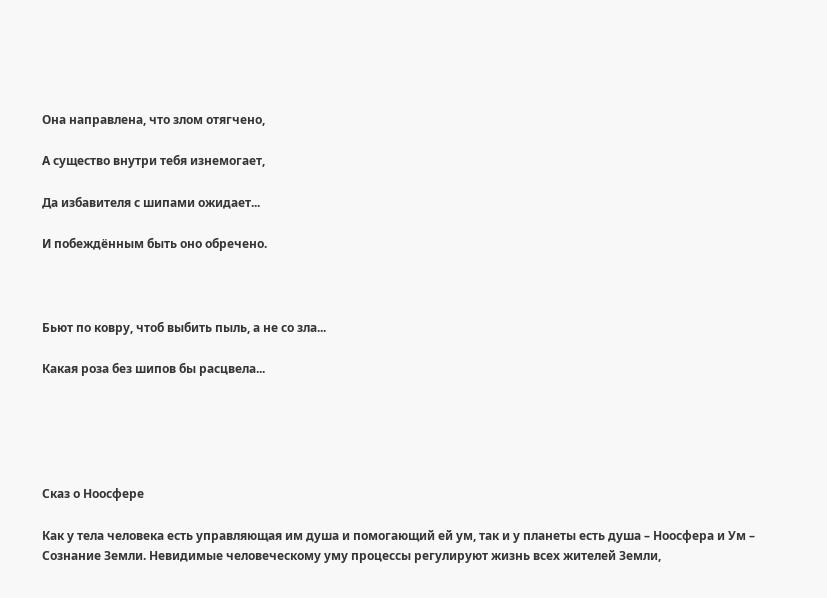Она направлена, что злом отягчено,

А существо внутри тебя изнемогает,

Да избавителя с шипами ожидает...

И побеждённым быть оно обречено.



Бьют по ковру, чтоб выбить пыль, а не со зла...

Какая роза без шипов бы расцвела...





Сказ о Ноосфере

Как у тела человека есть управляющая им душа и помогающий ей ум, так и у планеты есть душа – Ноосфера и Ум – Сознание Земли. Невидимые человеческому уму процессы регулируют жизнь всех жителей Земли,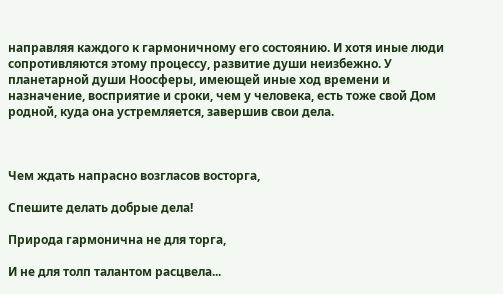направляя каждого к гармоничному его состоянию. И хотя иные люди сопротивляются этому процессу, развитие души неизбежно. У планетарной души Ноосферы, имеющей иные ход времени и назначение, восприятие и сроки, чем у человека, есть тоже свой Дом родной, куда она устремляется, завершив свои дела.



Чем ждать напрасно возгласов восторга,

Спешите делать добрые дела!

Природа гармонична не для торга,

И не для толп талантом расцвела...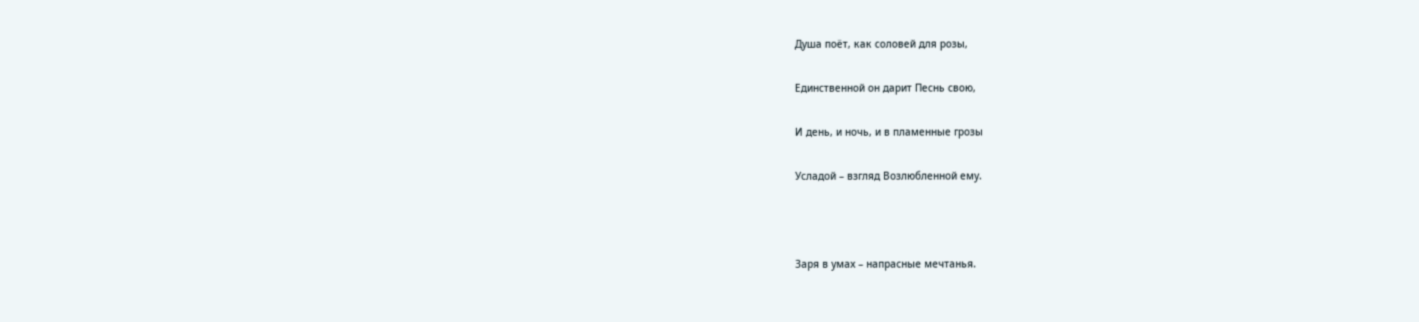Душа поёт, как соловей для розы,

Единственной он дарит Песнь свою,

И день, и ночь, и в пламенные грозы

Усладой – взгляд Возлюбленной ему.



Заря в умах – напрасные мечтанья.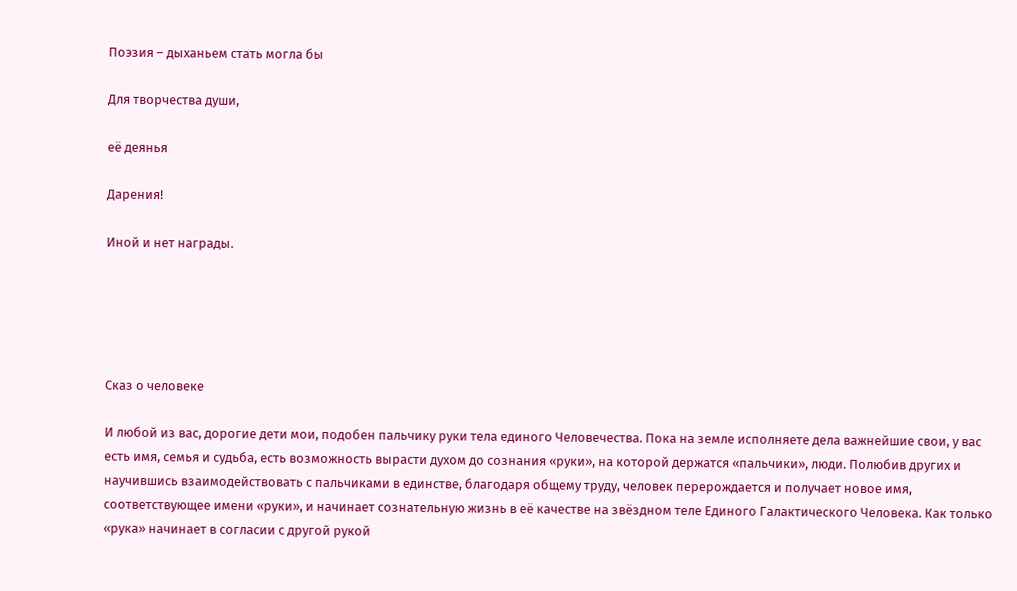Поэзия – дыханьем стать могла бы

Для творчества души,

её деянья

Дарения!

Иной и нет награды.





Сказ о человеке

И любой из вас, дорогие дети мои, подобен пальчику руки тела единого Человечества. Пока на земле исполняете дела важнейшие свои, у вас есть имя, семья и судьба, есть возможность вырасти духом до сознания «руки», на которой держатся «пальчики», люди. Полюбив других и научившись взаимодействовать с пальчиками в единстве, благодаря общему труду, человек перерождается и получает новое имя, соответствующее имени «руки», и начинает сознательную жизнь в её качестве на звёздном теле Единого Галактического Человека. Как только «рука» начинает в согласии с другой рукой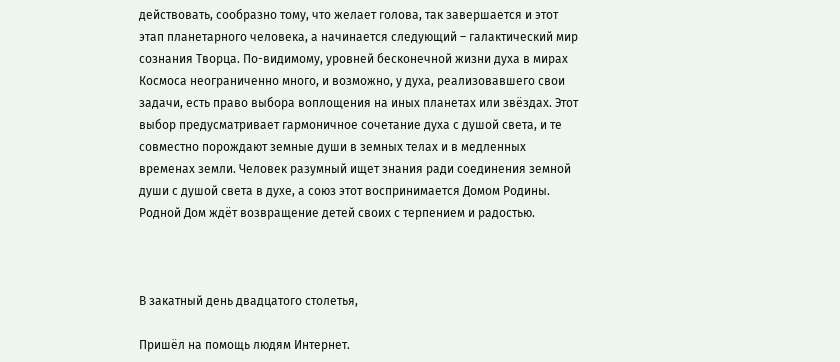действовать, сообразно тому, что желает голова, так завершается и этот этап планетарного человека, а начинается следующий – галактический мир сознания Творца. По-видимому, уровней бесконечной жизни духа в мирах Космоса неограниченно много, и возможно, у духа, реализовавшего свои задачи, есть право выбора воплощения на иных планетах или звёздах. Этот выбор предусматривает гармоничное сочетание духа с душой света, и те совместно порождают земные души в земных телах и в медленных временах земли. Человек разумный ищет знания ради соединения земной души с душой света в духе, а союз этот воспринимается Домом Родины. Родной Дом ждёт возвращение детей своих с терпением и радостью.



В закатный день двадцатого столетья,

Пришёл на помощь людям Интернет.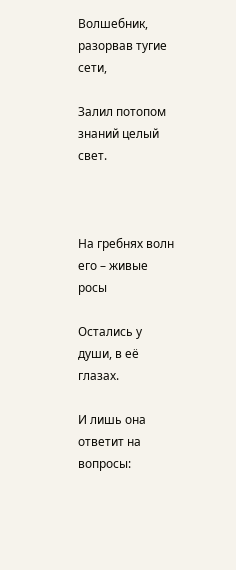Волшебник, разорвав тугие сети,

Залил потопом знаний целый свет.



На гребнях волн его – живые росы

Остались у души, в её глазах.

И лишь она ответит на вопросы: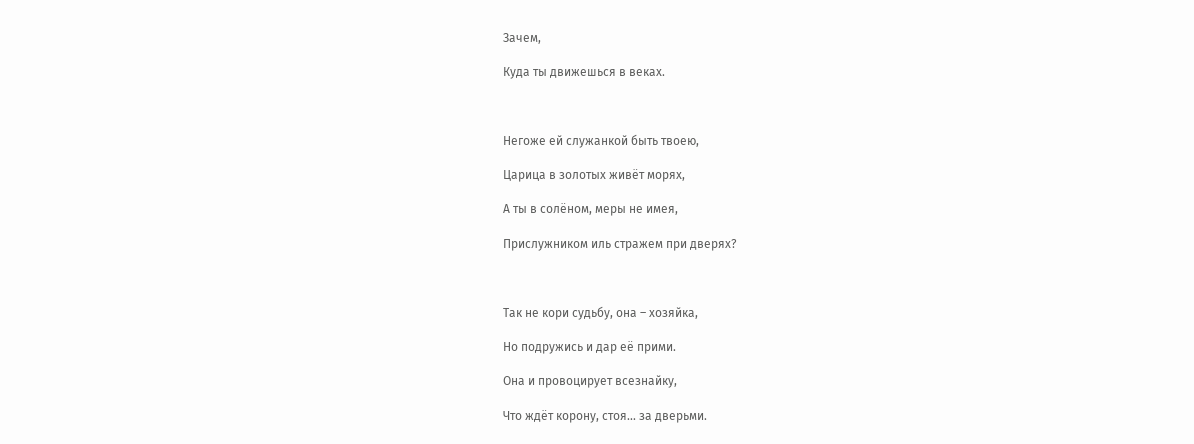Зачем,

Куда ты движешься в веках.



Негоже ей служанкой быть твоею,

Царица в золотых живёт морях,

А ты в солёном, меры не имея,

Прислужником иль стражем при дверях?



Так не кори судьбу, она – хозяйка,

Но подружись и дар её прими.

Она и провоцирует всезнайку,

Что ждёт корону, стоя... за дверьми.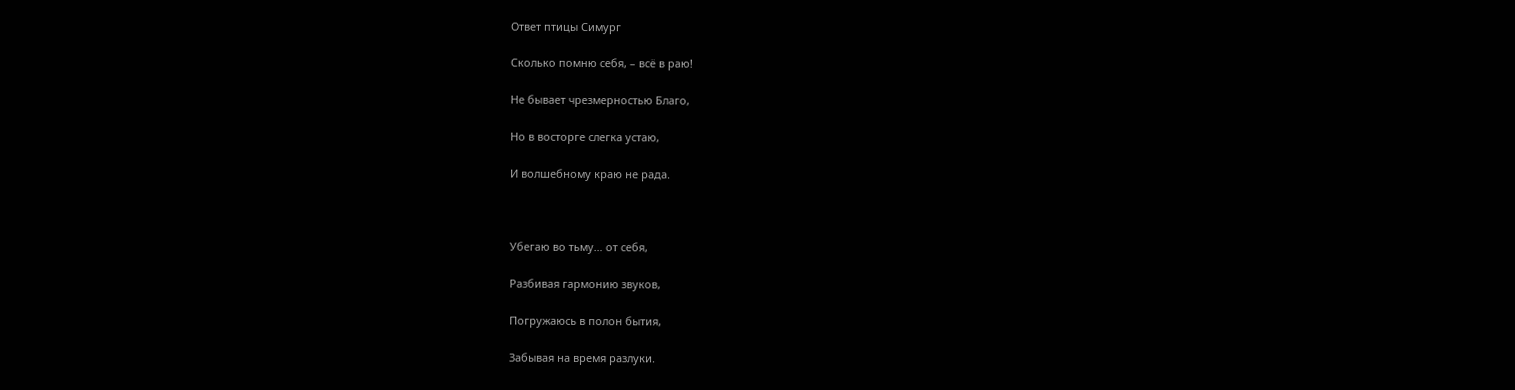Ответ птицы Симург

Сколько помню себя, – всё в раю!

Не бывает чрезмерностью Благо,

Но в восторге слегка устаю,

И волшебному краю не рада.



Убегаю во тьму… от себя,

Разбивая гармонию звуков,

Погружаюсь в полон бытия,

Забывая на время разлуки.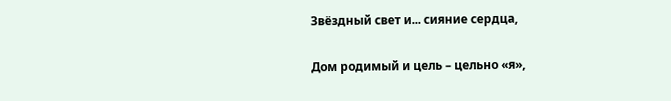Звёздный свет и... сияние сердца,

Дом родимый и цель – цельно «я»,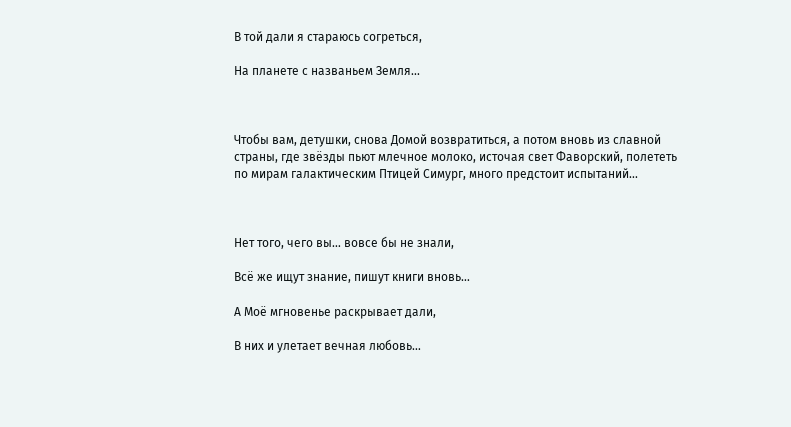В той дали я стараюсь согреться,

На планете с названьем Земля...



Чтобы вам, детушки, снова Домой возвратиться, а потом вновь из славной страны, где звёзды пьют млечное молоко, источая свет Фаворский, полететь по мирам галактическим Птицей Симург, много предстоит испытаний...



Нет того, чего вы… вовсе бы не знали,

Всё же ищут знание, пишут книги вновь…

А Моё мгновенье раскрывает дали,

В них и улетает вечная любовь…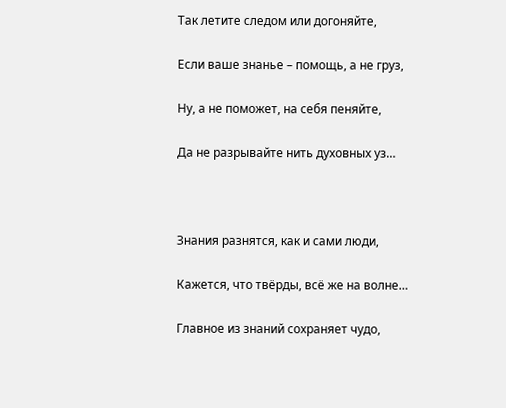Так летите следом или догоняйте,

Если ваше знанье – помощь, а не груз,

Ну, а не поможет, на себя пеняйте,

Да не разрывайте нить духовных уз…



Знания разнятся, как и сами люди,

Кажется, что твёрды, всё же на волне…

Главное из знаний сохраняет чудо,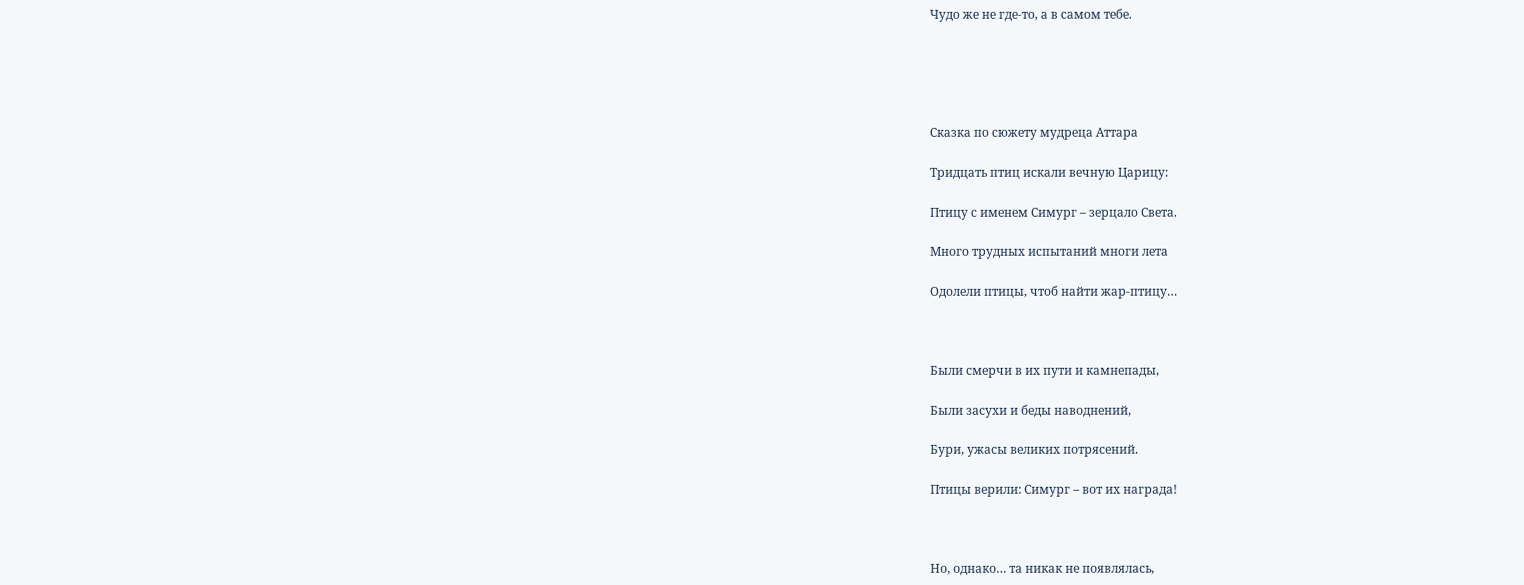Чудо же не где-то, а в самом тебе.





Сказка по сюжету мудреца Аттара

Тридцать птиц искали вечную Царицу:

Птицу с именем Симург – зерцало Света.

Много трудных испытаний многи лета

Одолели птицы, чтоб найти жар-птицу…



Были смерчи в их пути и камнепады,

Были засухи и беды наводнений,

Бури, ужасы великих потрясений.

Птицы верили: Симург – вот их награда!



Но, однако… та никак не появлялась,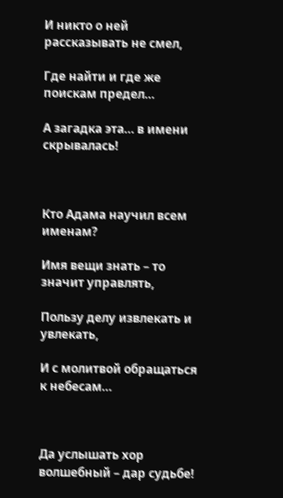И никто о ней рассказывать не смел,

Где найти и где же поискам предел…

А загадка эта… в имени скрывалась!



Кто Адама научил всем именам?

Имя вещи знать – то значит управлять,

Пользу делу извлекать и увлекать,

И с молитвой обращаться к небесам…



Да услышать хор волшебный – дар судьбе!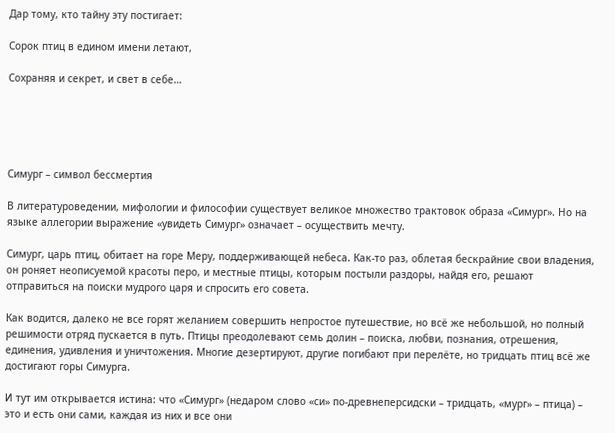Дар тому, кто тайну эту постигает:

Сорок птиц в едином имени летают,

Сохраняя и секрет, и свет в себе…





Симург – символ бессмертия

В литературоведении, мифологии и философии существует великое множество трактовок образа «Симург». Но на языке аллегории выражение «увидеть Симург» означает – осуществить мечту.

Симург, царь птиц, обитает на горе Меру, поддерживающей небеса. Как-то раз, облетая бескрайние свои владения, он роняет неописуемой красоты перо, и местные птицы, которым постыли раздоры, найдя его, решают отправиться на поиски мудрого царя и спросить его совета.

Как водится, далеко не все горят желанием совершить непростое путешествие, но всё же небольшой, но полный решимости отряд пускается в путь. Птицы преодолевают семь долин – поиска, любви, познания, отрешения, единения, удивления и уничтожения. Многие дезертируют, другие погибают при перелёте, но тридцать птиц всё же достигают горы Симурга.

И тут им открывается истина: что «Симург» (недаром слово «си» по-древнеперсидски – тридцать, «мург» – птица) – это и есть они сами, каждая из них и все они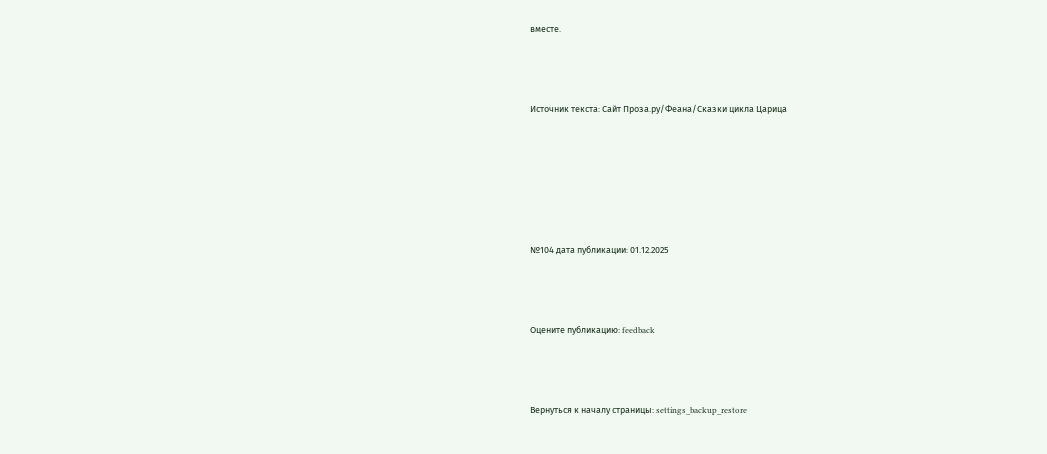вместе.



Источник текста: Сайт Проза.ру/Феана/Сказки цикла Царица






№104 дата публикации: 01.12.2025



Оцените публикацию: feedback



Вернуться к началу страницы: settings_backup_restore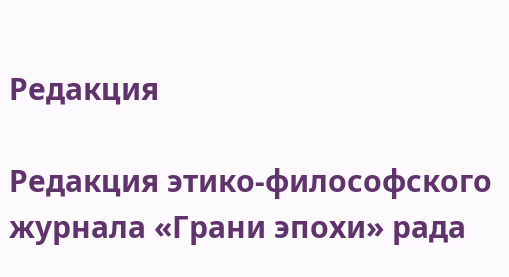Редакция

Редакция этико-философского журнала «Грани эпохи» рада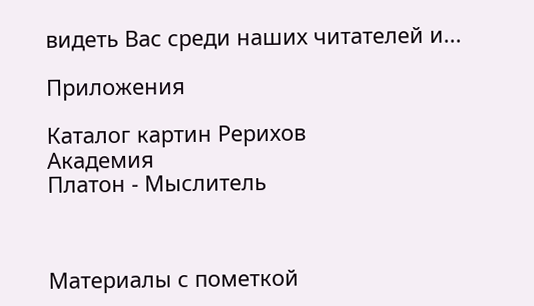видеть Вас среди наших читателей и...

Приложения

Каталог картин Рерихов
Академия
Платон - Мыслитель



Материалы с пометкой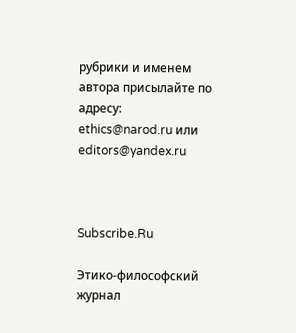рубрики и именем автора присылайте по адресу:
ethics@narod.ru или editors@yandex.ru



Subscribe.Ru

Этико-философский журнал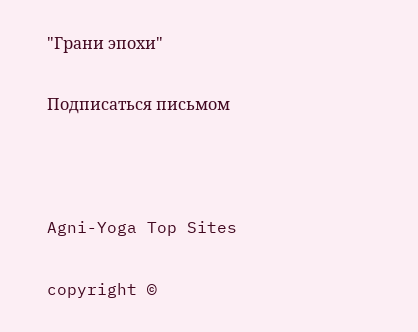"Грани эпохи"

Подписаться письмом



Agni-Yoga Top Sites

copyright ©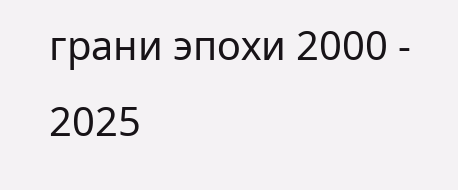грани эпохи 2000 - 2025